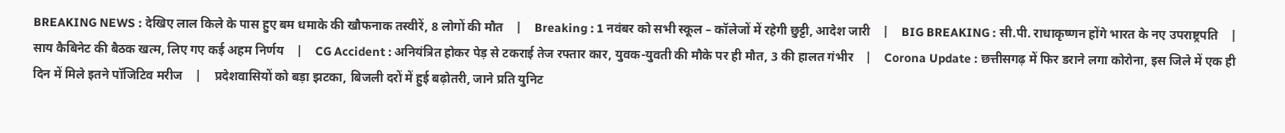BREAKING NEWS : देखिए लाल किले के पास हुए बम धमाके की खौफनाक तस्वीरें, 8 लोगों की मौत    |    Breaking : 1 नवंबर को सभी स्कूल – कॉलेजों में रहेगी छुट्टी, आदेश जारी    |    BIG BREAKING : सी.पी. राधाकृष्णन होंगे भारत के नए उपराष्ट्रपति    |    साय कैबिनेट की बैठक खत्म, लिए गए कई अहम निर्णय    |    CG Accident : अनियंत्रित होकर पेड़ से टकराई तेज रफ्तार कार, युवक-युवती की मौके पर ही मौत, 3 की हालत गंभीर    |    Corona Update : छत्तीसगढ़ में फिर डराने लगा कोरोना, इस जिले में एक ही दिन में मिले इतने पॉजिटिव मरीज    |    प्रदेशवासियों को बड़ा झटका, बिजली दरों में हुई बढ़ोतरी, जाने प्रति युनिट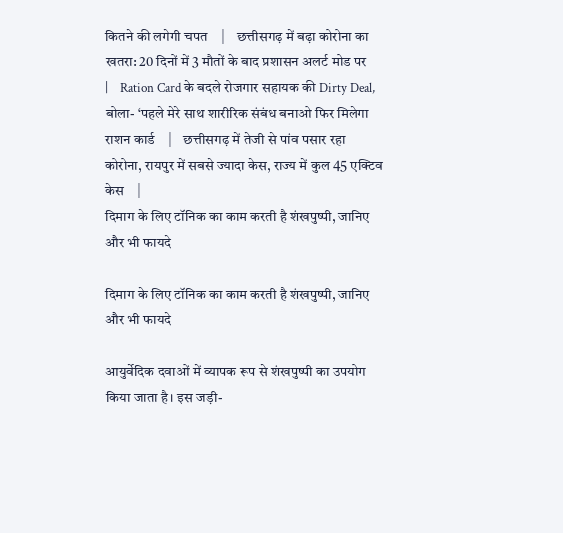कितने की लगेगी चपत    |    छत्तीसगढ़ में बढ़ा कोरोना का खतरा: 20 दिनों में 3 मौतों के बाद प्रशासन अलर्ट मोड पर    |    Ration Card के बदले रोजगार सहायक की Dirty Deal, बोला- ‘पहले मेरे साथ शारीरिक संबंध बनाओ फिर मिलेगा राशन कार्ड    |    छत्तीसगढ़ में तेजी से पांव पसार रहा कोरोना, रायपुर में सबसे ज्यादा केस, राज्य में कुल 45 एक्टिव केस    |
दिमाग के लिए टॉनिक का काम करती है शंखपुष्पी, जानिए और भी फायदे

दिमाग के लिए टॉनिक का काम करती है शंखपुष्पी, जानिए और भी फायदे

आयुर्वेदिक दवाओं में व्यापक रूप से शंखपुष्पी का उपयोग किया जाता है। इस जड़ी-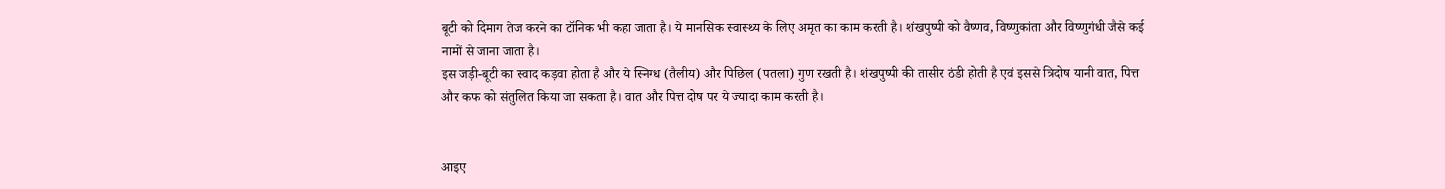बूटी को दिमाग तेज करने का टॉनिक भी कहा जाता है। ये मानसिक स्वास्थ्य के लिए अमृत का काम करती है। शंखपुष्पी को वैष्णव, विष्णुकांता और विष्णुगंधी जैसे कई नामों से जाना जाता है।
इस जड़ी-बूटी का स्वाद कड़वा होता है और ये स्निग्ध (तैलीय) और पिछिल (पतला) गुण रखती है। शंखपुष्पी की तासीर ठंडी होती है एवं इससे त्रिदोष यानी वात, पित्त और कफ को संतुलित किया जा सकता है। वात और पित्त दोष पर ये ज्यादा काम करती है।


आइए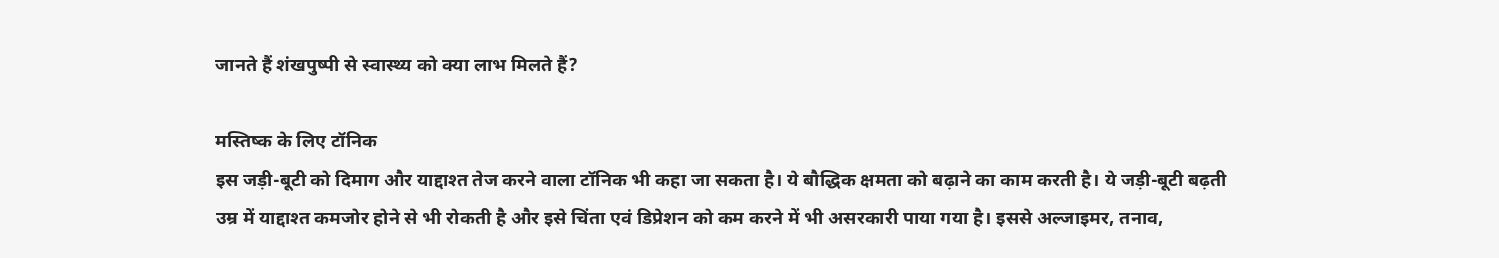जानते हैं शंखपुष्पी से स्वास्थ्य को क्या लाभ मिलते हैं?

मस्तिष्क के लिए टॉनिक
इस जड़ी-बूटी को दिमाग और याद्दाश्त तेज करने वाला टॉनिक भी कहा जा सकता है। ये बौद्धिक क्षमता को बढ़ाने का काम करती है। ये जड़ी-बूटी बढ़ती उम्र में याद्दाश्त कमजोर होने से भी रोकती है और इसे चिंता एवं डिप्रेशन को कम करने में भी असरकारी पाया गया है। इससे अल्जाइमर, तनाव,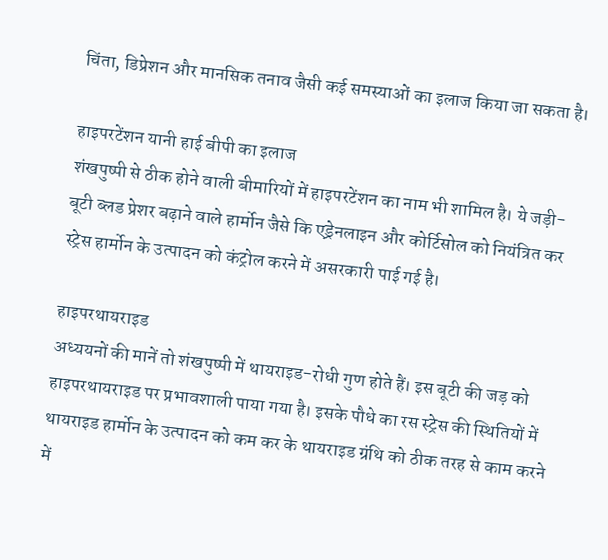चिंता, डिप्रेशन और मानसिक तनाव जैसी कई समस्याओं का इलाज किया जा सकता है।

हाइपरटेंशन यानी हाई बीपी का इलाज
शंखपुष्पी से ठीक होने वाली बीमारियों में हाइपरटेंशन का नाम भी शामिल है। ये जड़ी-बूटी ब्लड प्रेशर बढ़ाने वाले हार्मोन जैसे कि एड्रेनलाइन और कोर्टिसोल को नियंत्रित कर स्ट्रेस हार्मोन के उत्पादन को कंट्रोल करने में असरकारी पाई गई है।

हाइपरथायराइड
अध्ययनों की मानें तो शंखपुष्पी में थायराइड-रोधी गुण होते हैं। इस बूटी की जड़ को हाइपरथायराइड पर प्रभावशाली पाया गया है। इसके पौधे का रस स्ट्रेस की स्थितियों में थायराइड हार्मोन के उत्पादन को कम कर के थायराइड ग्रंथि को ठीक तरह से काम करने में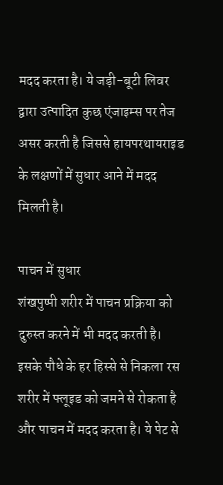मदद करता है। ये जड़ी-बूटी लिवर द्वारा उत्पादित कुछ एंजाइम्स पर तेज असर करती है जिससे हायपरथायराइड के लक्षणों में सुधार आने में मदद मिलती है।

पाचन में सुधार
शंखपुष्पी शरीर में पाचन प्रक्रिया को दुरुस्त करने में भी मदद करती है। इसके पौधे के हर हिस्से से निकला रस शरीर में फ्लूइड को जमने से रोकता है और पाचन में मदद करता है। ये पेट से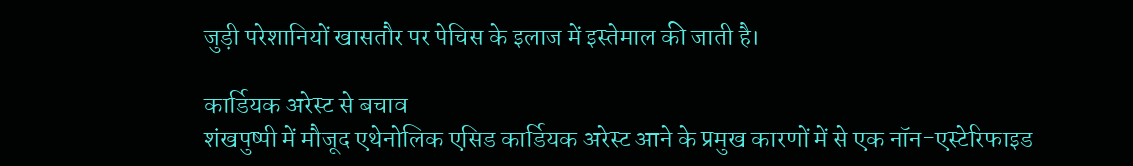जुड़ी परेशानियों खासतौर पर पेचिस के इलाज में इस्तेमाल की जाती है।

कार्डियक अरेस्ट से बचाव
शंखपुष्पी में मौजूद एथेनोलिक एसिड कार्डियक अरेस्ट आने के प्रमुख कारणों में से एक नॉन-एस्टेरिफाइड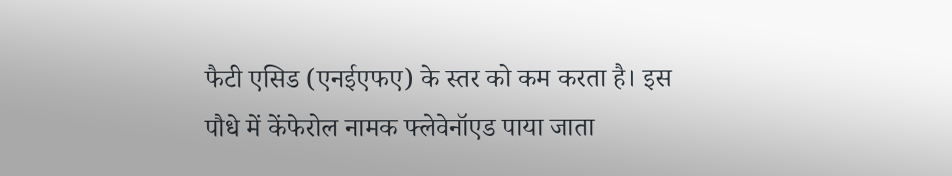फैटी एसिड (एनईएफए) के स्तर को कम करता है। इस पौधे में केंफेरोल नामक फ्लेवेनॉएड पाया जाता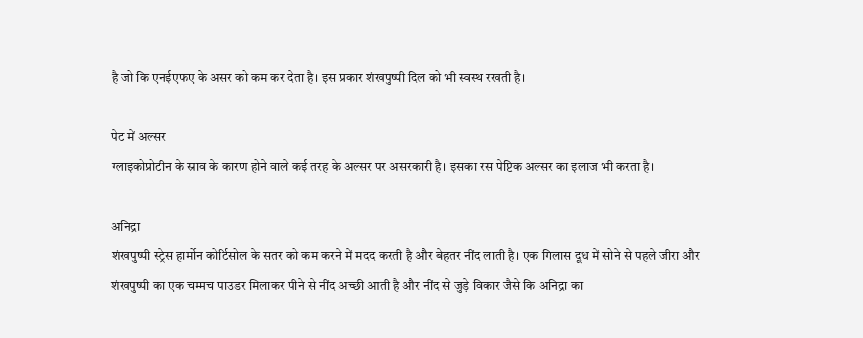है जो कि एनईएफए के असर को कम कर देता है। इस प्रकार शंखपुष्पी दिल को भी स्वस्थ रखती है।

पेट में अल्सर
ग्लाइकोप्रोटीन के स्राव के कारण होने वाले कई तरह के अल्सर पर असरकारी है। इसका रस पेप्टिक अल्सर का इलाज भी करता है।

अनिद्रा
शंखपुष्पी स्ट्रेस हार्मोन कोर्टिसोल के सतर को कम करने में मदद करती है और बेहतर नींद लाती है। एक गिलास दूध में सोने से पहले जीरा और शंखपुष्पी का एक चम्मच पाउडर मिलाकर पीने से नींद अच्छी आती है और नींद से जुड़े विकार जैसे कि अनिद्रा का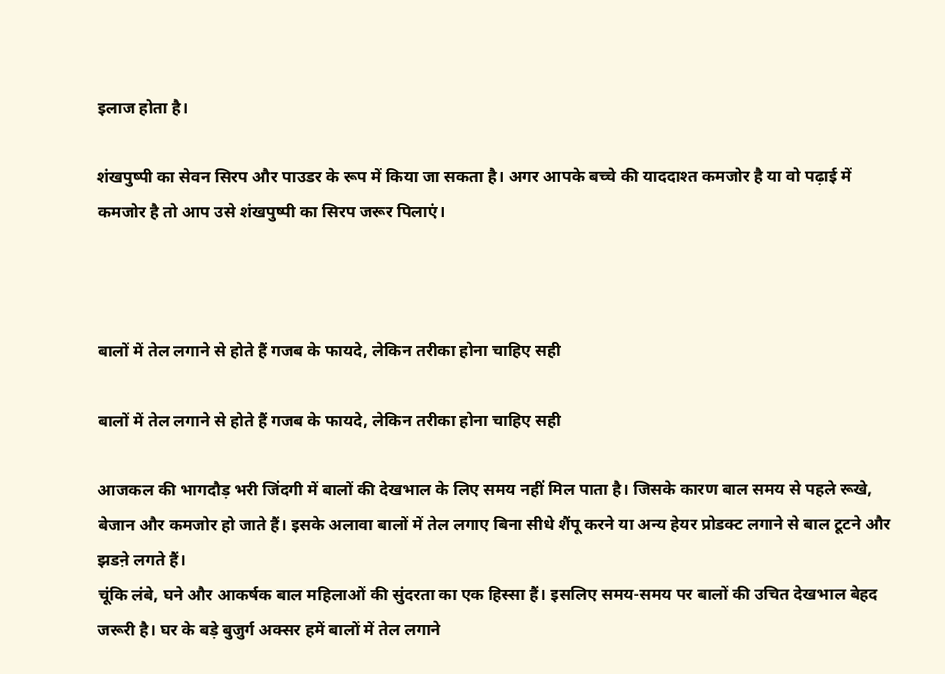इलाज होता है।

शंखपुष्पी का सेवन सिरप और पाउडर के रूप में किया जा सकता है। अगर आपके बच्चे की याददाश्त कमजोर है या वो पढ़ाई में कमजोर है तो आप उसे शंखपुष्पी का सिरप जरूर पिलाएं।



बालों में तेल लगाने से होते हैं गजब के फायदे, लेकिन तरीका होना चाहिए सही

बालों में तेल लगाने से होते हैं गजब के फायदे, लेकिन तरीका होना चाहिए सही

आजकल की भागदौड़ भरी जिंदगी में बालों की देखभाल के लिए समय नहीं मिल पाता है। जिसके कारण बाल समय से पहले रूखे, बेजान और कमजोर हो जाते हैं। इसके अलावा बालों में तेल लगाए बिना सीधे शैंपू करने या अन्य हेयर प्रोडक्ट लगाने से बाल टूटने और झडऩे लगते हैं।
चूंकि लंबे, घने और आकर्षक बाल महिलाओं की सुंदरता का एक हिस्सा हैं। इसलिए समय-समय पर बालों की उचित देखभाल बेहद जरूरी है। घर के बड़े बुजुर्ग अक्सर हमें बालों में तेल लगाने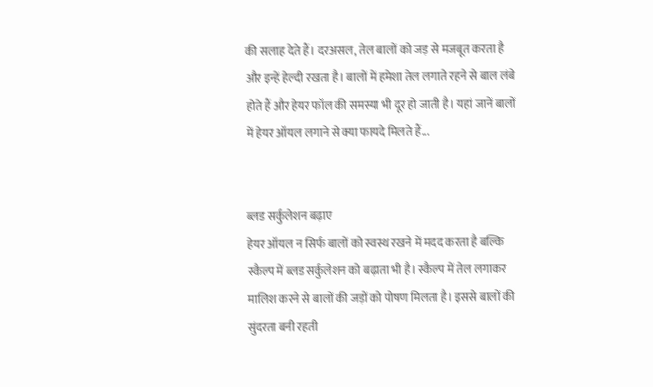की सलाह देते हैं। दरअसल, तेल बालों को जड़ से मजबूत करता है और इन्हें हेल्दी रखता है। बालों में हमेशा तेल लगाते रहने से बाल लंबे होते हैं और हेयर फॉल की समस्या भी दूर हो जाती है। यहां जानें बालों में हेयर ऑयल लगाने से क्या फायदे मिलते हैं...


ब्लड सर्कुलेशन बढ़ाए
हेयर ऑयल न सिर्फ बालों को स्वस्थ रखने में मदद करता है बल्कि स्कैल्प में ब्लड सर्कुलेशन को बढ़ाता भी है। स्कैल्प में तेल लगाकर मालिश करने से बालों की जड़ों को पोषण मिलता है। इससे बालों की सुंदरता बनी रहती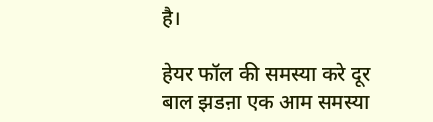है।

हेयर फॉल की समस्या करे दूर
बाल झडऩा एक आम समस्या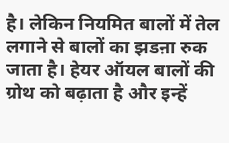है। लेकिन नियमित बालों में तेल लगाने से बालों का झडऩा रुक जाता है। हेयर ऑयल बालों की ग्रोथ को बढ़ाता है और इन्हें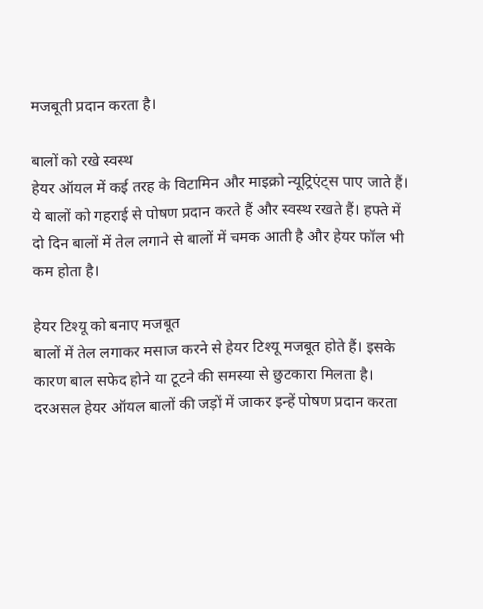मजबूती प्रदान करता है।

बालों को रखे स्वस्थ
हेयर ऑयल में कई तरह के विटामिन और माइक्रो न्यूट्रिएंट्स पाए जाते हैं। ये बालों को गहराई से पोषण प्रदान करते हैं और स्वस्थ रखते हैं। हफ्ते में दो दिन बालों में तेल लगाने से बालों में चमक आती है और हेयर फॉल भी कम होता है।

हेयर टिश्यू को बनाए मजबूत
बालों में तेल लगाकर मसाज करने से हेयर टिश्यू मजबूत होते हैं। इसके कारण बाल सफेद होने या टूटने की समस्या से छुटकारा मिलता है। दरअसल हेयर ऑयल बालों की जड़ों में जाकर इन्हें पोषण प्रदान करता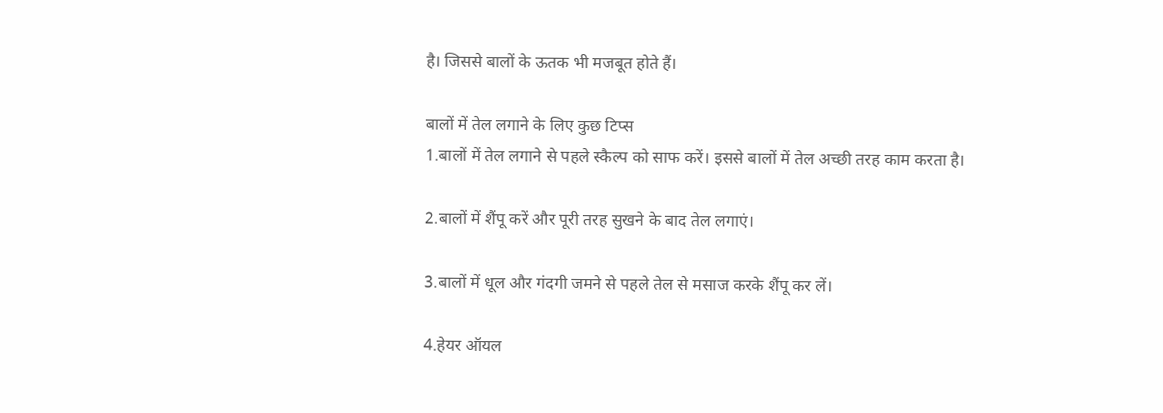है। जिससे बालों के ऊतक भी मजबूत होते हैं।

बालों में तेल लगाने के लिए कुछ टिप्स
1.बालों में तेल लगाने से पहले स्कैल्प को साफ करें। इससे बालों में तेल अच्छी तरह काम करता है।

2.बालों में शैंपू करें और पूरी तरह सुखने के बाद तेल लगाएं।

3.बालों में धूल और गंदगी जमने से पहले तेल से मसाज करके शैंपू कर लें।

4.हेयर ऑयल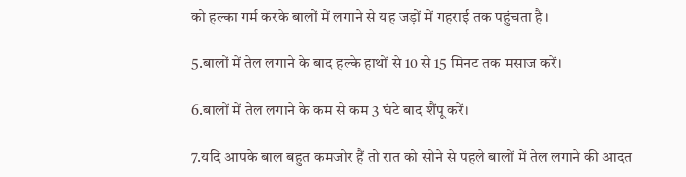को हल्का गर्म करके बालों में लगाने से यह जड़ों में गहराई तक पहुंचता है।

5.बालों में तेल लगाने के बाद हल्के हाथों से 10 से 15 मिनट तक मसाज करें।

6.बालों में तेल लगाने के कम से कम 3 घंटे बाद शैंपू करें।

7.यदि आपके बाल बहुत कमजोर हैं तो रात को सोने से पहले बालों में तेल लगाने की आदत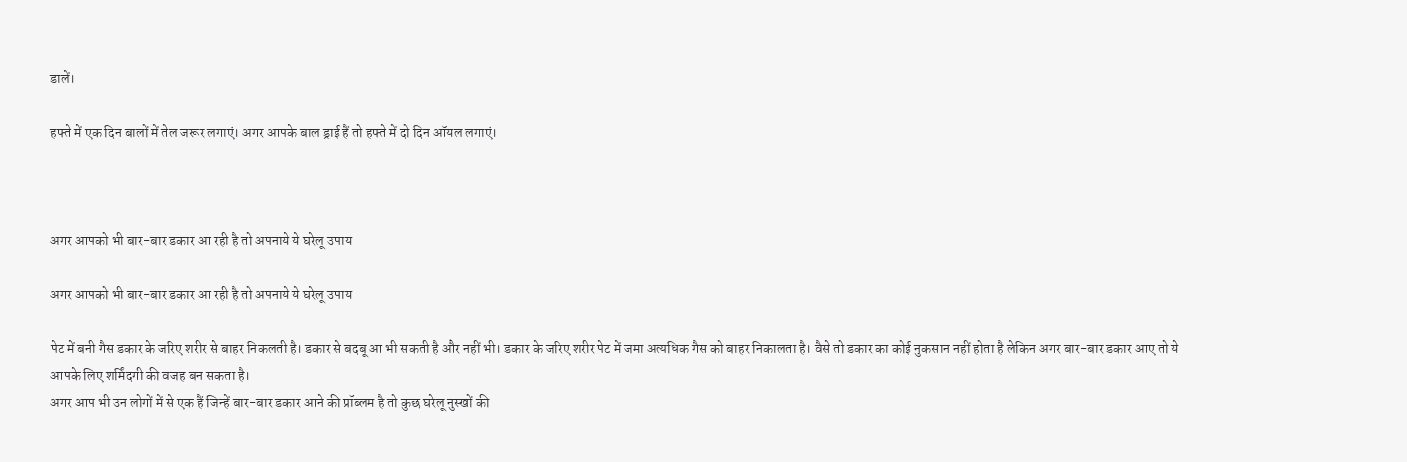डालें।

हफ्ते में एक दिन बालों में तेल जरूर लगाएं। अगर आपके बाल ड्राई हैं तो हफ्ते में दो दिन ऑयल लगाएं।



अगर आपको भी बार-बार डकार आ रही है तो अपनाये ये घरेलू उपाय

अगर आपको भी बार-बार डकार आ रही है तो अपनाये ये घरेलू उपाय

पेट में बनी गैस डकार के जरिए शरीर से बाहर निकलती है। डकार से बदबू आ भी सकती है और नहीं भी। डकार के जरिए शरीर पेट में जमा अत्यधिक गैस को बाहर निकालता है। वैसे तो डकार का कोई नुकसान नहीं होता है लेकिन अगर बार-बार डकार आए तो ये आपके लिए शर्मिंदगी की वजह बन सकता है।
अगर आप भी उन लोगों में से एक हैं जिन्हें बार-बार डकार आने की प्रॉब्लम है तो कुछ घरेलू नुस्खों की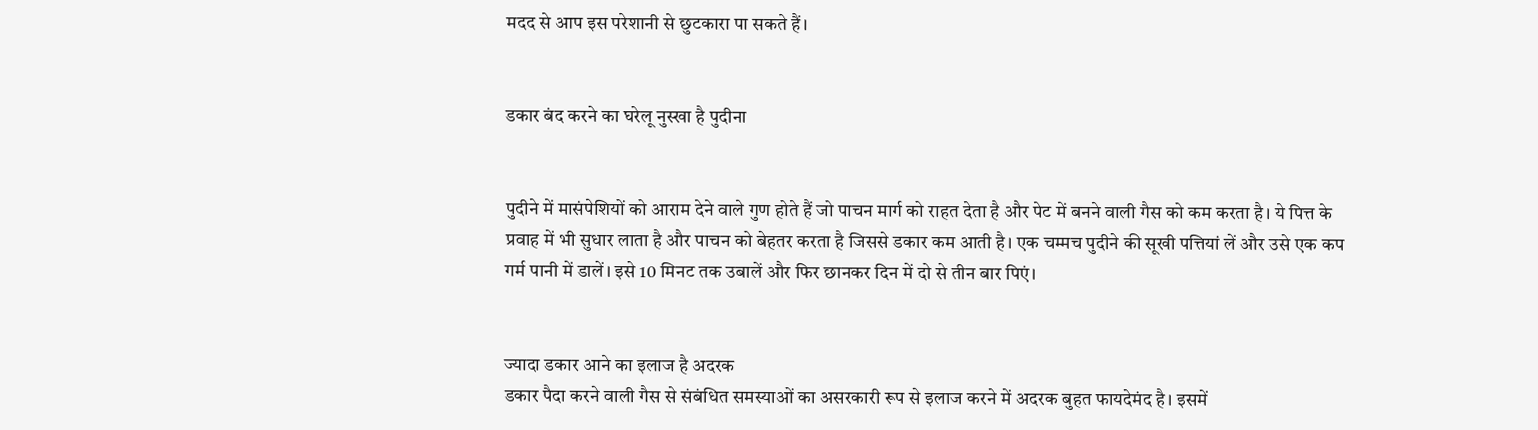मदद से आप इस परेशानी से छुटकारा पा सकते हैं।


डकार बंद करने का घरेलू नुस्खा है पुदीना


पुदीने में मासंपेशियों को आराम देने वाले गुण होते हैं जो पाचन मार्ग को राहत देता है और पेट में बनने वाली गैस को कम करता है। ये पित्त के प्रवाह में भी सुधार लाता है और पाचन को बेहतर करता है जिससे डकार कम आती है। एक चम्मच पुदीने की सूखी पत्तियां लें और उसे एक कप गर्म पानी में डालें। इसे 10 मिनट तक उबालें और फिर छानकर दिन में दो से तीन बार पिएं।


ज्यादा डकार आने का इलाज है अदरक
डकार पैदा करने वाली गैस से संबंधित समस्याओं का असरकारी रूप से इलाज करने में अदरक बुहत फायदेमंद है। इसमें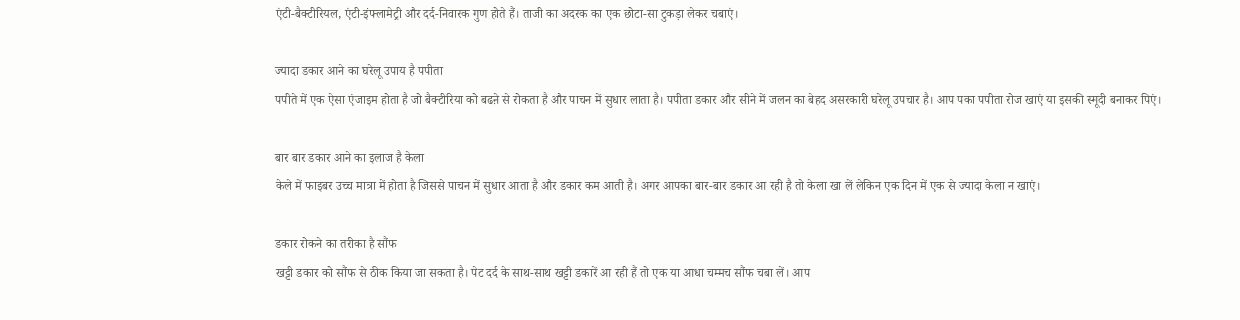एंटी-बैक्टीरियल, एंटी-इंफ्लामेट्री और दर्द-निवारक गुण होते हैं। ताजी का अदरक का एक छोटा-सा टुकड़ा लेकर चबाएं।

ज्यादा डकार आने का घरेलू उपाय है पपीता
पपीते में एक ऐसा एंजाइम होता है जो बैक्टीरिया को बढऩे से रोकता है और पाचन में सुधार लाता है। पपीता डकार और सीने में जलन का बेहद असरकारी घरेलू उपचार है। आप पका पपीता रोज खाएं या इसकी स्मूदी बनाकर पिएं।

बार बार डकार आने का इलाज है केला
केले में फाइबर उच्च मात्रा में होता है जिससे पाचन में सुधार आता है और डकार कम आती है। अगर आपका बार-बार डकार आ रही है तो केला खा लें लेकिन एक दिन में एक से ज्यादा केला न खाएं।

डकार रोकने का तरीका है सौंफ
खट्टी डकार को सौंफ से ठीक किया जा सकता है। पेट दर्द के साथ-साथ खट्टी डकारें आ रही हैं तो एक या आधा चम्मच सौंफ चबा लें। आप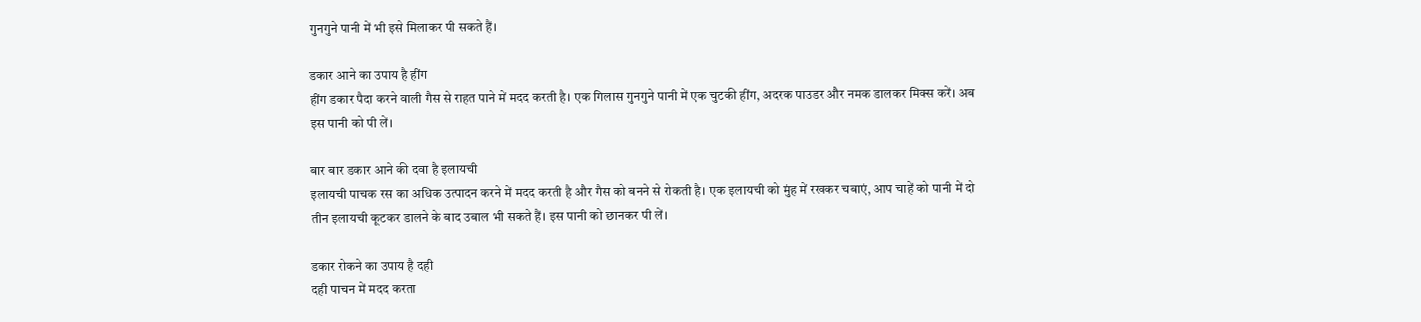गुनगुने पानी में भी इसे मिलाकर पी सकते हैं।

डकार आने का उपाय है हींग
हींग डकार पैदा करने वाली गैस से राहत पाने में मदद करती है। एक गिलास गुनगुने पानी में एक चुटकी हींग, अदरक पाउडर और नमक डालकर मिक्स करें। अब इस पानी को पी लें।

बार बार डकार आने की दवा है इलायची
इलायची पाचक रस का अधिक उत्पादन करने में मदद करती है और गैस को बनने से रोकती है। एक इलायची को मुंह में रखकर चबाएं, आप चाहें को पानी में दो तीन इलायची कूटकर डालने के बाद उबाल भी सकते हैं। इस पानी को छानकर पी लें।

डकार रोकने का उपाय है दही
दही पाचन में मदद करता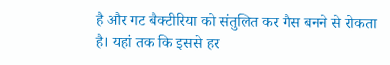है और गट बैक्टीरिया को संतुलित कर गैस बनने से रोकता है। यहां तक कि इससे हर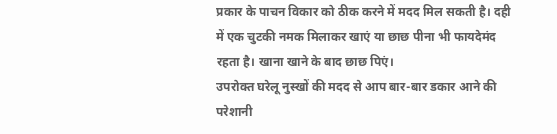प्रकार के पाचन विकार को ठीक करने में मदद मिल सकती है। दही में एक चुटकी नमक मिलाकर खाएं या छाछ पीना भी फायदेमंद रहता है। खाना खाने के बाद छाछ पिएं।
उपरोक्त घरेलू नुस्खों की मदद से आप बार-बार डकार आने की परेशानी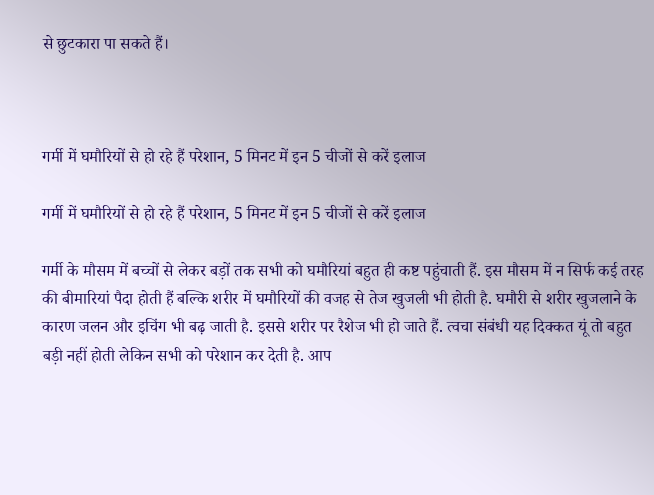से छुटकारा पा सकते हैं।



गर्मी में घमौरियों से हो रहे हैं परेशान, 5 मिनट में इन 5 चीजों से करें इलाज

गर्मी में घमौरियों से हो रहे हैं परेशान, 5 मिनट में इन 5 चीजों से करें इलाज

गर्मी के मौसम में बच्चों से लेकर बड़ों तक सभी को घमौरियां बहुत ही कष्ट पहुंचाती हैं. इस मौसम में न सिर्फ कई तरह की बीमारियां पैदा होती हैं बल्कि शरीर में घमौरियों की वजह से तेज खुजली भी होती है. घमौरी से शरीर खुजलाने के कारण जलन और इचिंग भी बढ़ जाती है. इससे शरीर पर रैशेज भी हो जाते हैं. त्वचा संबंधी यह दिक्कत यूं तो बहुत बड़ी नहीं होती लेकिन सभी को परेशान कर देती है. आप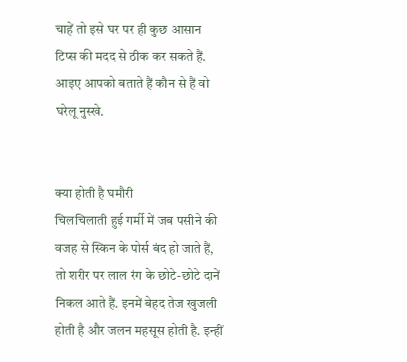चाहें तो इसे घर पर ही कुछ आसान टिप्स की मदद से ठीक कर सकते हैं. आइए आपको बताते हैं कौन से हैं वो घरेलू नुस्खे.


क्या होती है घमौरी
चिलचिलाती हुई गर्मी में जब पसीने की वजह से स्किन के पोर्स बंद हो जाते हैं, तो शरीर पर लाल रंग के छोटे-छोटे दानें निकल आते हैं. इनमें बेहद तेज खुजली होती है और जलन महसूस होती है. इन्हीं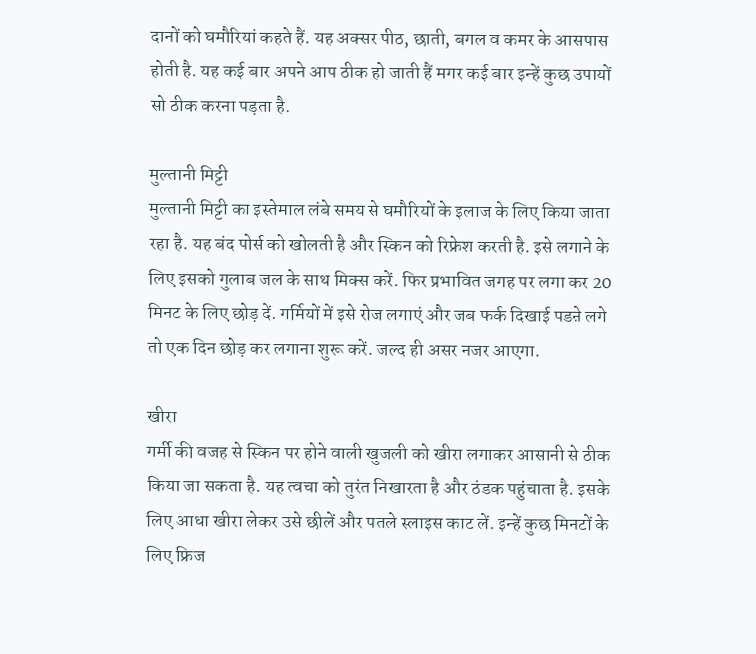दानों को घमौरियां कहते हैं. यह अक्सर पीठ, छाती, बगल व कमर के आसपास होती है. यह कई बार अपने आप ठीक हो जाती हैं मगर कई बार इन्हें कुछ उपायों सो ठीक करना पड़ता है.

मुल्तानी मिट्टी
मुल्तानी मिट्टी का इस्तेमाल लंबे समय से घमौरियों के इलाज के लिए किया जाता रहा है. यह बंद पोर्स को खोलती है और स्किन को रिफ्रेश करती है. इसे लगाने के लिए इसको गुलाब जल के साथ मिक्स करें. फिर प्रभावित जगह पर लगा कर 20 मिनट के लिए छोड़ दें. गर्मियों में इसे रोज लगाएं और जब फर्क दिखाई पडऩे लगे तो एक दिन छोड़ कर लगाना शुरू करें. जल्द ही असर नजर आएगा.

खीरा
गर्मी की वजह से स्किन पर होने वाली खुजली को खीरा लगाकर आसानी से ठीक किया जा सकता है. यह त्वचा को तुरंत निखारता है और ठंडक पहुंचाता है. इसके लिए आधा खीरा लेकर उसे छीलें और पतले स्लाइस काट लें. इन्हें कुछ मिनटों के लिए फ्रिज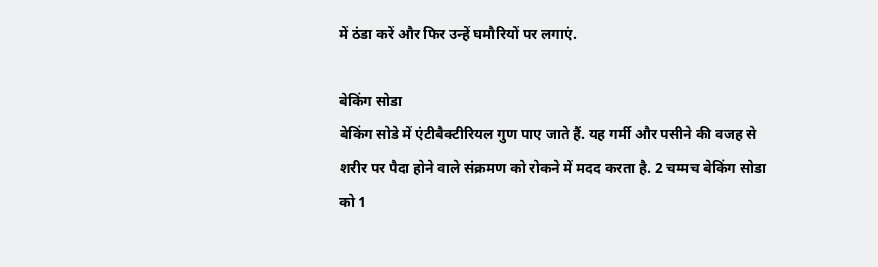में ठंडा करें और फिर उन्हें घमौरियों पर लगाएं.

बेकिंग सोडा
बेकिंग सोडे में एंटीबैक्टीरियल गुण पाए जाते हैं. यह गर्मी और पसीने की वजह से शरीर पर पैदा होने वाले संक्रमण को रोकने में मदद करता है. 2 चम्मच बेकिंग सोडा को 1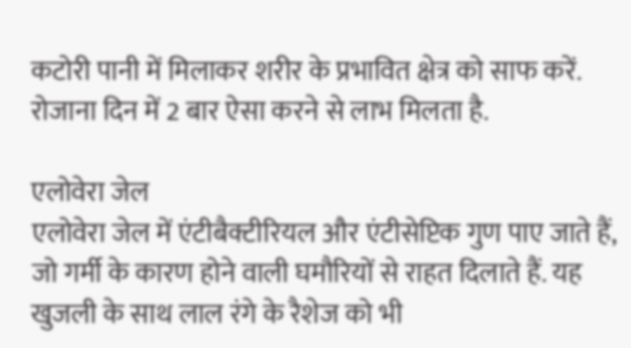कटोरी पानी में मिलाकर शरीर के प्रभावित क्षेत्र को साफ करें. रोजाना दिन में 2 बार ऐसा करने से लाभ मिलता है.

एलोवेरा जेल
एलोवेरा जेल में एंटीबैक्टीरियल और एंटीसेप्टिक गुण पाए जाते हैं, जो गर्मी के कारण होने वाली घमौरियों से राहत दिलाते हैं. यह खुजली के साथ लाल रंगे के रैशेज को भी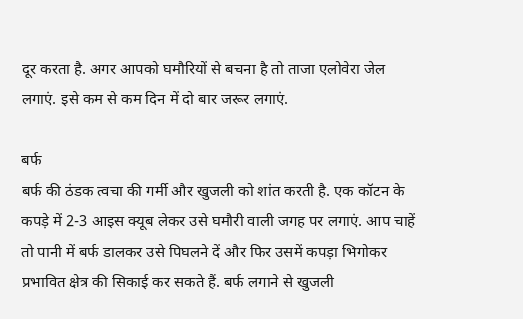दूर करता है. अगर आपको घमौरियों से बचना है तो ताजा एलोवेरा जेल लगाएं. इसे कम से कम दिन में दो बार जरूर लगाएं.

बर्फ
बर्फ की ठंडक त्वचा की गर्मी और खुजली को शांत करती है. एक कॉटन के कपड़े में 2-3 आइस क्यूब लेकर उसे घमौरी वाली जगह पर लगाएं. आप चाहें तो पानी में बर्फ डालकर उसे पिघलने दें और फिर उसमें कपड़ा भिगोकर प्रभावित क्षेत्र की सिकाई कर सकते हैं. बर्फ लगाने से खुजली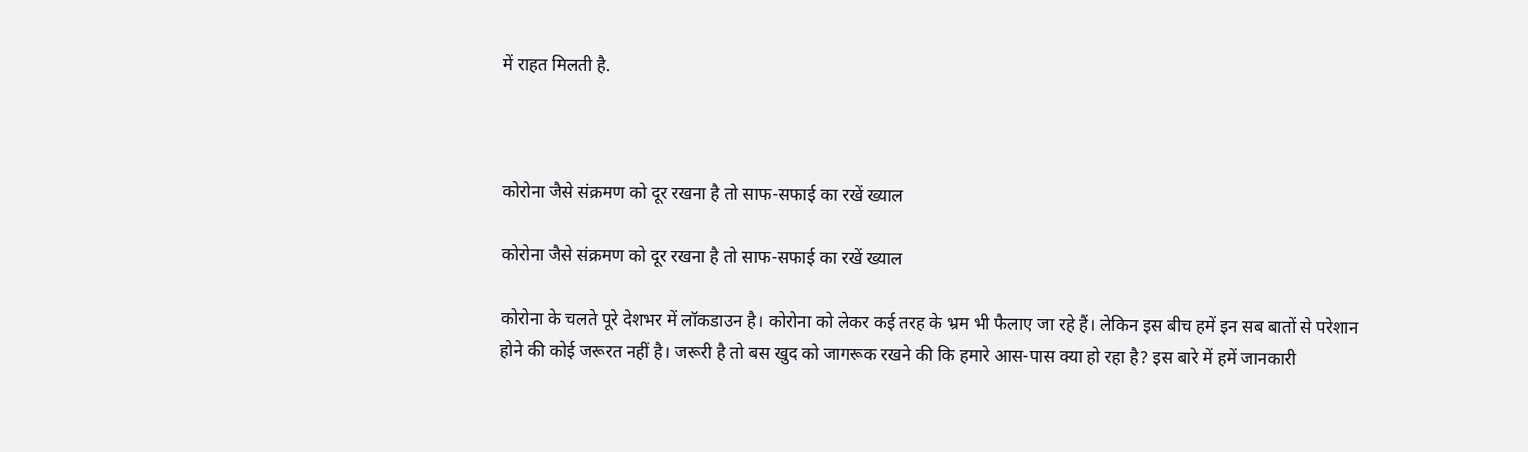में राहत मिलती है.



कोरोना जैसे संक्रमण को दूर रखना है तो साफ-सफाई का रखें ख्याल

कोरोना जैसे संक्रमण को दूर रखना है तो साफ-सफाई का रखें ख्याल

कोरोना के चलते पूरे देशभर में लॉकडाउन है। कोरोना को लेकर कई तरह के भ्रम भी फैलाए जा रहे हैं। लेकिन इस बीच हमें इन सब बातों से परेशान होने की कोई जरूरत नहीं है। जरूरी है तो बस खुद को जागरूक रखने की कि हमारे आस-पास क्या हो रहा है? इस बारे में हमें जानकारी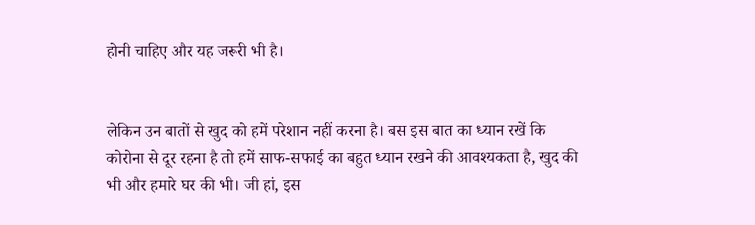होनी चाहिए और यह जरूरी भी है।


लेकिन उन बातों से खुद को हमें परेशान नहीं करना है। बस इस बात का ध्यान रखें कि कोरोना से दूर रहना है तो हमें साफ-सफाई का बहुत ध्यान रखने की आवश्यकता है, खुद की भी और हमारे घर की भी। जी हां, इस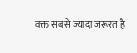वक्त सबसे ज्यादा जरूरत है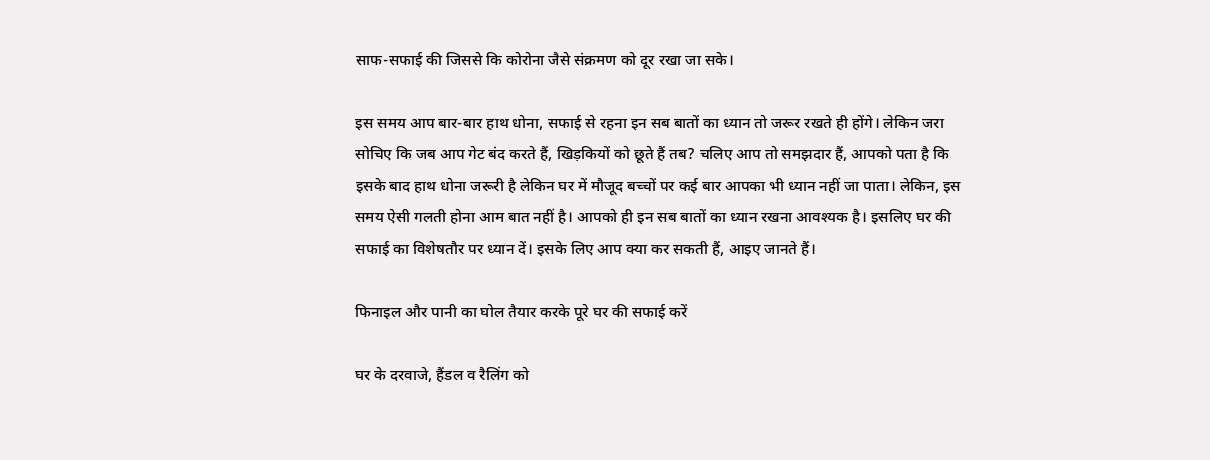साफ-सफाई की जिससे कि कोरोना जैसे संक्रमण को दूर रखा जा सके।

इस समय आप बार-बार हाथ धोना, सफाई से रहना इन सब बातों का ध्यान तो जरूर रखते ही होंगे। लेकिन जरा सोचिए कि जब आप गेट बंद करते हैं, खिड़कियों को छूते हैं तब? चलिए आप तो समझदार हैं, आपको पता है कि इसके बाद हाथ धोना जरूरी है लेकिन घर में मौजूद बच्चों पर कई बार आपका भी ध्यान नहीं जा पाता। लेकिन, इस समय ऐसी गलती होना आम बात नहीं है। आपको ही इन सब बातों का ध्यान रखना आवश्यक है। इसलिए घर की सफाई का विशेषतौर पर ध्यान दें। इसके लिए आप क्या कर सकती हैं, आइए जानते हैं।

फिनाइल और पानी का घोल तैयार करके पूरे घर की सफाई करें

घर के दरवाजे, हैंडल व रैलिंग को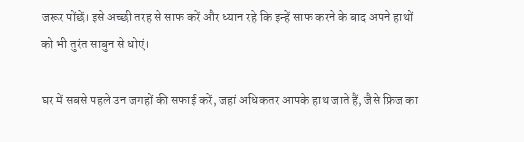जरूर पोंछें। इसे अच्छी तरह से साफ करें और ध्यान रहे कि इन्हें साफ करने के बाद अपने हाथों को भी तुरंत साबुन से धोएं।

घर में सबसे पहले उन जगहों की सफाई करें, जहां अधिकतर आपके हाथ जाते हैं, जैसे फ्रिज का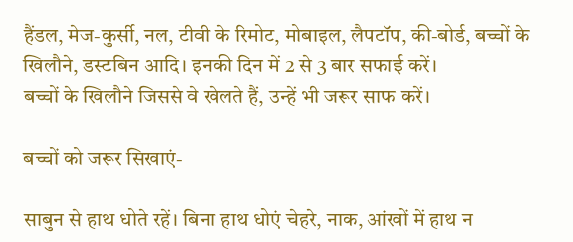हैंडल, मेज-कुर्सी, नल, टीवी के रिमोट, मोबाइल, लैपटॉप, की-बोर्ड, बच्चों के खिलौने, डस्टबिन आदि। इनकी दिन में 2 से 3 बार सफाई करें।
बच्चों के खिलौने जिससे वे खेलते हैं, उन्हें भी जरूर साफ करें।

बच्चों को जरूर सिखाएं-

साबुन से हाथ धोते रहें। बिना हाथ धोएं चेहरे, नाक, आंखों में हाथ न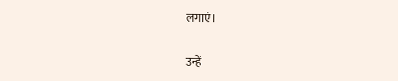लगाएं।

उन्हें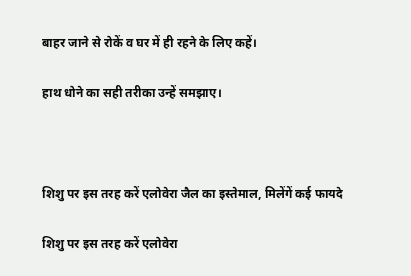बाहर जाने से रोकें व घर में ही रहने के लिए कहें।

हाथ धोने का सही तरीका उन्हें समझाए।



शिशु पर इस तरह करें एलोवेरा जैल का इस्तेमाल, मिलेंगें कई फायदे

शिशु पर इस तरह करें एलोवेरा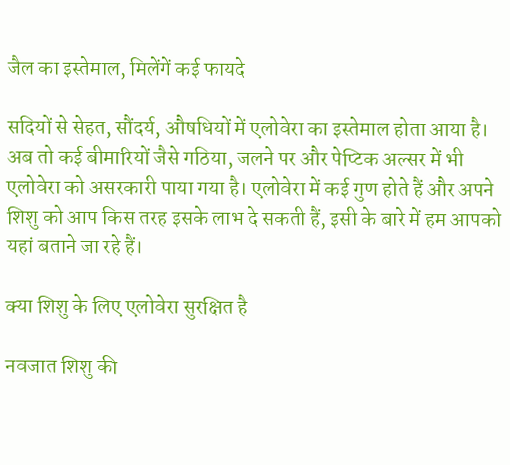जैल का इस्तेमाल, मिलेंगें कई फायदे

सदियों से सेहत, सौंदर्य, औषधियों में एलोवेरा का इस्तेमाल होता आया है। अब तो कई बीमारियों जैसे गठिया, जलने पर और पेप्टिक अल्सर में भी एलोवेरा को असरकारी पाया गया है। एलोवेरा में कई गुण होते हैं और अपने शिशु को आप किस तरह इसके लाभ दे सकती हैं, इसी के बारे में हम आपको यहां बताने जा रहे हैं।

क्या शिशु के लिए एलोवेरा सुरक्षित है

नवजात शिशु की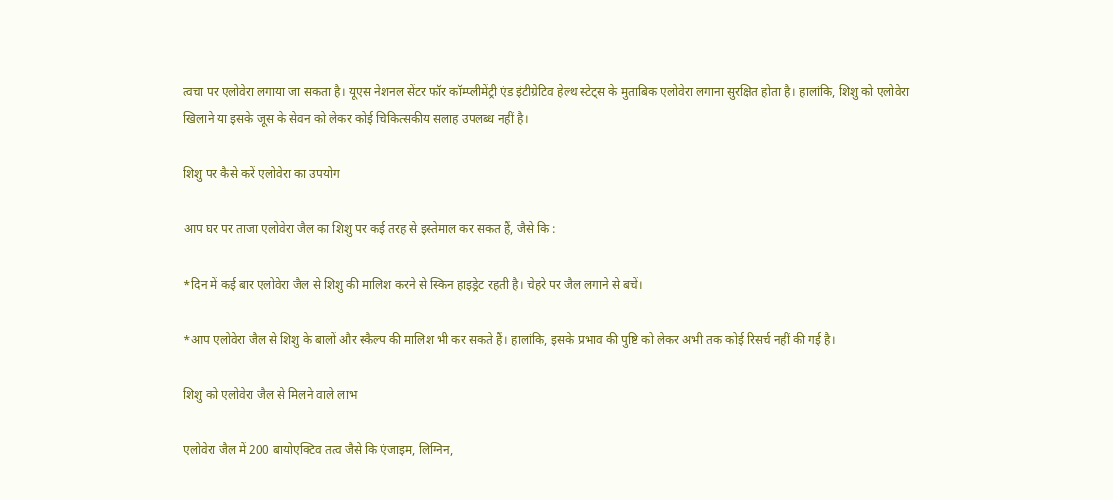त्वचा पर एलोवेरा लगाया जा सकता है। यूएस नेशनल सेंटर फॉर कॉम्प्लीमेंट्री एंड इंटीग्रेटिव हेल्थ स्टेट्स के मुताबिक एलोवेरा लगाना सुरक्षित होता है। हालांकि, शिशु को एलोवेरा खिलाने या इसके जूस के सेवन को लेकर कोई चिकित्सकीय सलाह उपलब्ध नहीं है।

शिशु पर कैसे करें एलोवेरा का उपयोग

आप घर पर ताजा एलोवेरा जैल का शिशु पर कई तरह से इस्तेमाल कर सकत हैं, जैसे कि :

*दिन में कई बार एलोवेरा जैल से शिशु की मालिश करने से स्किन हाइड्रेट रहती है। चेहरे पर जैल लगाने से बचें।

*आप एलोवेरा जैल से शिशु के बालों और स्कैल्प की मालिश भी कर सकते हैं। हालांकि, इसके प्रभाव की पुष्टि को लेकर अभी तक कोई रिसर्च नहीं की गई है।

शिशु को एलोवेरा जैल से मिलने वाले लाभ

एलोवेरा जैल में 200 बायोएक्टिव तत्व जैसे कि एंजाइम, लिग्निन,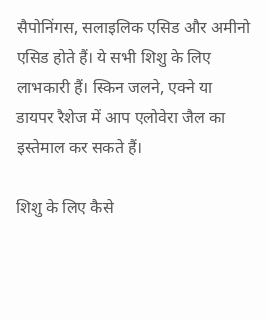सैपोनिंगस, सलाइलिक एसिड और अमीनो एसिड होते हैं। ये सभी शिशु के लिए लाभकारी हैं। स्किन जलने, एक्ने या डायपर रैशेज में आप एलोवेरा जैल का इस्तेमाल कर सकते हैं।

शिशु के लिए कैसे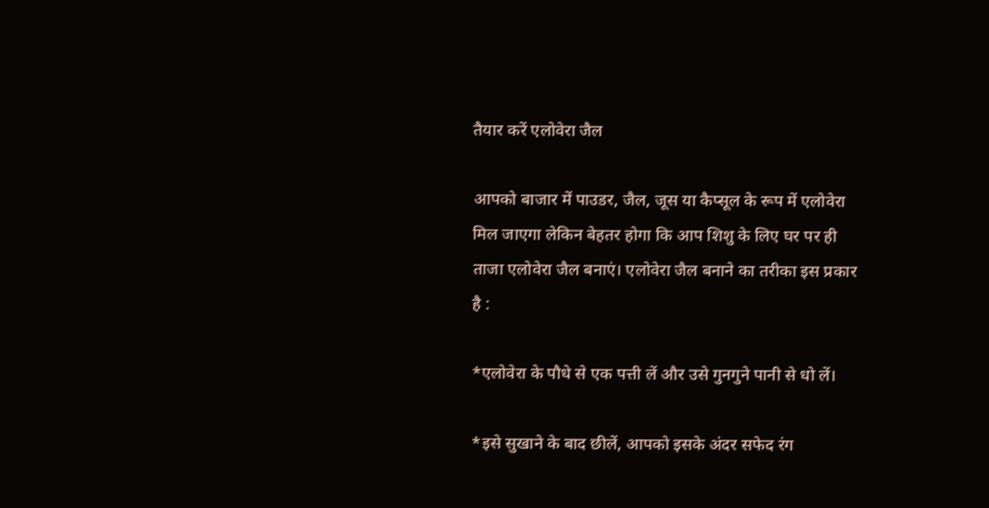तैयार करें एलोवेरा जैल

आपको बाजार में पाउडर, जैल, जूस या कैप्सूल के रूप में एलोवेरा मिल जाएगा लेकिन बेहतर होगा कि आप शिशु के लिए घर पर ही ताजा एलोवेरा जैल बनाएं। एलोवेरा जैल बनाने का तरीका इस प्रकार है :

*एलोवेरा के पौधे से एक पत्ती लें और उसे गुनगुने पानी से धो लें।

*इसे सुखाने के बाद छीलें, आपको इसके अंदर सफेद रंग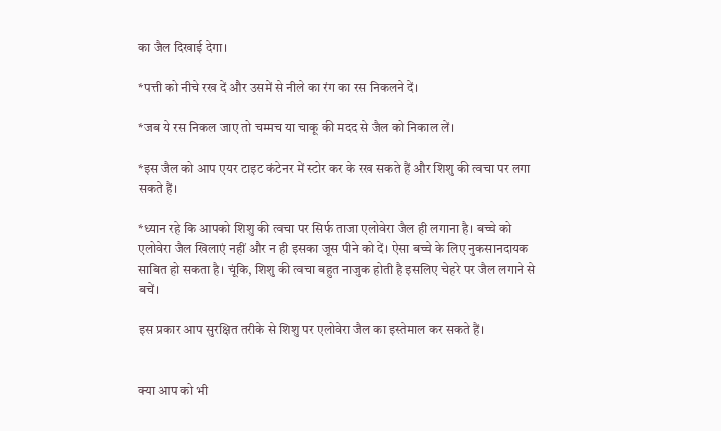का जैल दिखाई देगा।

*पत्ती को नीचे रख दें और उसमें से नीले का रंग का रस निकलने दें।

*जब ये रस निकल जाए तो चम्मच या चाकू की मदद से जैल को निकाल लें।

*इस जैल को आप एयर टाइट कंटेनर में स्टोर कर के रख सकते हैं और शिशु की त्वचा पर लगा सकते हैं।

*ध्यान रहे कि आपको शिशु की त्वचा पर सिर्फ ताजा एलोवेरा जैल ही लगाना है। बच्चे को एलोवेरा जैल खिलाएं नहीं और न ही इसका जूस पीने को दें। ऐसा बच्चे के लिए नुकसानदायक साबित हो सकता है। चूंकि, शिशु की त्वचा बहुत नाजुक होती है इसलिए चेहरे पर जैल लगाने से बचें।

इस प्रकार आप सुरक्षित तरीके से शिशु पर एलोवेरा जैल का इस्तेमाल कर सकते हैं।


क्या आप को भी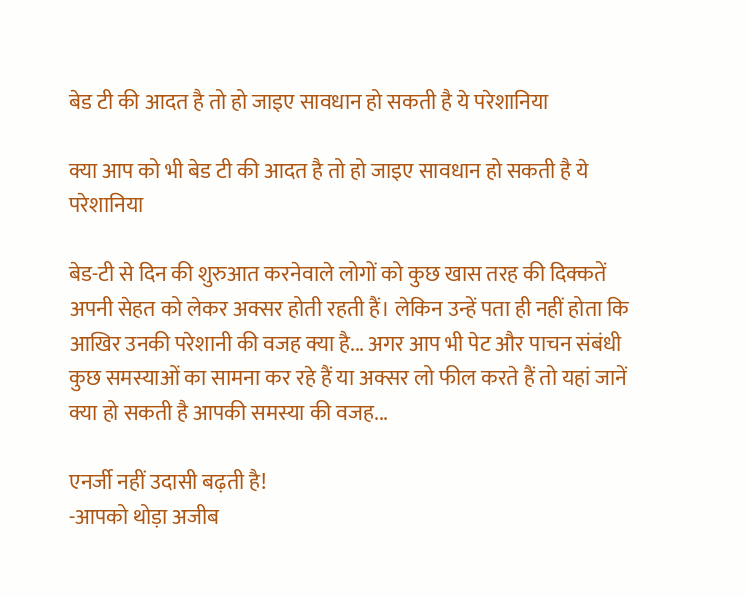बेड टी की आदत है तो हो जाइए सावधान हो सकती है ये परेशानिया

क्या आप को भी बेड टी की आदत है तो हो जाइए सावधान हो सकती है ये परेशानिया

बेड-टी से दिन की शुरुआत करनेवाले लोगों को कुछ खास तरह की दिक्कतें अपनी सेहत को लेकर अक्सर होती रहती हैं। लेकिन उन्हें पता ही नहीं होता कि आखिर उनकी परेशानी की वजह क्या है... अगर आप भी पेट और पाचन संबंधी कुछ समस्याओं का सामना कर रहे हैं या अक्सर लो फील करते हैं तो यहां जानें क्या हो सकती है आपकी समस्या की वजह...

एनर्जी नहीं उदासी बढ़ती है!
-आपको थोड़ा अजीब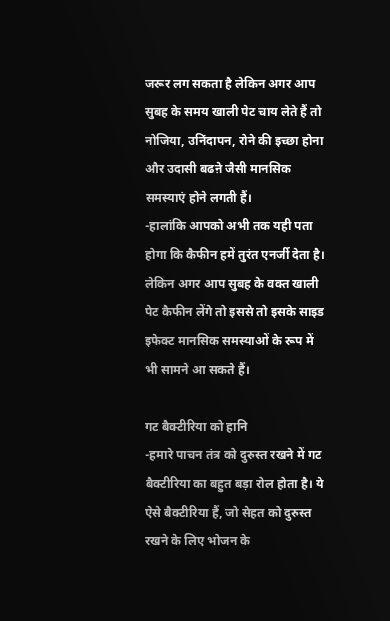जरूर लग सकता है लेकिन अगर आप सुबह के समय खाली पेट चाय लेते हैं तो नोजिया, उनिंदापन, रोने की इच्छा होना और उदासी बढऩे जैसी मानसिक समस्याएं होने लगती हैं।
-हालांकि आपको अभी तक यही पता होगा कि कैफीन हमें तुरंत एनर्जी देता है। लेकिन अगर आप सुबह के वक्त खाली पेट कैफीन लेंगे तो इससे तो इसके साइड इफेक्ट मानसिक समस्याओं के रूप में भी सामने आ सकते हैं।

गट बैक्टीरिया को हानि
-हमारे पाचन तंत्र को दुरुस्त रखने में गट बैक्टीरिया का बहुत बड़ा रोल होता है। ये ऐसे बैक्टीरिया हैं, जो सेहत को दुरुस्त रखने के लिए भोजन के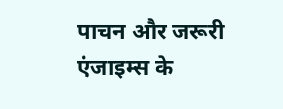पाचन और जरूरी एंजाइम्स के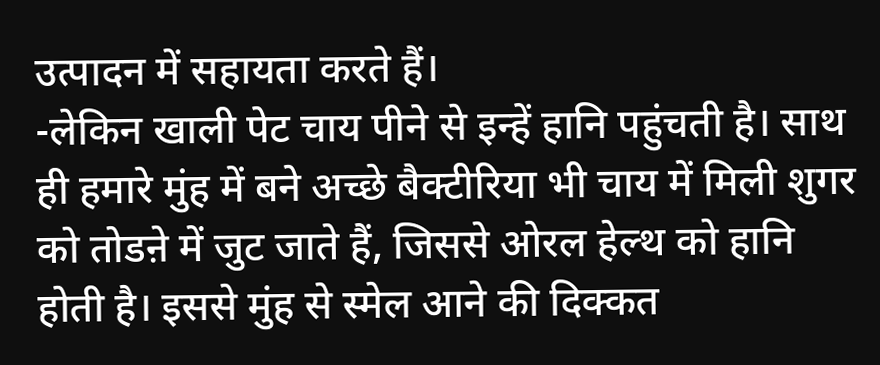उत्पादन में सहायता करते हैं।
-लेकिन खाली पेट चाय पीने से इन्हें हानि पहुंचती है। साथ ही हमारे मुंह में बने अच्छे बैक्टीरिया भी चाय में मिली शुगर को तोडऩे में जुट जाते हैं, जिससे ओरल हेल्थ को हानि होती है। इससे मुंह से स्मेल आने की दिक्कत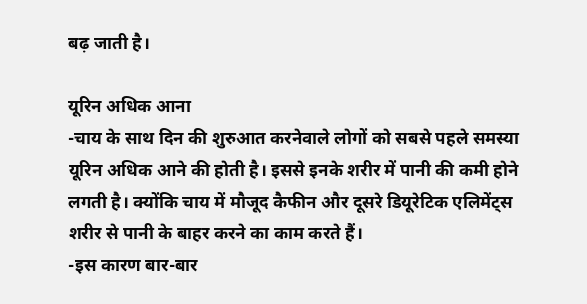बढ़ जाती है।

यूरिन अधिक आना
-चाय के साथ दिन की शुरुआत करनेवाले लोगों को सबसे पहले समस्या यूरिन अधिक आने की होती है। इससे इनके शरीर में पानी की कमी होने लगती है। क्योंकि चाय में मौजूद कैफीन और दूसरे डियूरेटिक एलिमेंट्स शरीर से पानी के बाहर करने का काम करते हैं।
-इस कारण बार-बार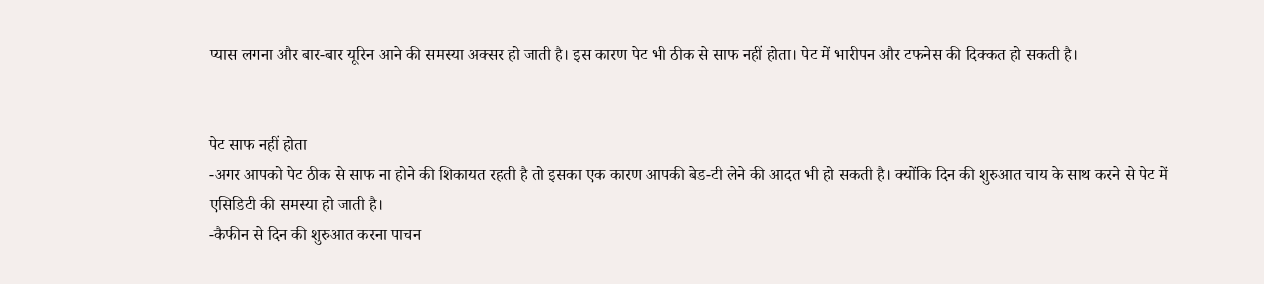प्यास लगना और बार-बार यूरिन आने की समस्या अक्सर हो जाती है। इस कारण पेट भी ठीक से साफ नहीं होता। पेट में भारीपन और टफनेस की दिक्कत हो सकती है।


पेट साफ नहीं होता
-अगर आपको पेट ठीक से साफ ना होने की शिकायत रहती है तो इसका एक कारण आपकी बेड-टी लेने की आदत भी हो सकती है। क्योंकि दिन की शुरुआत चाय के साथ करने से पेट में एसिडिटी की समस्या हो जाती है।
-कैफीन से दिन की शुरुआत करना पाचन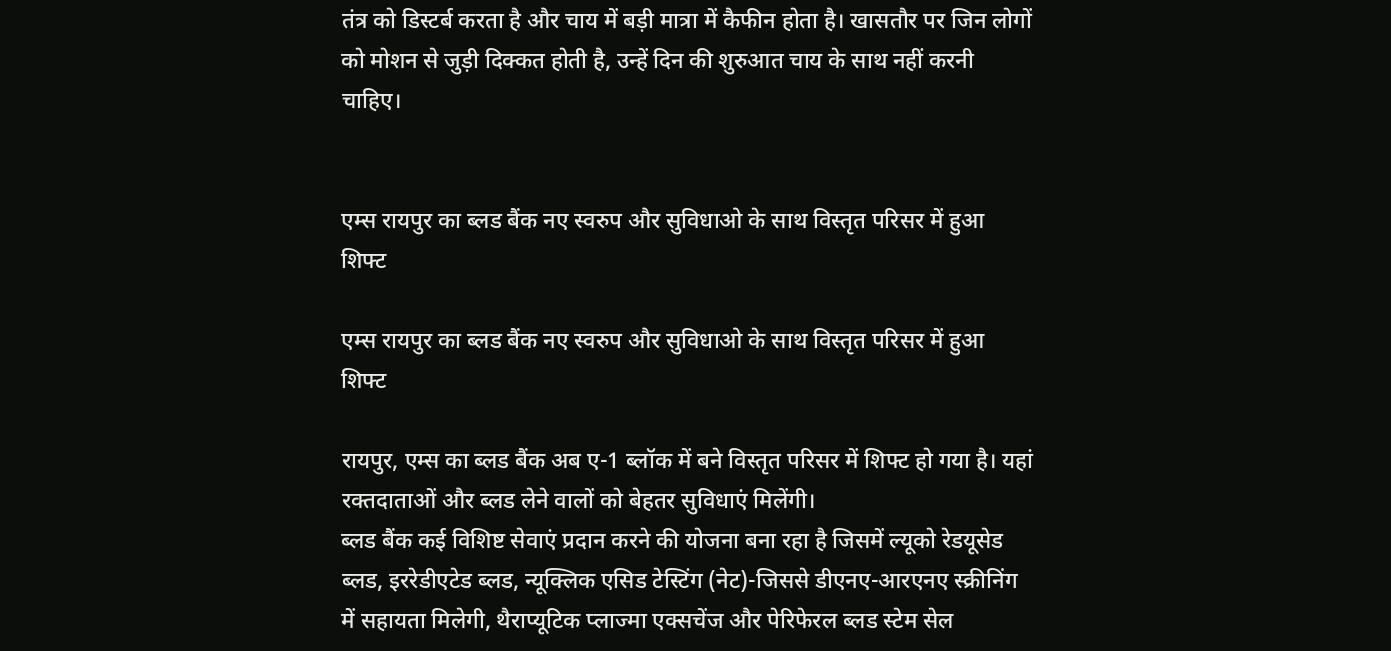तंत्र को डिस्टर्ब करता है और चाय में बड़ी मात्रा में कैफीन होता है। खासतौर पर जिन लोगों को मोशन से जुड़ी दिक्कत होती है, उन्हें दिन की शुरुआत चाय के साथ नहीं करनी चाहिए।


एम्स रायपुर का ब्लड बैंक नए स्वरुप और सुविधाओ के साथ विस्तृत परिसर में हुआ शिफ्ट

एम्स रायपुर का ब्लड बैंक नए स्वरुप और सुविधाओ के साथ विस्तृत परिसर में हुआ शिफ्ट

रायपुर, एम्स का ब्लड बैंक अब ए-1 ब्लॉक में बने विस्तृत परिसर में शिफ्ट हो गया है। यहां रक्तदाताओं और ब्लड लेने वालों को बेहतर सुविधाएं मिलेंगी।
ब्लड बैंक कई विशिष्ट सेवाएं प्रदान करने की योजना बना रहा है जिसमें ल्यूको रेडयूसेड ब्लड, इररेडीएटेड ब्लड, न्यूक्लिक एसिड टेस्टिंग (नेट)-जिससे डीएनए-आरएनए स्क्रीनिंग में सहायता मिलेगी, थैराप्यूटिक प्लाज्मा एक्सचेंज और पेरिफेरल ब्लड स्टेम सेल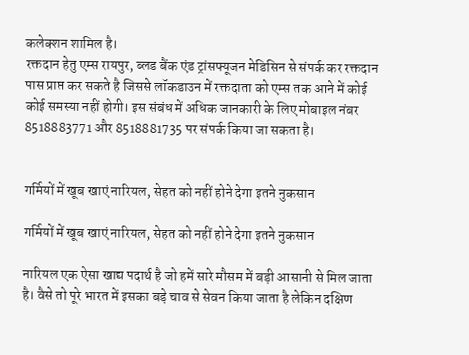कलेक्शन शामिल है।
रक्तदान हेतु एम्स रायपुर, ब्लड बैंक एंड ट्रांसफ्यूजन मेडिसिन से संपर्क कर रक्तदान पास प्राप्त कर सकते है जिससे लॉकडाउन में रक्तदाता को एम्स तक आने में कोई कोई समस्या नहीं होगी। इस संबंध में अधिक जानकारी के लिए मोबाइल नंबर 8518883771 और 8518881735 पर संपर्क किया जा सकता है।


गर्मियों में खूब खाएं नारियल, सेहत को नहीं होने देगा इतने नुकसान

गर्मियों में खूब खाएं नारियल, सेहत को नहीं होने देगा इतने नुकसान

नारियल एक ऐसा खाद्य पदार्थ है जो हमें सारे मौसम में बड़ी आसानी से मिल जाता है। वैसे तो पूरे भारत में इसका बड़े चाव से सेवन किया जाता है लेकिन दक्षिण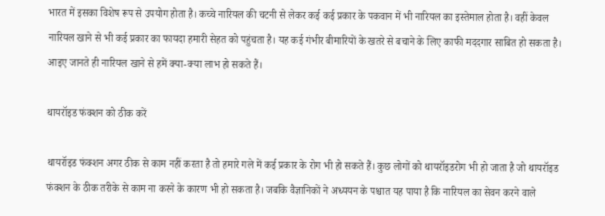भारत में इसका विशेष रूप से उपयोग होता है। कच्चे नारियल की चटनी से लेकर कई कई प्रकार के पकवान में भी नारियल का इस्तेमाल होता है। वहीं केवल नारियल खाने से भी कई प्रकार का फायदा हमारी सेहत को पहुंचता है। यह कई गंभीर बीमारियों के खतरे से बचाने के लिए काफी मददगार साबित हो सकता है। आइए जानते ही नारियल खाने से हमें क्या-क्या लाभ हो सकते हैं।

थायरॉइड फंक्शन को ठीक करें

थायरॉइड फंक्शन अगर ठीक से काम नहीं करता है तो हमारे गले में कई प्रकार के रोग भी हो सकते हैं। कुछ लोगों को थायरॉइडरोग भी हो जाता है जो थायरॉइड फंक्शन के ठीक तरीके से काम ना करने के कारण भी हो सकता है। जबकि वैज्ञानिकों ने अध्ययन के पश्चात यह पाया है कि नारियल का सेवन करने वाले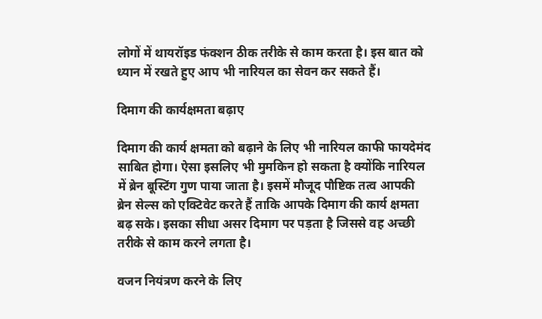लोगों में थायरॉइड फंक्शन ठीक तरीके से काम करता है। इस बात को ध्यान में रखते हुए आप भी नारियल का सेवन कर सकते हैं।

दिमाग की कार्यक्षमता बढ़ाए

दिमाग की कार्य क्षमता को बढ़ाने के लिए भी नारियल काफी फायदेमंद साबित होगा। ऐसा इसलिए भी मुमकिन हो सकता है क्योंकि नारियल में ब्रेन बूस्टिंग गुण पाया जाता है। इसमें मौजूद पौष्टिक तत्व आपकी ब्रेन सेल्स को एक्टिवेट करते हैं ताकि आपके दिमाग की कार्य क्षमता बढ़ सके। इसका सीधा असर दिमाग पर पड़ता है जिससे वह अच्छी तरीके से काम करने लगता है।

वजन नियंत्रण करने के लिए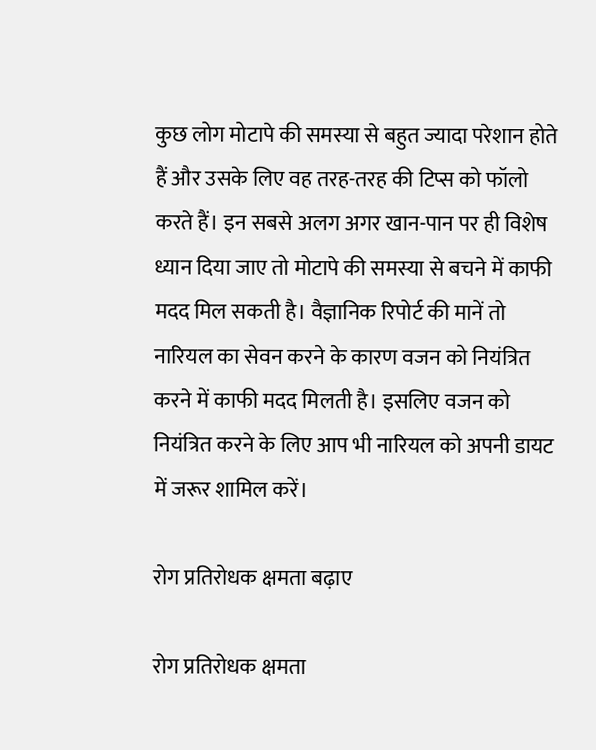कुछ लोग मोटापे की समस्या से बहुत ज्यादा परेशान होते हैं और उसके लिए वह तरह-तरह की टिप्स को फॉलो करते हैं। इन सबसे अलग अगर खान-पान पर ही विशेष ध्यान दिया जाए तो मोटापे की समस्या से बचने में काफी मदद मिल सकती है। वैज्ञानिक रिपोर्ट की मानें तो नारियल का सेवन करने के कारण वजन को नियंत्रित करने में काफी मदद मिलती है। इसलिए वजन को नियंत्रित करने के लिए आप भी नारियल को अपनी डायट में जरूर शामिल करें।

रोग प्रतिरोधक क्षमता बढ़ाए

रोग प्रतिरोधक क्षमता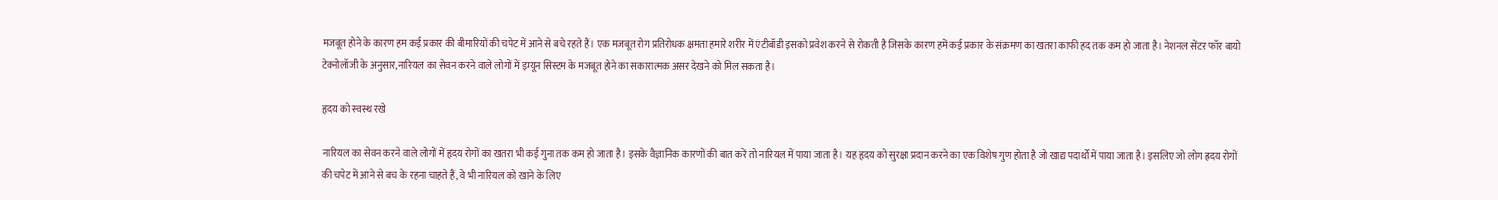मजबूत होने के कारण हम कई प्रकार की बीमारियों की चपेट में आने से बचे रहते हैं। एक मजबूत रोग प्रतिरोधक क्षमता हमारे शरीर में एंटीबॉडी इसको प्रवेश करने से रोकती है जिसके कारण हमें कई प्रकार के संक्रमण का खतरा काफी हद तक कम हो जाता है। नेशनल सेंटर फॉर बायो टेक्नोलॉजी के अनुसार,नारियल का सेवन करने वाले लोगों में इम्यून सिस्टम के मजबूत होने का सकारात्मक असर देखने को मिल सकता है।

हृदय को स्वस्थ रखे

नारियल का सेवन करने वाले लोगों में हृदय रोगों का खतरा भी कई गुना तक कम हो जाता है। इसके वैज्ञानिक कारणों की बात करें तो नारियल में पाया जाता है। यह हृदय को सुरक्षा प्रदान करने का एक विशेष गुण होता है जो खाद्य पदार्थों में पाया जाता है। इसलिए जो लोग ह्रदय रोगों की चपेट में आने से बच के रहना चाहते हैं, वे भी नारियल को खाने के लिए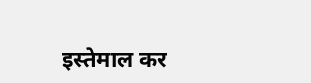इस्तेमाल कर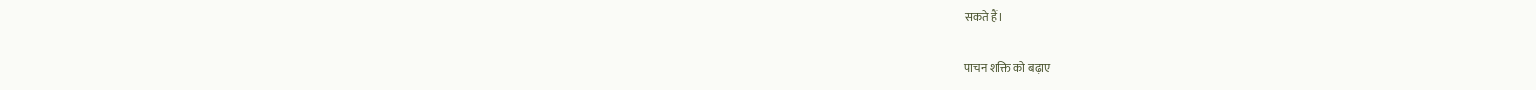सकते हैं।

पाचन शक्ति को बढ़ाए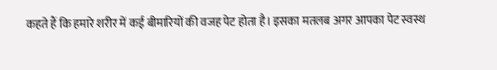कहते हैं कि हमारे शरीर में कई बीमारियों की वजह पेट होता है। इसका मतलब अगर आपका पेट स्वस्थ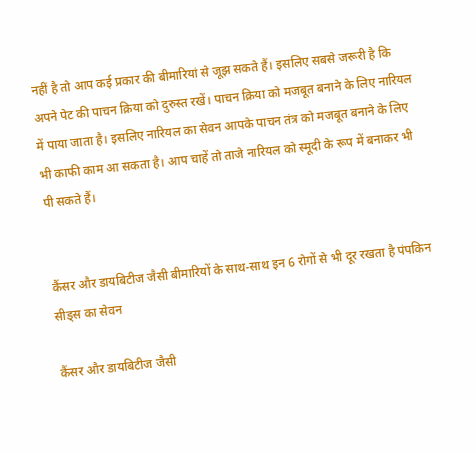नहीं है तो आप कई प्रकार की बीमारियां से जूझ सकते हैं। इसलिए सबसे जरूरी है कि अपने पेट की पाचन क्रिया को दुरुस्त रखें। पाचन क्रिया को मजबूत बनाने के लिए नारियल में पाया जाता है। इसलिए नारियल का सेवन आपके पाचन तंत्र को मजबूत बनाने के लिए भी काफी काम आ सकता है। आप चाहें तो ताजे नारियल को स्मूदी के रूप में बनाकर भी पी सकते हैं।


कैंसर और डायबिटीज जैसी बीमारियों के साथ-साथ इन 6 रोगों से भी दूर रखता है पंपकिन सीड्स का सेवन

कैंसर और डायबिटीज जैसी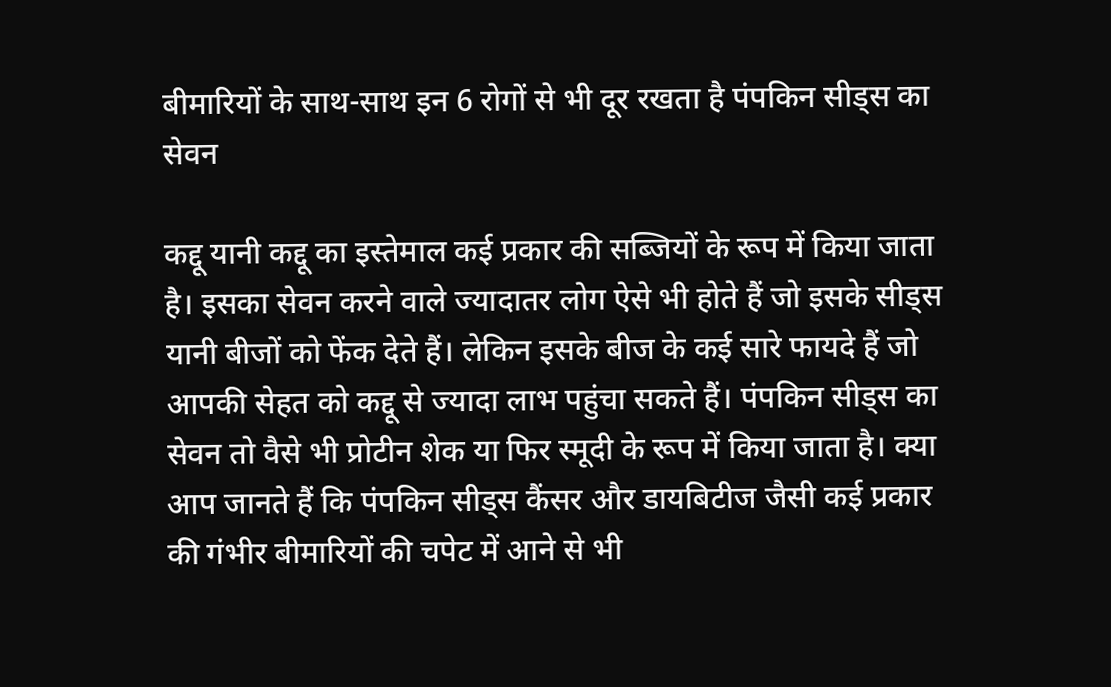बीमारियों के साथ-साथ इन 6 रोगों से भी दूर रखता है पंपकिन सीड्स का सेवन

कद्दू यानी कद्दू का इस्तेमाल कई प्रकार की सब्जियों के रूप में किया जाता है। इसका सेवन करने वाले ज्यादातर लोग ऐसे भी होते हैं जो इसके सीड्स यानी बीजों को फेंक देते हैं। लेकिन इसके बीज के कई सारे फायदे हैं जो आपकी सेहत को कद्दू से ज्यादा लाभ पहुंचा सकते हैं। पंपकिन सीड्स का सेवन तो वैसे भी प्रोटीन शेक या फिर स्मूदी के रूप में किया जाता है। क्या आप जानते हैं कि पंपकिन सीड्स कैंसर और डायबिटीज जैसी कई प्रकार की गंभीर बीमारियों की चपेट में आने से भी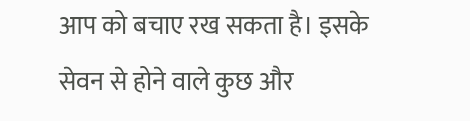आप को बचाए रख सकता है। इसके सेवन से होने वाले कुछ और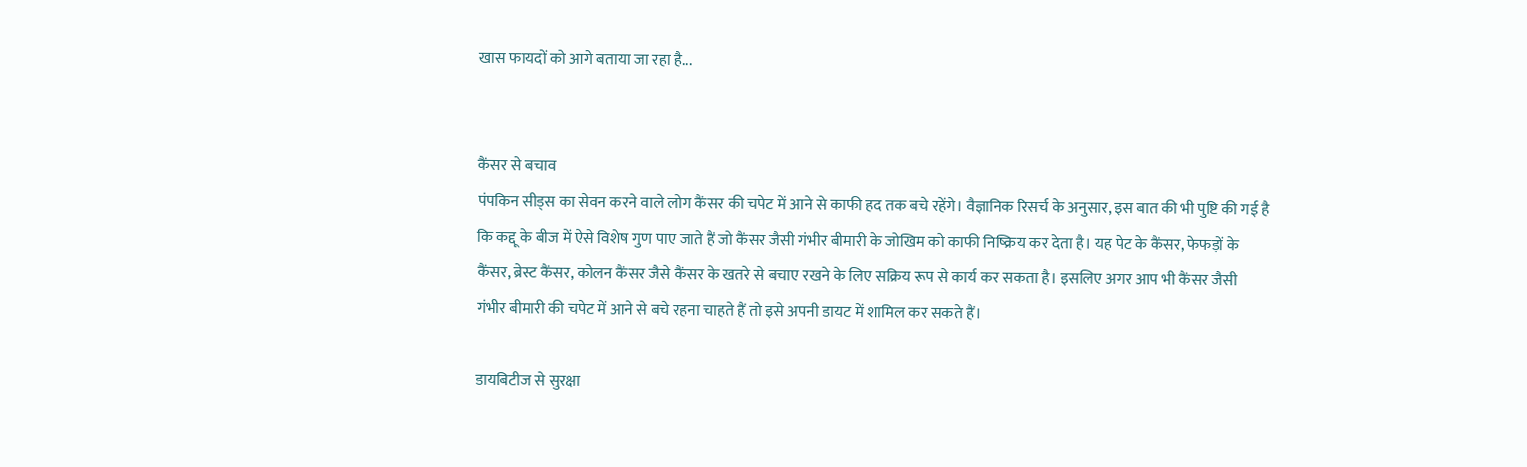खास फायदों को आगे बताया जा रहा है...


कैंसर से बचाव
पंपकिन सीड्स का सेवन करने वाले लोग कैंसर की चपेट में आने से काफी हद तक बचे रहेंगे। वैज्ञानिक रिसर्च के अनुसार, इस बात की भी पुष्टि की गई है कि कद्दू के बीज में ऐसे विशेष गुण पाए जाते हैं जो कैंसर जैसी गंभीर बीमारी के जोखिम को काफी निष्क्रिय कर देता है। यह पेट के कैंसर, फेफड़ों के कैंसर, ब्रेस्ट कैंसर, कोलन कैंसर जैसे कैंसर के खतरे से बचाए रखने के लिए सक्रिय रूप से कार्य कर सकता है। इसलिए अगर आप भी कैंसर जैसी गंभीर बीमारी की चपेट में आने से बचे रहना चाहते हैं तो इसे अपनी डायट में शामिल कर सकते हैं।

डायबिटीज से सुरक्षा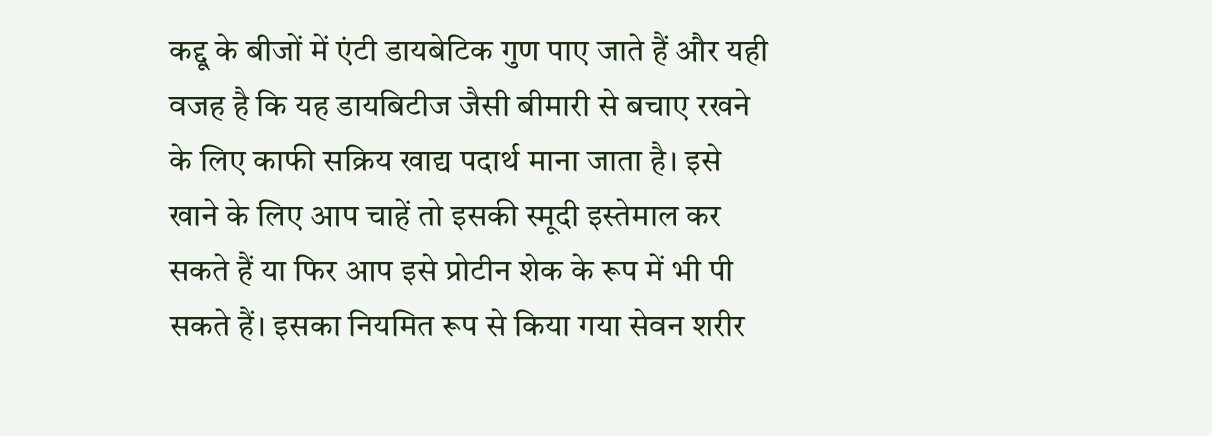कद्दू के बीजों में एंटी डायबेटिक गुण पाए जाते हैं और यही वजह है कि यह डायबिटीज जैसी बीमारी से बचाए रखने के लिए काफी सक्रिय खाद्य पदार्थ माना जाता है। इसे खाने के लिए आप चाहें तो इसकी स्मूदी इस्तेमाल कर सकते हैं या फिर आप इसे प्रोटीन शेक के रूप में भी पी सकते हैं। इसका नियमित रूप से किया गया सेवन शरीर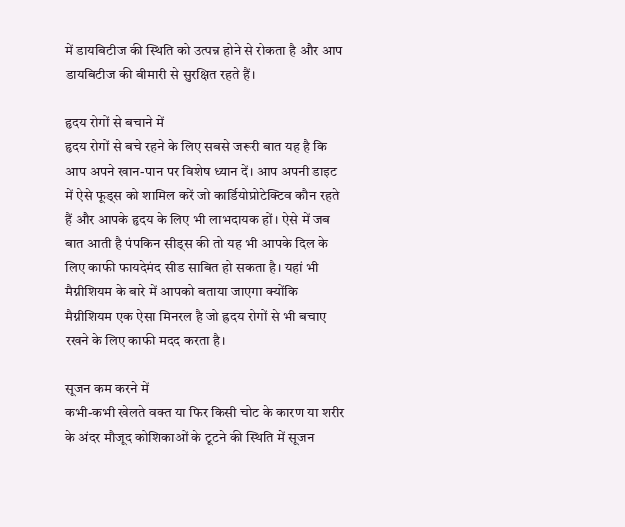में डायबिटीज की स्थिति को उत्पन्न होने से रोकता है और आप डायबिटीज की बीमारी से सुरक्षित रहते हैं।

हृदय रोगों से बचाने में
हृदय रोगों से बचे रहने के लिए सबसे जरूरी बात यह है कि आप अपने खान-पान पर विशेष ध्यान दें। आप अपनी डाइट में ऐसे फूड्स को शामिल करें जो कार्डियोप्रोटेक्टिव कौन रहते हैं और आपके हृदय के लिए भी लाभदायक हों। ऐसे में जब बात आती है पंपकिन सीड्स की तो यह भी आपके दिल के लिए काफी फायदेमंद सीड साबित हो सकता है। यहां भी मैग्नीशियम के बारे में आपको बताया जाएगा क्योंकि मैग्नीशियम एक ऐसा मिनरल है जो ह्रदय रोगों से भी बचाए रखने के लिए काफी मदद करता है।

सूजन कम करने में
कभी-कभी खेलते वक्त या फिर किसी चोट के कारण या शरीर के अंदर मौजूद कोशिकाओं के टूटने की स्थिति में सूजन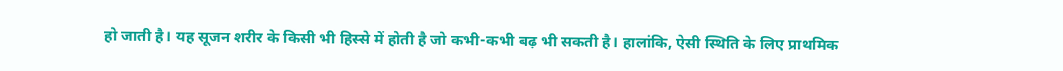हो जाती है। यह सूजन शरीर के किसी भी हिस्से में होती है जो कभी-कभी बढ़ भी सकती है। हालांकि, ऐसी स्थिति के लिए प्राथमिक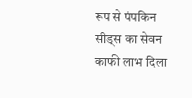रूप से पंपकिन सीड्स का सेवन काफी लाभ दिला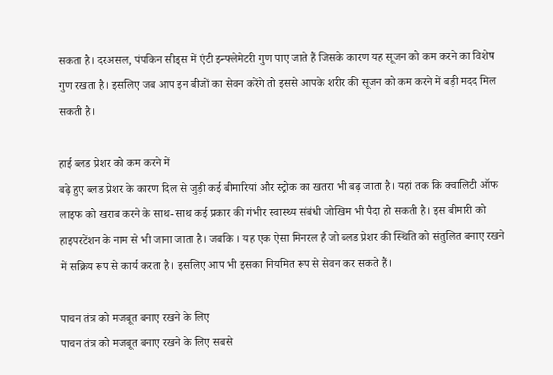सकता है। दरअसल, पंपकिन सीड्स में एंटी इन्फ्लेमेटरी गुण पाए जाते हैं जिसके कारण यह सूजन को कम करने का विशेष गुण रखता है। इसलिए जब आप इन बीजों का सेवन करेंगे तो इससे आपके शरीर की सूजन को कम करने में बड़ी मदद मिल सकती है।

हाई ब्लड प्रेशर को कम करने में
बढ़े हुए ब्लड प्रेशर के कारण दिल से जुड़ी कई बीमारियां और स्ट्रोक का खतरा भी बढ़ जाता है। यहां तक कि क्वालिटी ऑफ लाइफ को खराब करने के साथ-साथ कई प्रकार की गंभीर स्वास्थ्य संबंधी जोखिम भी पैदा हो सकती है। इस बीमारी को हाइपरटेंशन के नाम से भी जाना जाता है। जबकि । यह एक ऐसा मिनरल है जो ब्लड प्रेशर की स्थिति को संतुलित बनाए रखने में सक्रिय रूप से कार्य करता है। इसलिए आप भी इसका नियमित रूप से सेवन कर सकते हैं।

पाचन तंत्र को मजबूत बनाए रखने के लिए
पाचन तंत्र को मजबूत बनाए रखने के लिए सबसे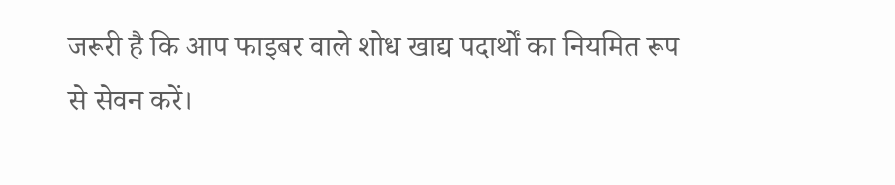जरूरी है कि आप फाइबर वाले शोध खाद्य पदार्थों का नियमित रूप से सेवन करें।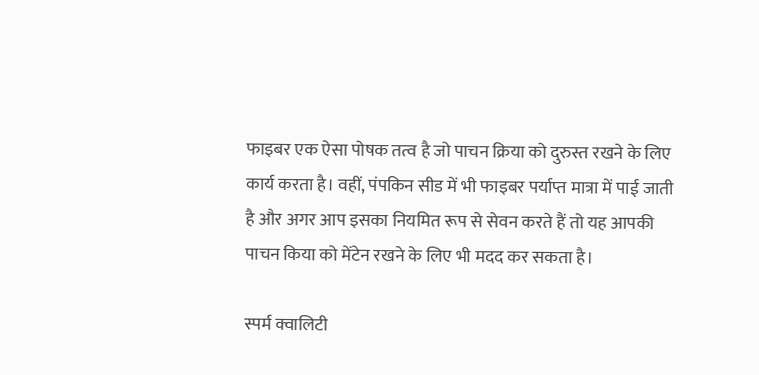फाइबर एक ऐसा पोषक तत्व है जो पाचन क्रिया को दुरुस्त रखने के लिए कार्य करता है। वहीं, पंपकिन सीड में भी फाइबर पर्याप्त मात्रा में पाई जाती है और अगर आप इसका नियमित रूप से सेवन करते हैं तो यह आपकी पाचन किया को मेंटेन रखने के लिए भी मदद कर सकता है।

स्पर्म क्वालिटी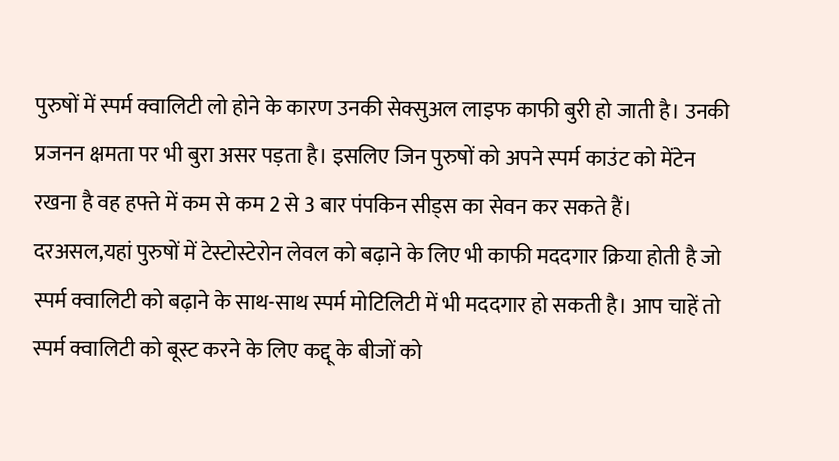पुरुषों में स्पर्म क्वालिटी लो होने के कारण उनकी सेक्सुअल लाइफ काफी बुरी हो जाती है। उनकी प्रजनन क्षमता पर भी बुरा असर पड़ता है। इसलिए जिन पुरुषों को अपने स्पर्म काउंट को मेंटेन रखना है वह हफ्ते में कम से कम 2 से 3 बार पंपकिन सीड्स का सेवन कर सकते हैं। दरअसल,यहां पुरुषों में टेस्टोस्टेरोन लेवल को बढ़ाने के लिए भी काफी मददगार क्रिया होती है जो स्पर्म क्वालिटी को बढ़ाने के साथ-साथ स्पर्म मोटिलिटी में भी मददगार हो सकती है। आप चाहें तो स्पर्म क्वालिटी को बूस्ट करने के लिए कद्दू के बीजों को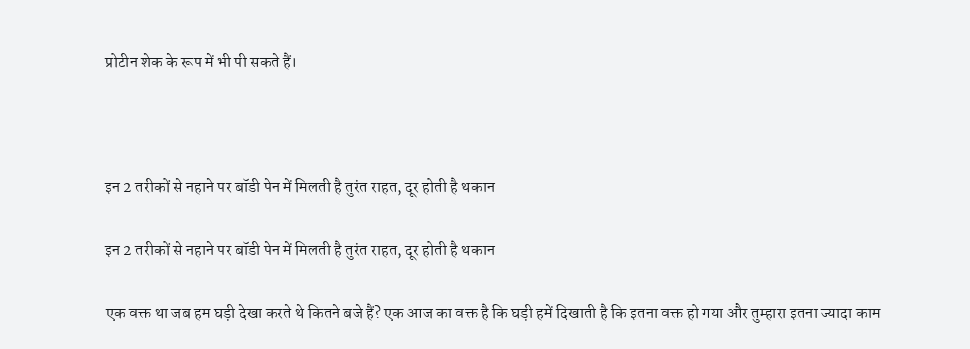प्रोटीन शेक के रूप में भी पी सकते हैं।



इन 2 तरीकों से नहाने पर बॉडी पेन में मिलती है तुरंत राहत, दूर होती है थकान

इन 2 तरीकों से नहाने पर बॉडी पेन में मिलती है तुरंत राहत, दूर होती है थकान

एक वक्त था जब हम घड़ी देखा करते थे कितने बजे हैं? एक आज का वक्त है कि घड़ी हमें दिखाती है कि इतना वक्त हो गया और तुम्हारा इतना ज्यादा काम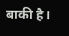बाकी है।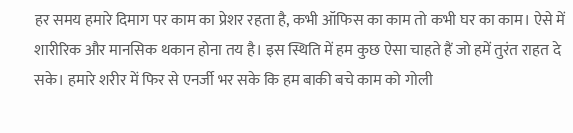हर समय हमारे दिमाग पर काम का प्रेशर रहता है, कभी ऑफिस का काम तो कभी घर का काम। ऐसे में शारीरिक और मानसिक थकान होना तय है। इस स्थिति में हम कुछ ऐसा चाहते हैं जो हमें तुरंत राहत दे सके। हमारे शरीर में फिर से एनर्जी भर सके कि हम बाकी बचे काम को गोली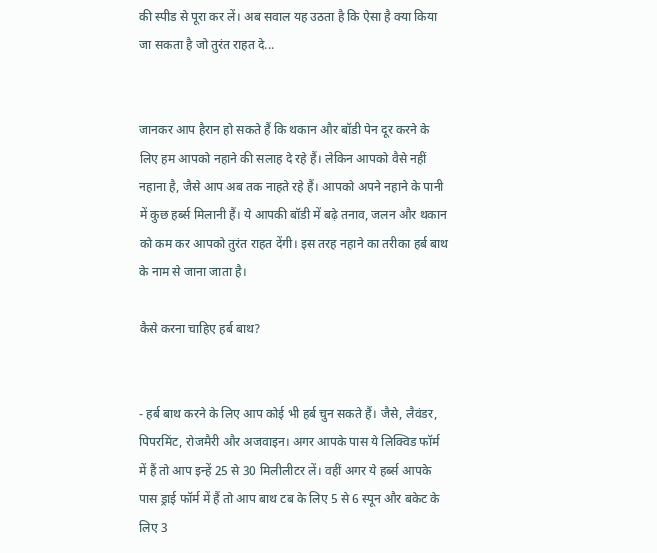की स्पीड से पूरा कर लें। अब सवाल यह उठता है कि ऐसा है क्या किया जा सकता है जो तुरंत राहत दे...


जानकर आप हैरान हो सकते हैं कि थकान और बॉडी पेन दूर करने के लिए हम आपको नहाने की सलाह दे रहे हैं। लेकिन आपको वैसे नहीं नहाना है, जैसे आप अब तक नाहते रहे हैं। आपको अपने नहाने के पानी में कुछ हर्ब्स मिलानी हैं। ये आपकी बॉडी में बढ़े तनाव, जलन और थकान को कम कर आपको तुरंत राहत देंगी। इस तरह नहाने का तरीका हर्ब बाथ के नाम से जाना जाता है।

कैसे करना चाहिए हर्ब बाथ?


- हर्ब बाथ करने के लिए आप कोई भी हर्ब चुन सकते हैं। जैसे, लैवंडर, पिपरमिंट, रोजमैरी और अजवाइन। अगर आपके पास ये लिक्विड फॉर्म में हैं तो आप इन्हें 25 से 30 मिलीलीटर लें। वहीं अगर ये हर्ब्स आपके पास ड्राई फॉर्म में हैं तो आप बाथ टब के लिए 5 से 6 स्पून और बकेट के लिए 3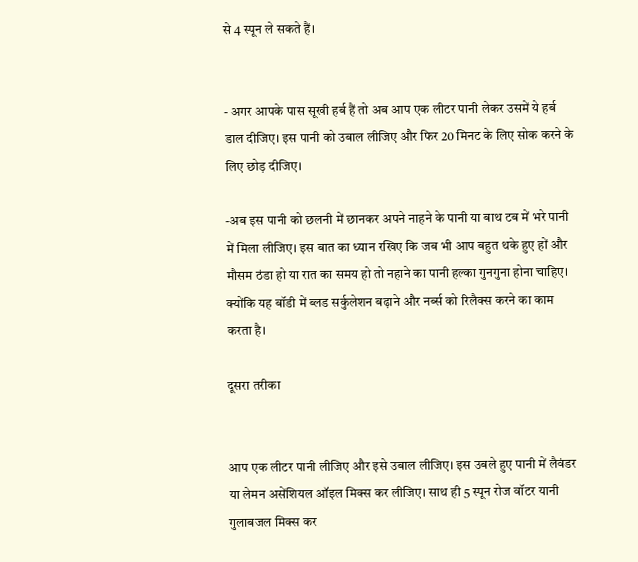से 4 स्पून ले सकते हैं।


- अगर आपके पास सूखी हर्ब हैं तो अब आप एक लीटर पानी लेकर उसमें ये हर्ब डाल दीजिए। इस पानी को उबाल लीजिए और फिर 20 मिनट के लिए सोक करने के लिए छोड़ दीजिए।

-अब इस पानी को छलनी में छानकर अपने नाहने के पानी या बाथ टब में भरे पानी में मिला लीजिए। इस बात का ध्यान रखिए कि जब भी आप बहुत थके हुए हों और मौसम ठंडा हो या रात का समय हो तो नहाने का पानी हल्का गुनगुना होना चाहिए। क्योंकि यह बॉडी में ब्लड सर्कुलेशन बढ़ाने और नर्ब्स को रिलैक्स करने का काम करता है।

दूसरा तरीका


आप एक लीटर पानी लीजिए और इसे उबाल लीजिए। इस उबले हुए पानी में लैवंडर या लेमन असेंशियल ऑइल मिक्स कर लीजिए। साथ ही 5 स्पून रोज वॉटर यानी गुलाबजल मिक्स कर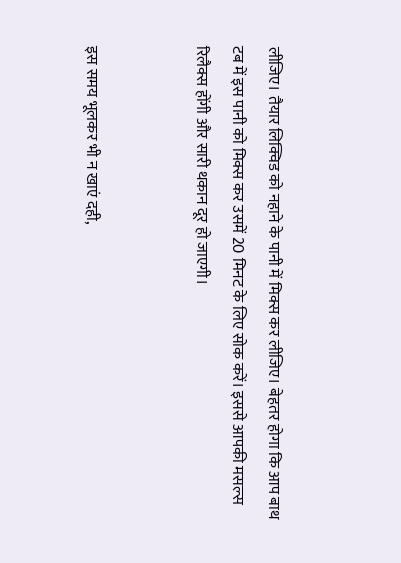लीजिए। तैयार लिक्विड को नहाने के पानी में मिक्स कर लीजिए। बेहतर होगा कि आप बाथ टब में इस पानी को मिक्स कर उसमें 20 मिनट के लिए सोक करें। इससे आपकी मसल्स रिलैक्स होंगी और सारी थकान दूर हो जाएगी।


इस समय भूलकर भी न खाएं दही,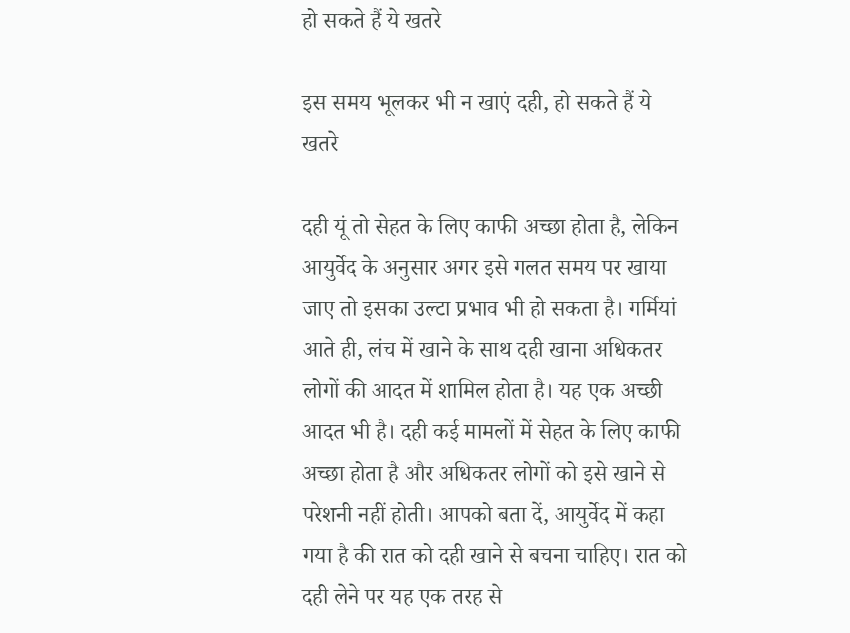हो सकते हैं ये खतरे

इस समय भूलकर भी न खाएं दही, हो सकते हैं ये खतरे

दही यूं तो सेहत के लिए काफी अच्छा होता है, लेकिन आयुर्वेद के अनुसार अगर इसे गलत समय पर खाया जाए तो इसका उल्टा प्रभाव भी हो सकता है। गर्मियां आते ही, लंच में खाने के साथ दही खाना अधिकतर लोगों की आदत में शामिल होता है। यह एक अच्छी आदत भी है। दही कई मामलों में सेहत के लिए काफी अच्छा होता है और अधिकतर लोगों को इसे खाने से परेशनी नहीं होती। आपको बता दें, आयुर्वेद में कहा गया है की रात को दही खाने से बचना चाहिए। रात को दही लेने पर यह एक तरह से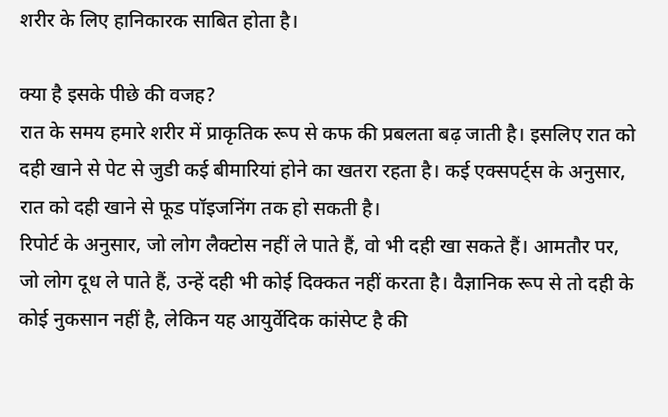शरीर के लिए हानिकारक साबित होता है।

क्या है इसके पीछे की वजह?
रात के समय हमारे शरीर में प्राकृतिक रूप से कफ की प्रबलता बढ़ जाती है। इसलिए रात को दही खाने से पेट से जुडी कई बीमारियां होने का खतरा रहता है। कई एक्सपर्ट्स के अनुसार, रात को दही खाने से फूड पॉइजनिंग तक हो सकती है।
रिपोर्ट के अनुसार, जो लोग लैक्टोस नहीं ले पाते हैं, वो भी दही खा सकते हैं। आमतौर पर, जो लोग दूध ले पाते हैं, उन्हें दही भी कोई दिक्कत नहीं करता है। वैज्ञानिक रूप से तो दही के कोई नुकसान नहीं है, लेकिन यह आयुर्वेदिक कांसेप्ट है की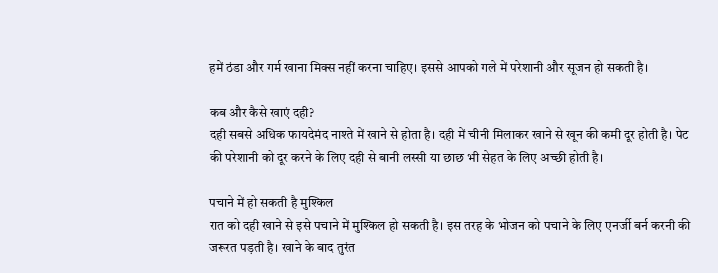हमें ठंडा और गर्म खाना मिक्स नहीं करना चाहिए। इससे आपको गले में परेशानी और सूजन हो सकती है।

कब और कैसे खाएं दही?
दही सबसे अधिक फायदेमंद नाश्ते में खाने से होता है। दही में चीनी मिलाकर खाने से खून की कमी दूर होती है। पेट की परेशानी को दूर करने के लिए दही से बानी लस्सी या छाछ भी सेहत के लिए अच्छी होती है।

पचाने में हो सकती है मुश्किल
रात को दही खाने से इसे पचाने में मुश्किल हो सकती है। इस तरह के भोजन को पचाने के लिए एनर्जी बर्न करनी की जरूरत पड़ती है। खाने के बाद तुरंत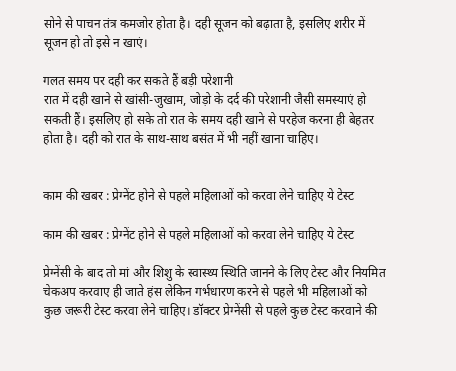सोने से पाचन तंत्र कमजोर होता है। दही सूजन को बढ़ाता है, इसलिए शरीर में सूजन हो तो इसे न खाएं।

गलत समय पर दही कर सकते हैं बड़ी परेशानी
रात में दही खाने से खांसी-जुखाम, जोड़ो के दर्द की परेशानी जैसी समस्याएं हो सकती हैं। इसलिए हो सके तो रात के समय दही खाने से परहेज करना ही बेहतर होता है। दही को रात के साथ-साथ बसंत में भी नहीं खाना चाहिए।


काम की खबर : प्रेग्नेंट होने से पहले महिलाओं को करवा लेने चाहिए ये टेस्ट

काम की खबर : प्रेग्नेंट होने से पहले महिलाओं को करवा लेने चाहिए ये टेस्ट

प्रेग्नेंसी के बाद तो मां और शिशु के स्वास्थ्य स्थिति जानने के लिए टेस्ट और नियमित चेकअप करवाए ही जाते हंस लेकिन गर्भधारण करने से पहले भी महिलाओं को कुछ जरूरी टेस्ट करवा लेने चाहिए। डॉक्टर प्रेग्नेंसी से पहले कुछ टेस्ट करवाने की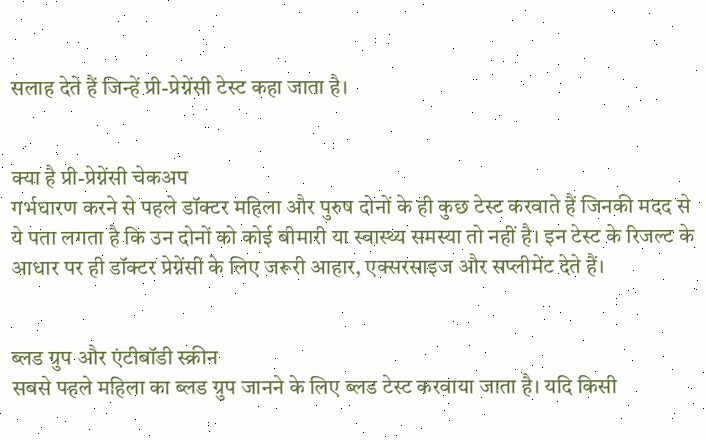सलाह देते हैं जिन्हें प्री-प्रेग्नेंसी टेस्ट कहा जाता है।


क्या है प्री-प्रेग्नेंसी चेकअप
गर्भधारण करने से पहले डॉक्टर महिला और पुरुष दोनों के ही कुछ टेस्ट करवाते हैं जिनकी मदद से ये पता लगता है कि उन दोनों को कोई बीमारी या स्वास्थ्य समस्या तो नहीं है। इन टेस्ट के रिजल्ट के आधार पर ही डॉक्टर प्रेग्नेंसी के लिए जरूरी आहार, एक्सरसाइज और सप्लीमेंट देते हैं।


ब्लड ग्रुप और एंटीबॉडी स्क्रीन
सबसे पहले महिला का ब्लड ग्रुप जानने के लिए ब्लड टेस्ट करवाया जाता है। यदि किसी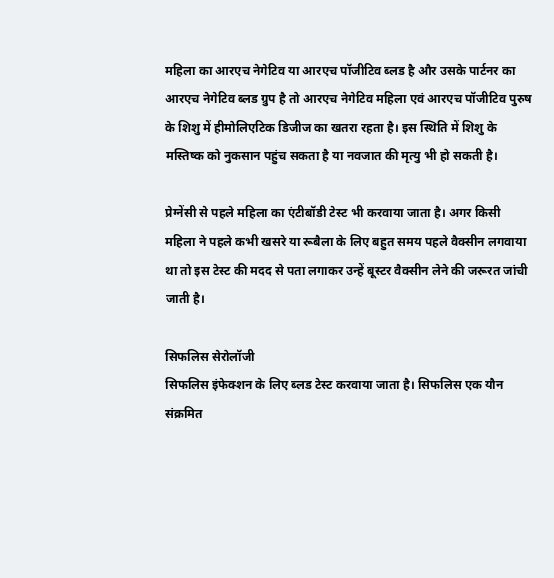महिला का आरएच नेगेटिव या आरएच पॉजीटिव ब्लड है और उसके पार्टनर का आरएच नेगेटिव ब्लड ग्रुप है तो आरएच नेगेटिव महिला एवं आरएच पॉजीटिव पुरुष के शिशु में हीमोलिएटिक डिजीज का खतरा रहता है। इस स्थिति में शिशु के मस्तिष्क को नुकसान पहुंच सकता है या नवजात की मृत्यु भी हो सकती है।

प्रेग्नेंसी से पहले महिला का एंटीबॉडी टेस्ट भी करवाया जाता है। अगर किसी महिला ने पहले कभी खसरे या रूबैला के लिए बहुत समय पहले वैक्सीन लगवाया था तो इस टेस्ट की मदद से पता लगाकर उन्हें बूस्टर वैक्सीन लेने की जरूरत जांची जाती है।

सिफलिस सेरोलॉजी
सिफलिस इंफेक्शन के लिए ब्लड टेस्ट करवाया जाता है। सिफलिस एक यौन संक्रमित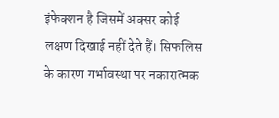इंफेक्शन है जिसमें अक्सर कोई लक्षण दिखाई नहीं देते हैं। सिफलिस के कारण गर्भावस्था पर नकारात्मक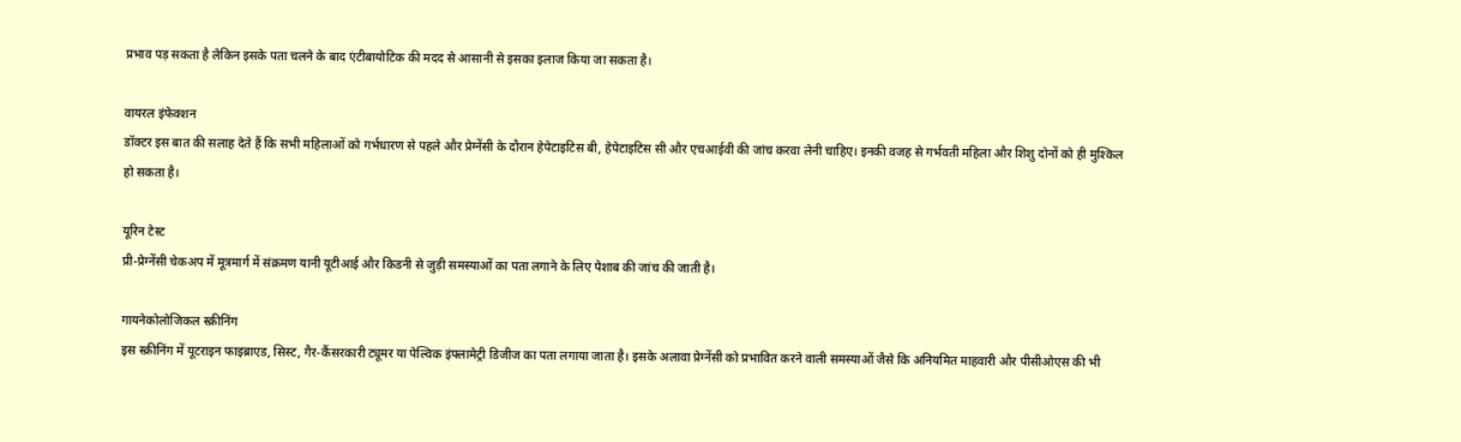प्रभाव पड़ सकता है लेकिन इसके पता चलने के बाद एंटीबायोटिक की मदद से आसानी से इसका इलाज किया जा सकता है।

वायरल इंफेक्शन
डॉक्टर इस बात की सलाह देते हैं कि सभी महिलाओं को गर्भधारण से पहले और प्रेग्नेंसी के दौरान हेपेटाइटिस बी, हेपेटाइटिस सी और एचआईवी की जांच करवा लेनी चाहिए। इनकी वजह से गर्भवती महिला और शिशु दोनों को ही मुश्किल हो सकता है।

यूरिन टेस्ट
प्री-प्रेग्नेंसी चेकअप में मूत्रमार्ग में संक्रमण यानी यूटीआई और किडनी से जुड़ी समस्याओं का पता लगाने के लिए पेशाब की जांच की जाती है।

गायनेकोलोजिकल स्क्रीनिंग
इस स्क्रीनिंग में यूटराइन फाइब्राएड, सिस्ट, गैर-कैंसरकारी ट्यूमर या पेल्विक इंफ्लामेट्री डिजीज का पता लगाया जाता है। इसके अलावा प्रेग्नेंसी को प्रभावित करने वाली समस्याओं जैसे कि अनियमित माहवारी और पीसीओएस की भी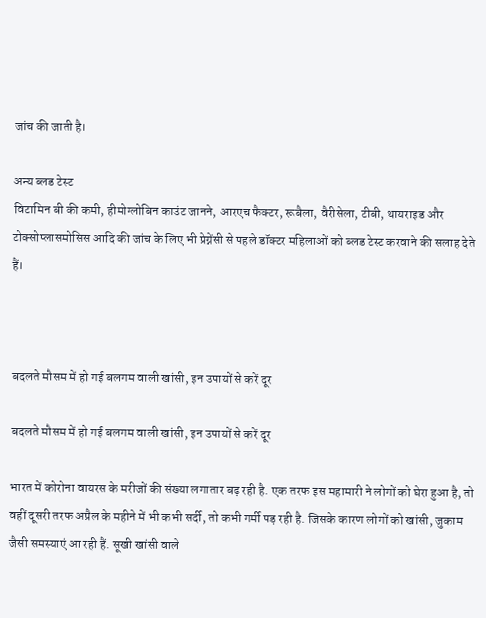जांच की जाती है।

अन्य ब्लड टेस्ट
विटामिन बी की कमी, हीमोग्लोबिन काउंट जानने, आरएच फैक्टर, रूबैला, वैरीसेला, टीबी, थायराइड और टोक्सोप्लासमोसिस आदि की जांच के लिए भी प्रेग्नेंसी से पहले डॉक्टर महिलाओं को ब्लड टेस्ट करवाने की सलाह देते हैं।



बदलते मौसम में हो गई बलगम वाली खांसी, इन उपायों से करें दूर

बदलते मौसम में हो गई बलगम वाली खांसी, इन उपायों से करें दूर

भारत में कोरोना वायरस के मरीजों की संख्या लगातार बढ़ रही है. एक तरफ इस महामारी ने लोगों को घेरा हुआ है, तो वहीं दूसरी तरफ अप्रैल के महीने में भी कभी सर्दी, तो कभी गर्मी पड़ रही है. जिसके कारण लोगों को खांसी, जुकाम जैसी समस्याएं आ रही हैं. सूखी खांसी वाले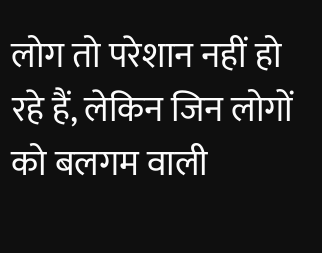लोग तो परेशान नहीं हो रहे हैं, लेकिन जिन लोगों को बलगम वाली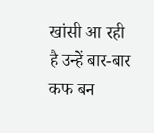खांसी आ रही है उन्हें बार-बार कफ बन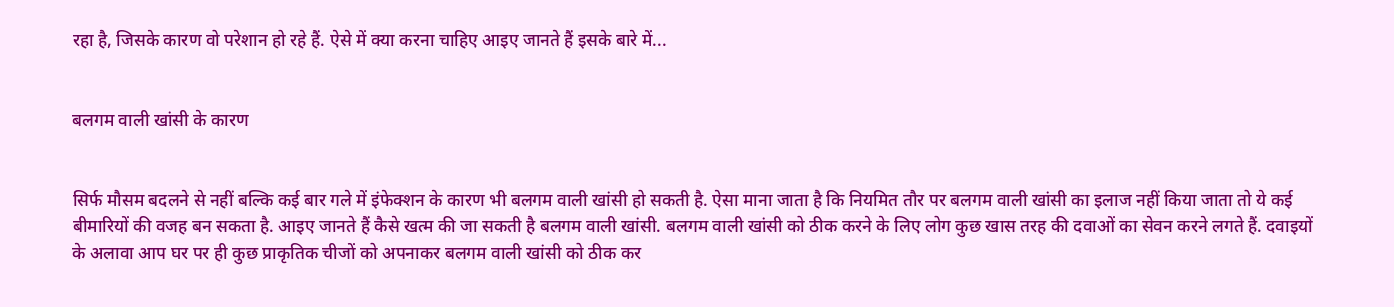रहा है, जिसके कारण वो परेशान हो रहे हैं. ऐसे में क्या करना चाहिए आइए जानते हैं इसके बारे में...


बलगम वाली खांसी के कारण


सिर्फ मौसम बदलने से नहीं बल्कि कई बार गले में इंफेक्शन के कारण भी बलगम वाली खांसी हो सकती है. ऐसा माना जाता है कि नियमित तौर पर बलगम वाली खांसी का इलाज नहीं किया जाता तो ये कई बीमारियों की वजह बन सकता है. आइए जानते हैं कैसे खत्म की जा सकती है बलगम वाली खांसी. बलगम वाली खांसी को ठीक करने के लिए लोग कुछ खास तरह की दवाओं का सेवन करने लगते हैं. दवाइयों के अलावा आप घर पर ही कुछ प्राकृतिक चीजों को अपनाकर बलगम वाली खांसी को ठीक कर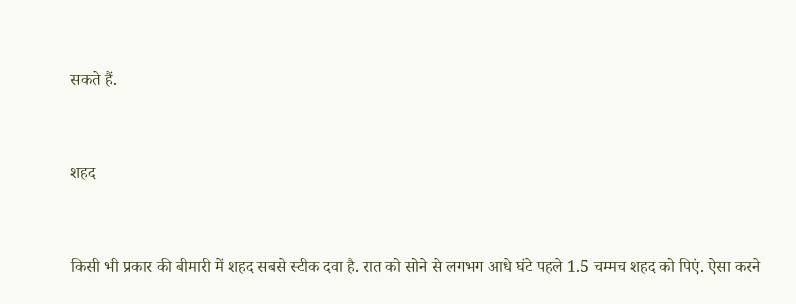सकते हैं.


शहद


किसी भी प्रकार की बीमारी में शहद सबसे स्टीक दवा है. रात को सोने से लगभग आधे घंटे पहले 1.5 चम्मच शहद को पिएं. ऐसा करने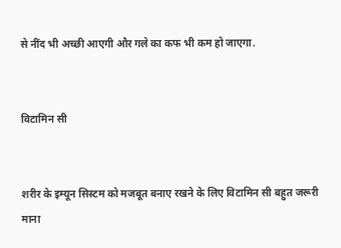से नींद भी अच्छी आएगी और गले का कफ भी कम हो जाएगा.


विटामिन सी


शरीर के इम्यून सिस्टम को मजबूत बनाए रखने के लिए विटामिन सी बहुत जरूरी माना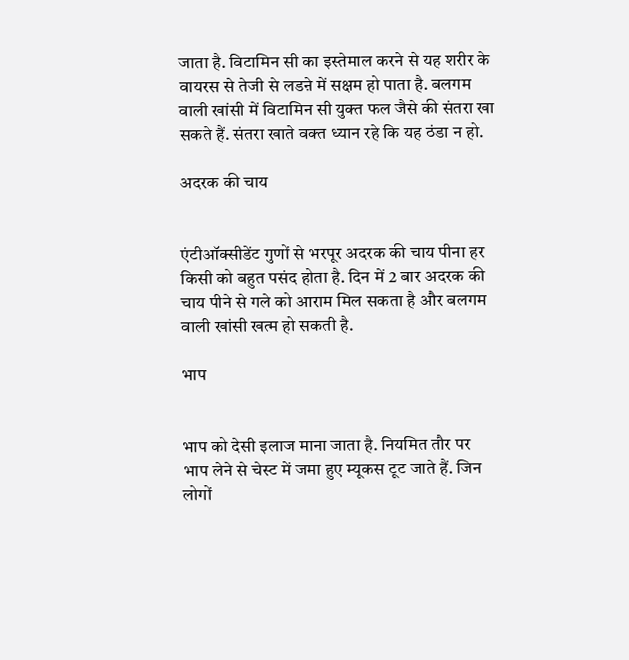जाता है. विटामिन सी का इस्तेमाल करने से यह शरीर के वायरस से तेजी से लडऩे में सक्षम हो पाता है. बलगम वाली खांसी में विटामिन सी युक्त फल जैसे की संतरा खा सकते हैं. संतरा खाते वक्त ध्यान रहे कि यह ठंडा न हो.

अदरक की चाय


एंटीऑक्सीडेंट गुणों से भरपूर अदरक की चाय पीना हर किसी को बहुत पसंद होता है. दिन में 2 बार अदरक की चाय पीने से गले को आराम मिल सकता है और बलगम वाली खांसी खत्म हो सकती है.

भाप


भाप को देसी इलाज माना जाता है. नियमित तौर पर भाप लेने से चेस्ट में जमा हुए म्यूकस टूट जाते हैं. जिन लोगों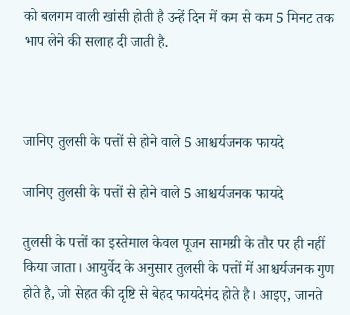को बलगम वाली खांसी होती है उन्हें दिन में कम से कम 5 मिनट तक भाप लेने की सलाह दी जाती है.



जानिए तुलसी के पत्तों से होने वाले 5 आश्चर्यजनक फायदे

जानिए तुलसी के पत्तों से होने वाले 5 आश्चर्यजनक फायदे

तुलसी के पत्तों का इस्तेमाल केवल पूजन सामग्री के तौर पर ही नहीं किया जाता। आयुर्वेद के अनुसार तुलसी के पत्तों में आश्चर्यजनक गुण होते है, जो सेहत की दृष्टि से बेहद फायदेमंद होते है। आइए, जानते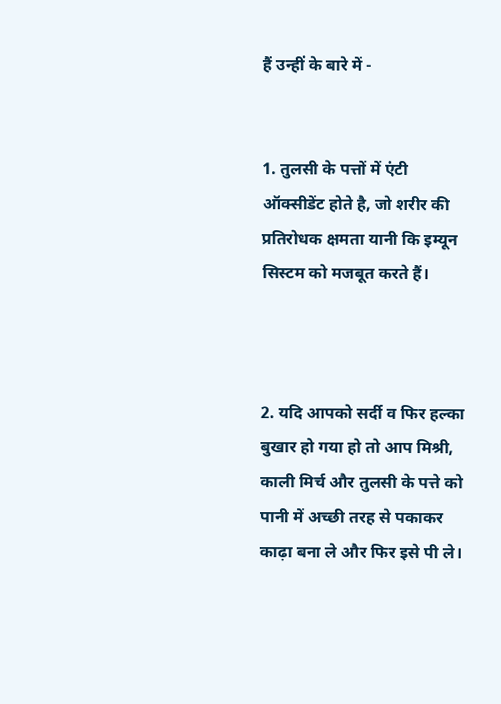हैं उन्हीं के बारे में -


1. तुलसी के पत्तों में एंटी ऑक्सीडेंट होते है, जो शरीर की प्रतिरोधक क्षमता यानी कि इम्यून सिस्टम को मजबूत करते हैं।



2. यदि आपको सर्दी व फिर हल्का बुखार हो गया हो तो आप मिश्री, काली मिर्च और तुलसी के पत्ते को पानी में अच्छी तरह से पकाकर काढ़ा बना ले और फिर इसे पी ले।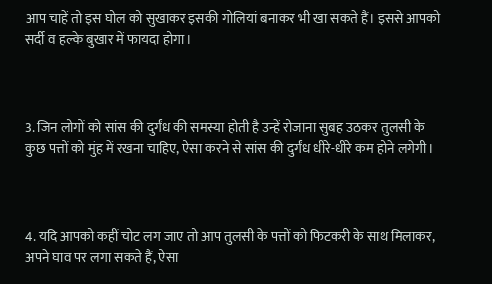आप चाहें तो इस घोल को सुखाकर इसकी गोलियां बनाकर भी खा सकते हैं। इससे आपको सर्दी व हल्के बुखार में फायदा होगा।



3. जिन लोगों को सांस की दुर्गंध की समस्या होती है उन्हें रोजाना सुबह उठकर तुलसी के कुछ पत्तों को मुंह में रखना चाहिए, ऐसा करने से सांस की दुर्गंध धीरे-धीरे कम होने लगेगी।



4. यदि आपको कहीं चोट लग जाए तो आप तुलसी के पत्तों को फिटकरी के साथ मिलाकर, अपने घाव पर लगा सकते हैं, ऐसा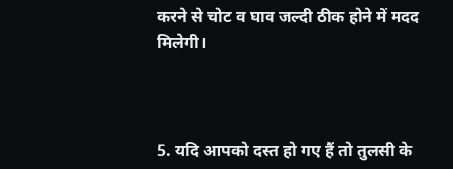करने से चोट व घाव जल्दी ठीक होने में मदद मिलेगी।



5. यदि आपको दस्त हो गए हैं तो तुलसी के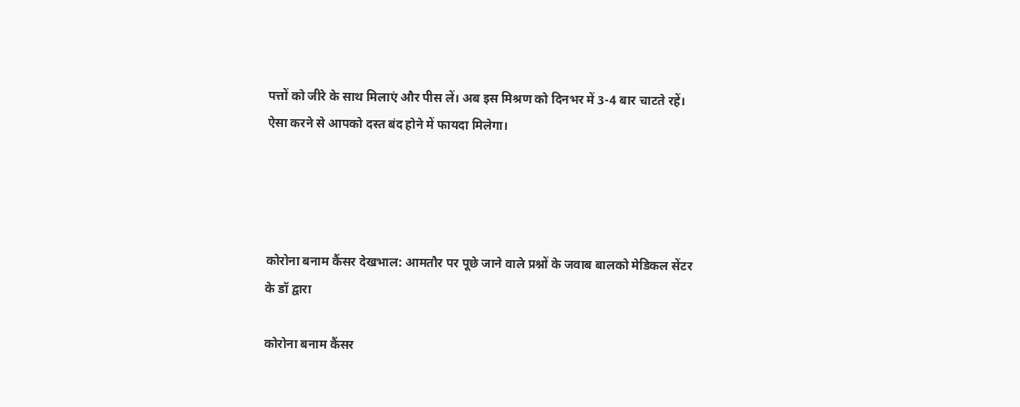पत्तों को जीरे के साथ मिलाएं और पीस लें। अब इस मिश्रण को दिनभर में 3-4 बार चाटते रहें। ऐसा करने से आपको दस्त बंद होने में फायदा मिलेगा।




कोरोना बनाम कैंसर देखभाल: आमतौर पर पूछे जाने वाले प्रश्नों के जवाब बालको मेडिकल सेंटर के डॉ द्वारा

कोरोना बनाम कैंसर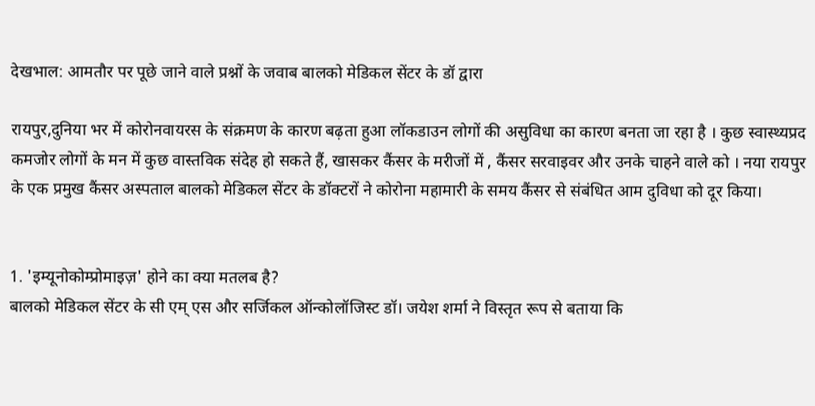देखभाल: आमतौर पर पूछे जाने वाले प्रश्नों के जवाब बालको मेडिकल सेंटर के डॉ द्वारा

रायपुर,दुनिया भर में कोरोनवायरस के संक्रमण के कारण बढ़ता हुआ लॉकडाउन लोगों की असुविधा का कारण बनता जा रहा है । कुछ स्वास्थ्यप्रद कमजोर लोगों के मन में कुछ वास्तविक संदेह हो सकते हैं, खासकर कैंसर के मरीजों में , कैंसर सरवाइवर और उनके चाहने वाले को । नया रायपुर के एक प्रमुख कैंसर अस्पताल बालको मेडिकल सेंटर के डॉक्टरों ने कोरोना महामारी के समय कैंसर से संबंधित आम दुविधा को दूर किया।


1. 'इम्यूनोकोम्प्रोमाइज़' होने का क्या मतलब है?
बालको मेडिकल सेंटर के सी एम् एस और सर्जिकल ऑन्कोलॉजिस्ट डॉ। जयेश शर्मा ने विस्तृत रूप से बताया कि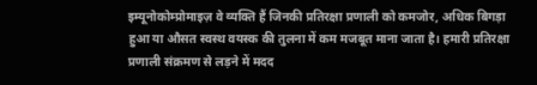इम्यूनोकोम्प्रोमाइज़ वे व्यक्ति हैं जिनकी प्रतिरक्षा प्रणाली को कमजोर, अधिक बिगड़ा हुआ या औसत स्वस्थ वयस्क की तुलना में कम मजबूत माना जाता है। हमारी प्रतिरक्षा प्रणाली संक्रमण से लड़ने में मदद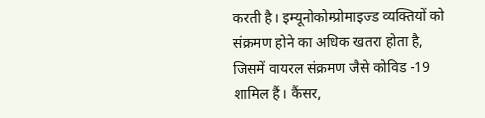करती है। इम्यूनोकोम्प्रोमाइज्ड व्यक्तियों को संक्रमण होने का अधिक खतरा होता है, जिसमें वायरल संक्रमण जैसे कोविड -19 शामिल हैं। कैंसर,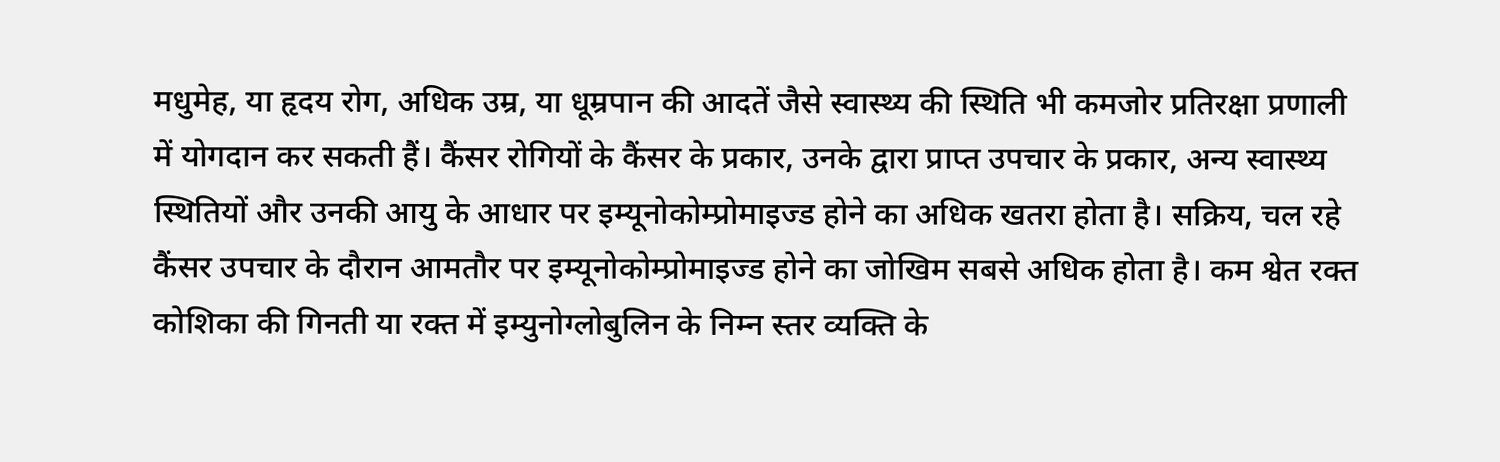मधुमेह, या हृदय रोग, अधिक उम्र, या धूम्रपान की आदतें जैसे स्वास्थ्य की स्थिति भी कमजोर प्रतिरक्षा प्रणाली में योगदान कर सकती हैं। कैंसर रोगियों के कैंसर के प्रकार, उनके द्वारा प्राप्त उपचार के प्रकार, अन्य स्वास्थ्य स्थितियों और उनकी आयु के आधार पर इम्यूनोकोम्प्रोमाइज्ड होने का अधिक खतरा होता है। सक्रिय, चल रहे कैंसर उपचार के दौरान आमतौर पर इम्यूनोकोम्प्रोमाइज्ड होने का जोखिम सबसे अधिक होता है। कम श्वेत रक्त कोशिका की गिनती या रक्त में इम्युनोग्लोबुलिन के निम्न स्तर व्यक्ति के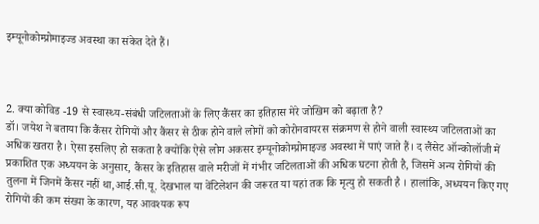इम्यूनोकोम्प्रोमाइज्ड अवस्था का संकेत देते हैं।



2. क्या कोविड -19 से स्वास्थ्य-संबंधी जटिलताओं के लिए कैंसर का इतिहास मेरे जोखिम को बढ़ाता है?
डॉ। जयेश ने बताया कि कैंसर रोगियों और कैंसर से ठीक होने वाले लोगों को कोरोनवायरस संक्रमण से होने वाली स्वास्थ्य जटिलताओं का अधिक खतरा है। ऐसा इसलिए हो सकता है क्योंकि ऐसे लोग अकसर इम्यूनोकोम्प्रोमाइज्ड अवस्था में पाएं जाते हैं। द लैंसेट ऑन्कोलॉजी में प्रकाशित एक अध्ययन के अनुसार, कैंसर के इतिहास वाले मरीजों में गंभीर जटिलताओं की अधिक घटना होती है, जिसमें अन्य रोगियों की तुलना में जिनमें कैंसर नहीं था,आई.सी.यू. देखभाल या वेंटिलेशन की जरूरत या यहां तक कि मृत्यु हो सकती है । हालांकि, अध्ययन किए गए रोगियों की कम संख्या के कारण, यह आवश्यक रूप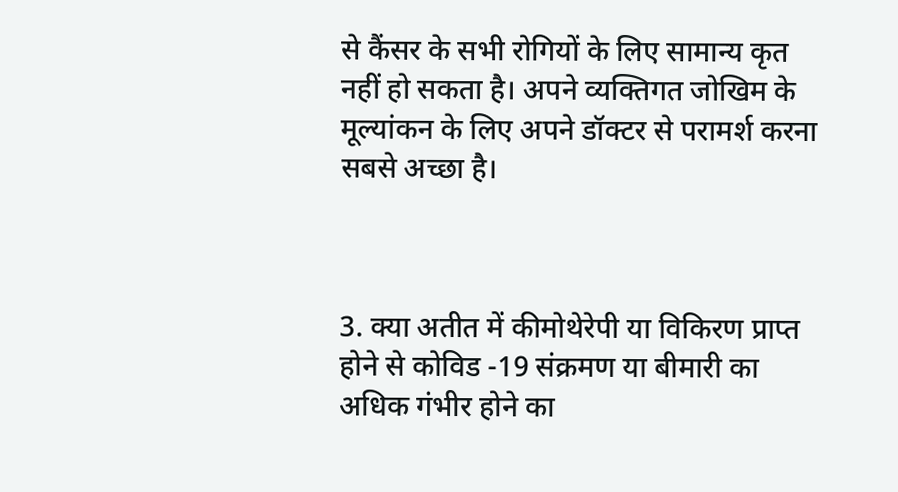से कैंसर के सभी रोगियों के लिए सामान्य कृत नहीं हो सकता है। अपने व्यक्तिगत जोखिम के मूल्यांकन के लिए अपने डॉक्टर से परामर्श करना सबसे अच्छा है।



3. क्या अतीत में कीमोथेरेपी या विकिरण प्राप्त होने से कोविड -19 संक्रमण या बीमारी का अधिक गंभीर होने का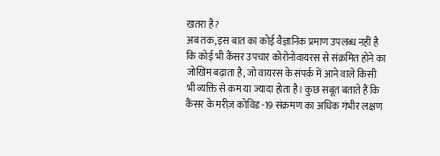खतरा है?
अब तक, इस बात का कोई वैज्ञानिक प्रमाण उपलब्ध नहीं है कि कोई भी कैंसर उपचार कोरोनोवायरस से संक्रमित होने का जोखिम बढ़ाता है, जो वायरस के संपर्क में आने वाले किसी भी व्यक्ति से कम या ज्यादा होता है। कुछ सबूत बताते हैं कि कैंसर के मरीज़ कोविड -19 संक्रमण का अधिक गंभीर लक्षण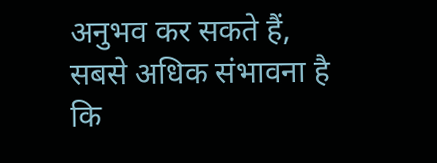अनुभव कर सकते हैं, सबसे अधिक संभावना है कि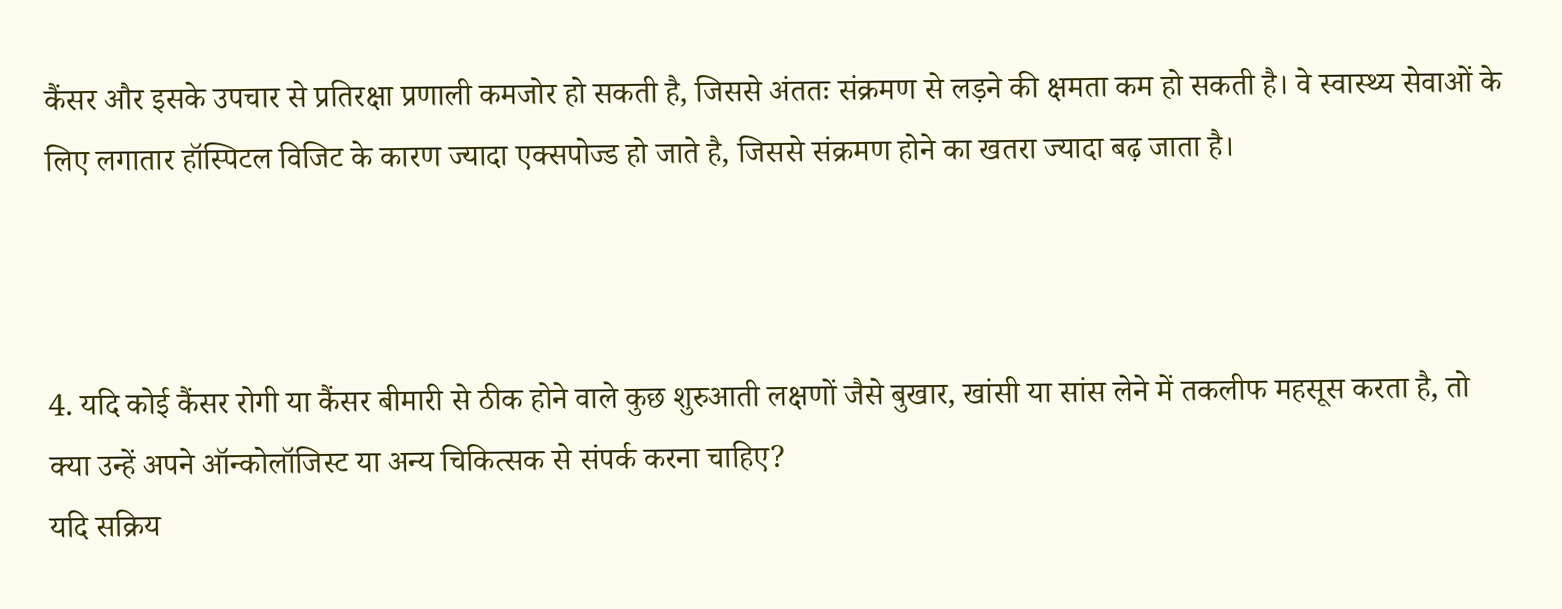कैंसर और इसके उपचार से प्रतिरक्षा प्रणाली कमजोर हो सकती है, जिससे अंततः संक्रमण से लड़ने की क्षमता कम हो सकती है। वे स्वास्थ्य सेवाओं के लिए लगातार हॉस्पिटल विजिट के कारण ज्यादा एक्सपोज्ड हो जाते है, जिससे संक्रमण होने का खतरा ज्यादा बढ़ जाता है।



4. यदि कोई कैंसर रोगी या कैंसर बीमारी से ठीक होने वाले कुछ शुरुआती लक्षणों जैसे बुखार, खांसी या सांस लेने में तकलीफ महसूस करता है, तो क्या उन्हें अपने ऑन्कोलॉजिस्ट या अन्य चिकित्सक से संपर्क करना चाहिए?
यदि सक्रिय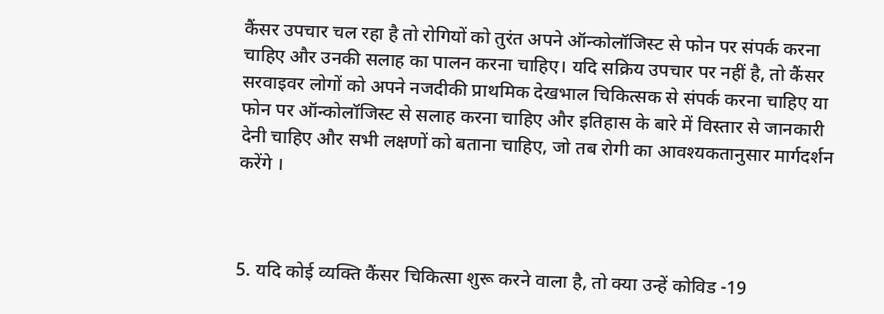कैंसर उपचार चल रहा है तो रोगियों को तुरंत अपने ऑन्कोलॉजिस्ट से फोन पर संपर्क करना चाहिए और उनकी सलाह का पालन करना चाहिए। यदि सक्रिय उपचार पर नहीं है, तो कैंसर सरवाइवर लोगों को अपने नजदीकी प्राथमिक देखभाल चिकित्सक से संपर्क करना चाहिए या फोन पर ऑन्कोलॉजिस्ट से सलाह करना चाहिए और इतिहास के बारे में विस्तार से जानकारी देनी चाहिए और सभी लक्षणों को बताना चाहिए, जो तब रोगी का आवश्यकतानुसार मार्गदर्शन करेंगे ।



5. यदि कोई व्यक्ति कैंसर चिकित्सा शुरू करने वाला है, तो क्या उन्हें कोविड -19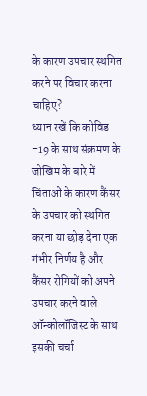के कारण उपचार स्थगित करने पर विचार करना चाहिए?
ध्यान रखें कि कोविड -19 के साथ संक्रमण के जोखिम के बारे में चिंताओं के कारण कैंसर के उपचार को स्थगित करना या छोड़ देना एक गंभीर निर्णय है और कैंसर रोगियों को अपने उपचार करने वाले ऑन्कोलॉजिस्ट के साथ इसकी चर्चा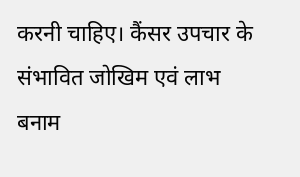करनी चाहिए। कैंसर उपचार के संभावित जोखिम एवं लाभ बनाम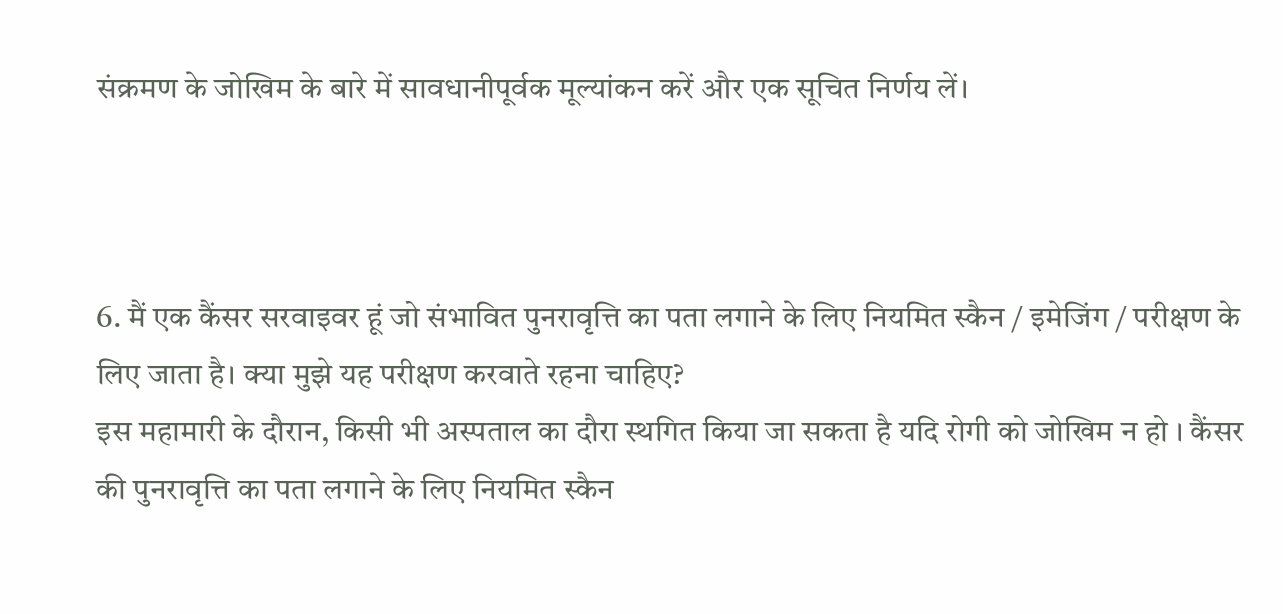संक्रमण के जोखिम के बारे में सावधानीपूर्वक मूल्यांकन करें और एक सूचित निर्णय लें।



6. मैं एक कैंसर सरवाइवर हूं जो संभावित पुनरावृत्ति का पता लगाने के लिए नियमित स्कैन / इमेजिंग / परीक्षण के लिए जाता है। क्या मुझे यह परीक्षण करवाते रहना चाहिए?
इस महामारी के दौरान, किसी भी अस्पताल का दौरा स्थगित किया जा सकता है यदि रोगी को जोखिम न हो । कैंसर की पुनरावृत्ति का पता लगाने के लिए नियमित स्कैन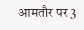आमतौर पर 3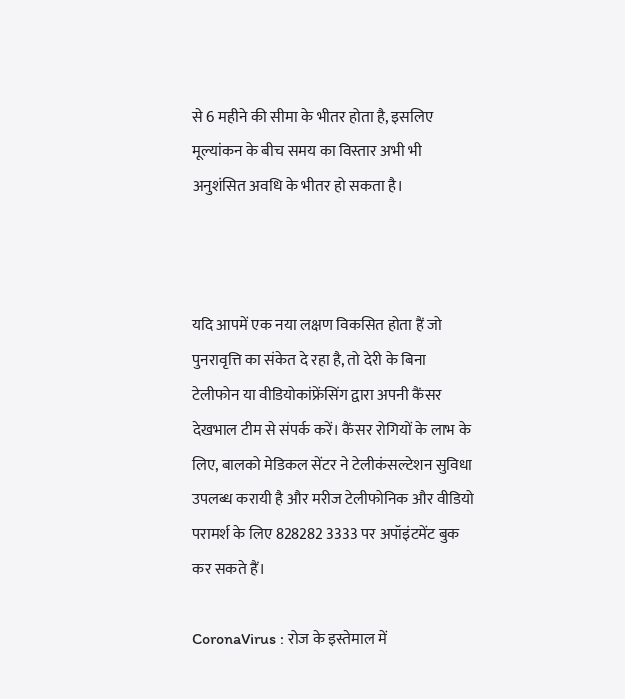से 6 महीने की सीमा के भीतर होता है, इसलिए मूल्यांकन के बीच समय का विस्तार अभी भी अनुशंसित अवधि के भीतर हो सकता है।



यदि आपमें एक नया लक्षण विकसित होता हैं जो पुनरावृत्ति का संकेत दे रहा है, तो देरी के बिना टेलीफोन या वीडियोकांफ्रेंसिंग द्वारा अपनी कैंसर देखभाल टीम से संपर्क करें। कैंसर रोगियों के लाभ के लिए, बालको मेडिकल सेंटर ने टेलीकंसल्टेशन सुविधा उपलब्ध करायी है और मरीज टेलीफोनिक और वीडियो परामर्श के लिए 828282 3333 पर अपॉइंटमेंट बुक कर सकते हैं।

CoronaVirus : रोज के इस्तेमाल में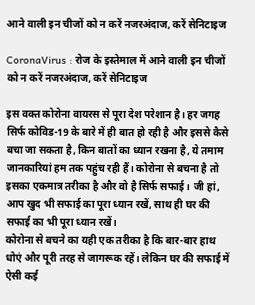आने वाली इन चीजों को न करें नजरअंदाज, करें सेनिटाइज

CoronaVirus : रोज के इस्तेमाल में आने वाली इन चीजों को न करें नजरअंदाज, करें सेनिटाइज

इस वक्त कोरोना वायरस से पूरा देश परेशान है। हर जगह सिर्फ कोविड-19 के बारे में ही बात हो रही है और इससे कैसे बचा जा सकता है, किन बातों का ध्यान रखना है, ये तमाम जानकारियां हम तक पहुंच रही हैं। कोरोना से बचना है तो इसका एकमात्र तरीका है और वो है सिर्फ सफाई। जी हां, आप खुद भी सफाई का पूरा ध्यान रखें, साथ ही घर की सफाई का भी पूरा ध्यान रखें।
कोरोना से बचने का यही एक तरीका है कि बार-बार हाथ धोएं और पूरी तरह से जागरूक रहें। लेकिन घर की सफाई में ऐसी कई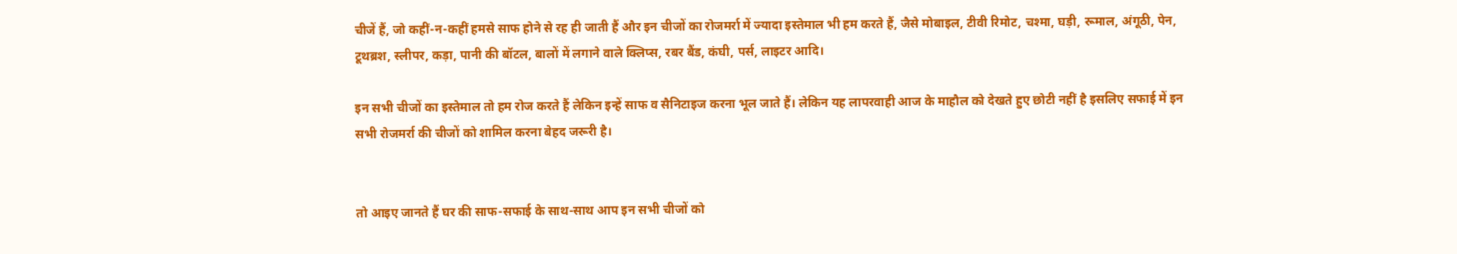चीजें हैं, जो कहीं-न-कहीं हमसे साफ होने से रह ही जाती हैं और इन चीजों का रोजमर्रा में ज्यादा इस्तेमाल भी हम करते हैं, जैसे मोबाइल, टीवी रिमोट, चश्मा, घड़ी, रूमाल, अंगूठी, पेन, टूथब्रश, स्लीपर, कड़ा, पानी की बॉटल, बालों में लगाने वाले क्लिप्स, रबर बैंड, कंघी, पर्स, लाइटर आदि।

इन सभी चीजों का इस्तेमाल तो हम रोज करते हैं लेकिन इन्हें साफ व सैनिटाइज करना भूल जाते हैं। लेकिन यह लापरवाही आज के माहौल को देखते हुए छोटी नहीं है इसलिए सफाई में इन सभी रोजमर्रा की चीजों को शामिल करना बेहद जरूरी है।


तो आइए जानते हैं घर की साफ-सफाई के साथ-साथ आप इन सभी चीजों को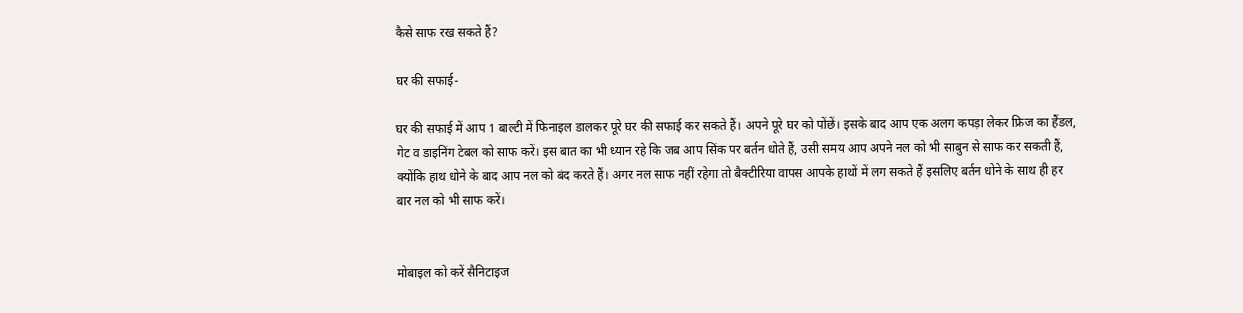कैसे साफ रख सकते हैं?

घर की सफाई-

घर की सफाई में आप 1 बाल्टी में फिनाइल डालकर पूरे घर की सफाई कर सकते हैं। अपने पूरे घर को पोंछें। इसके बाद आप एक अलग कपड़ा लेकर फ्रिज का हैंडल, गेट व डाइनिंग टेबल को साफ करें। इस बात का भी ध्यान रहे कि जब आप सिंक पर बर्तन धोते हैं, उसी समय आप अपने नल को भी साबुन से साफ कर सकती हैं, क्योंकि हाथ धोने के बाद आप नल को बंद करते हैं। अगर नल साफ नहीं रहेगा तो बैक्टीरिया वापस आपके हाथों में लग सकते हैं इसलिए बर्तन धोने के साथ ही हर बार नल को भी साफ करें।


मोबाइल को करें सैनिटाइज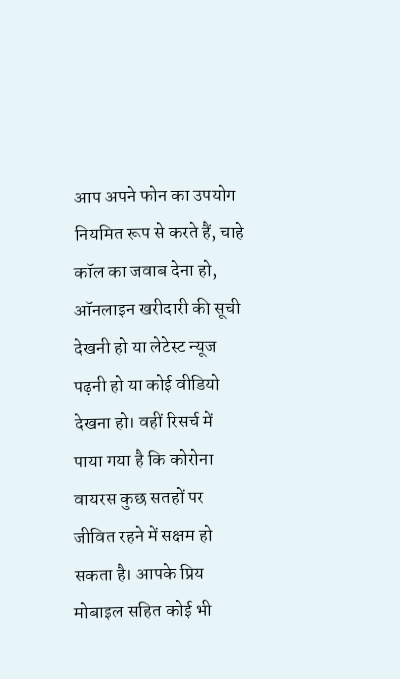आप अपने फोन का उपयोग नियमित रूप से करते हैं, चाहे कॉल का जवाब देना हो, ऑनलाइन खरीदारी की सूची देखनी हो या लेटेस्ट न्यूज पढ़नी हो या कोई वीडियो देखना हो। वहीं रिसर्च में पाया गया है कि कोरोना वायरस कुछ सतहों पर जीवित रहने में सक्षम हो सकता है। आपके प्रिय मोबाइल सहित कोई भी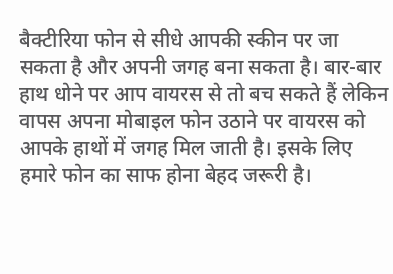बैक्टीरिया फोन से सीधे आपकी स्कीन पर जा सकता है और अपनी जगह बना सकता है। बार-बार हाथ धोने पर आप वायरस से तो बच सकते हैं लेकिन वापस अपना मोबाइल फोन उठाने पर वायरस को आपके हाथों में जगह मिल जाती है। इसके लिए हमारे फोन का साफ होना बेहद जरूरी है।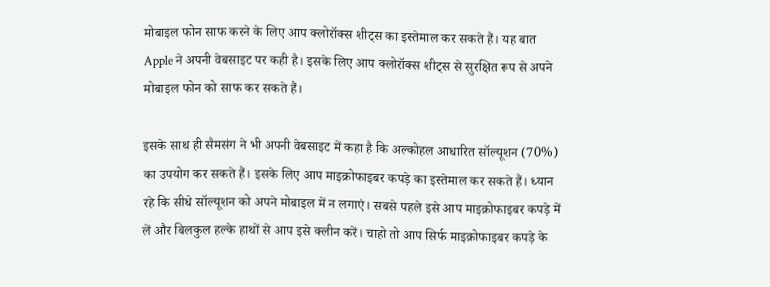मोबाइल फोन साफ करने के लिए आप क्लोरॉक्स शीट्स का इस्तेमाल कर सकते हैं। यह बात Apple ने अपनी वेबसाइट पर कही है। इसके लिए आप क्लोरॉक्स शीट्स से सुरक्षित रूप से अपने मोबाइल फोन को साफ कर सकते हैं।

इसके साथ ही सैमसंग ने भी अपनी वेबसाइट में कहा है कि अल्कोहल आधारित सॉल्यूशन (70%) का उपयोग कर सकते हैं। इसके लिए आप माइक्रोफाइबर कपड़े का इस्तेमाल कर सकते हैं। ध्यान रहे कि सीधे सॉल्यूशन को अपने मोबाइल में न लगाएं। सबसे पहले इसे आप माइक्रोफाइबर कपड़े में लें और बिलकुल हल्के हाथों से आप इसे क्लीन करें। चाहो तो आप सिर्फ माइक्रोफाइबर कपड़े के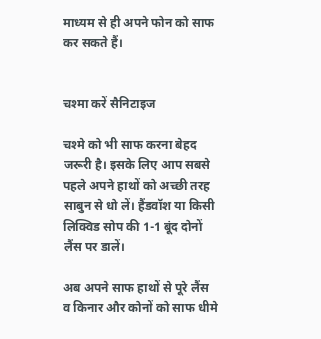माध्यम से ही अपने फोन को साफ कर सकते हैं।


चश्मा करें सैनिटाइज

चश्मे को भी साफ करना बेहद जरूरी है। इसके लिए आप सबसे पहले अपने हाथों को अच्छी तरह साबुन से धो लें। हैंडवॉश या किसी लिक्विड सोप की 1-1 बूंद दोनों लैंस पर डालें।

अब अपने साफ हाथों से पूरे लैंस व किनार और कोनों को साफ धीमे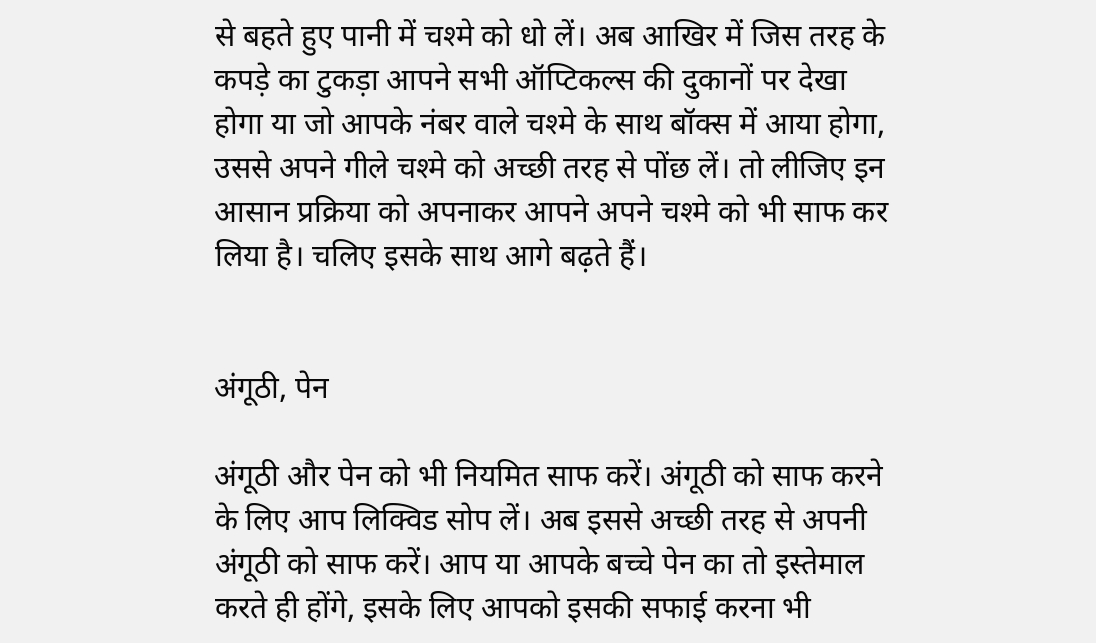से बहते हुए पानी में चश्मे को धो लें। अब आखिर में जिस तरह के कपड़े का टुकड़ा आपने सभी ऑप्टिकल्स की दुकानों पर देखा होगा या जो आपके नंबर वाले चश्मे के साथ बॉक्स में आया होगा, उससे अपने गीले चश्मे को अच्छी तरह से पोंछ लें। तो लीजिए इन आसान प्रक्रिया को अपनाकर आपने अपने चश्मे को भी साफ कर लिया है। चलिए इसके साथ आगे बढ़ते हैं।


अंगूठी, पेन

अंगूठी और पेन को भी नियमित साफ करें। अंगूठी को साफ करने के लिए आप लिक्विड सोप लें। अब इससे अच्छी तरह से अपनी अंगूठी को साफ करें। आप या आपके बच्चे पेन का तो इस्तेमाल करते ही होंगे, इसके लिए आपको इसकी सफाई करना भी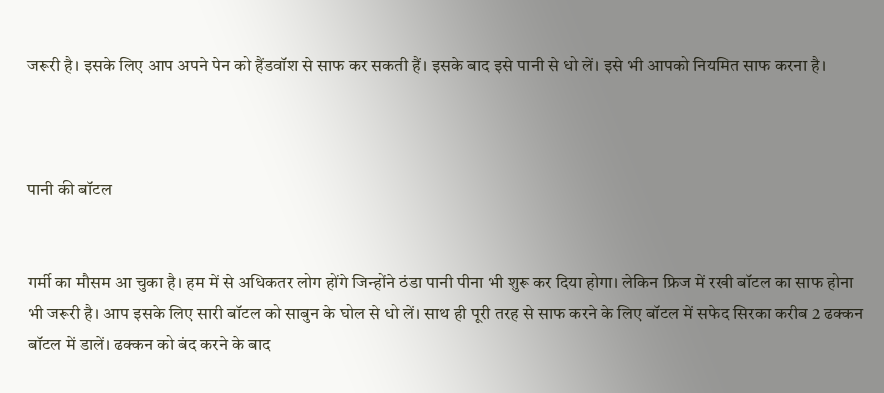जरूरी है। इसके लिए आप अपने पेन को हैंडवॉश से साफ कर सकती हैं। इसके बाद इसे पानी से धो लें। इसे भी आपको नियमित साफ करना है।



पानी की बॉटल


गर्मी का मौसम आ चुका है। हम में से अधिकतर लोग होंगे जिन्होंने ठंडा पानी पीना भी शुरू कर दिया होगा। लेकिन फ्रिज में रखी बॉटल का साफ होना भी जरूरी है। आप इसके लिए सारी बॉटल को साबुन के घोल से धो लें। साथ ही पूरी तरह से साफ करने के लिए बॉटल में सफेद सिरका करीब 2 ढक्कन बॉटल में डालें। ढक्कन को बंद करने के बाद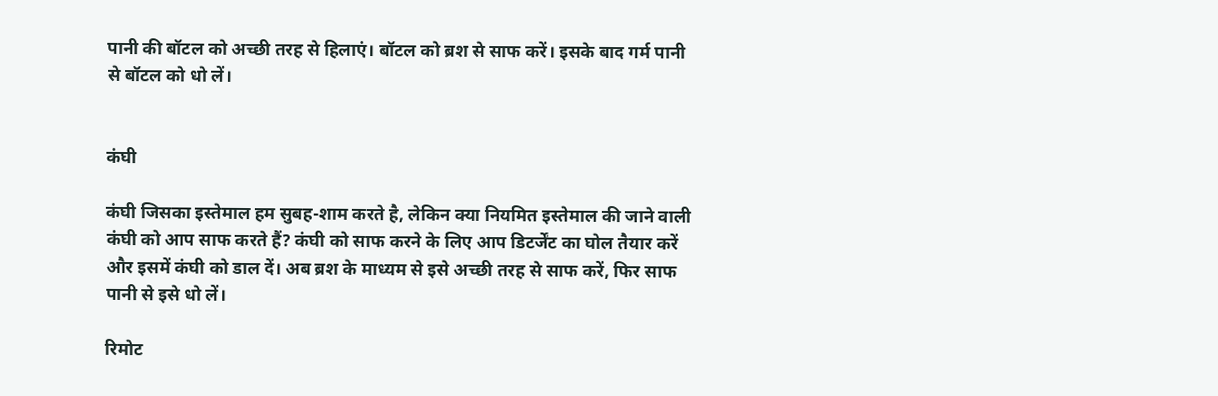पानी की बॉटल को अच्छी तरह से हिलाएं। बॉटल को ब्रश से साफ करें। इसके बाद गर्म पानी से बॉटल को धो लें।


कंघी

कंघी जिसका इस्तेमाल हम सुबह-शाम करते है, लेकिन क्या नियमित इस्तेमाल की जाने वाली कंघी को आप साफ करते हैं? कंघी को साफ करने के लिए आप डिटर्जेंट का घोल तैयार करें और इसमें कंघी को डाल दें। अब ब्रश के माध्यम से इसे अच्छी तरह से साफ करें, फिर साफ पानी से इसे धो लें।

रिमोट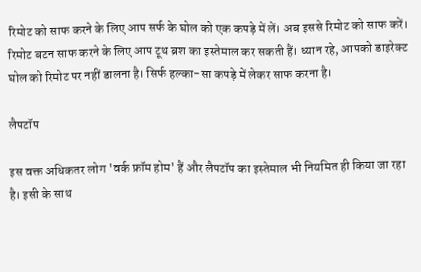रिमोट को साफ करने के लिए आप सर्फ के घोल को एक कपड़े में लें। अब इससे रिमोट को साफ करें। रिमोट बटन साफ करने के लिए आप टूथ ब्रश का इस्तेमाल कर सकती हैं। ध्यान रहे, आपको डाइरेक्ट घोल को रिमोट पर नहीं डालना है। सिर्फ हल्का-सा कपड़े में लेकर साफ करना है।

लैपटॉप

इस वक्त अधिकतर लोग 'वर्क फ्रॉम होम' हैं और लैपटॉप का इस्तेमाल भी नियमित ही किया जा रहा है। इसी के साथ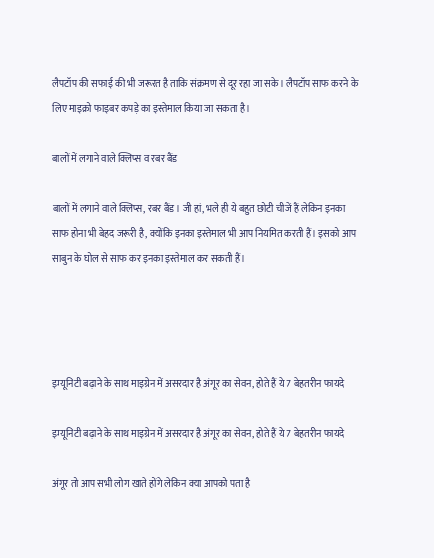लैपटॉप की सफाई की भी जरूरत है ताकि संक्रमण से दूर रहा जा सके। लैपटॉप साफ करने के लिए माइक्रो फाइबर कपड़े का इस्तेमाल किया जा सकता है।

बालों में लगाने वाले क्लिप्स व रबर बैंड

बालों में लगाने वाले क्लिप्स, रबर बैंड। जी हां, भले ही ये बहुत छोटी चीजें हैं लेकिन इनका साफ होना भी बेहद जरूरी है, क्योंकि इनका इस्तेमाल भी आप नियमित करती हैं। इसको आप साबुन के घोल से साफ कर इनका इस्तेमाल कर सकती हैं।




इम्यूनिटी बढ़ाने के साथ माइग्रेन में असरदार है अंगूर का सेवन, होते हैं ये 7 बेहतरीन फायदे

इम्यूनिटी बढ़ाने के साथ माइग्रेन में असरदार है अंगूर का सेवन, होते हैं ये 7 बेहतरीन फायदे

अंगूर तो आप सभी लोग खाते होंगे लेकिन क्या आपको पता है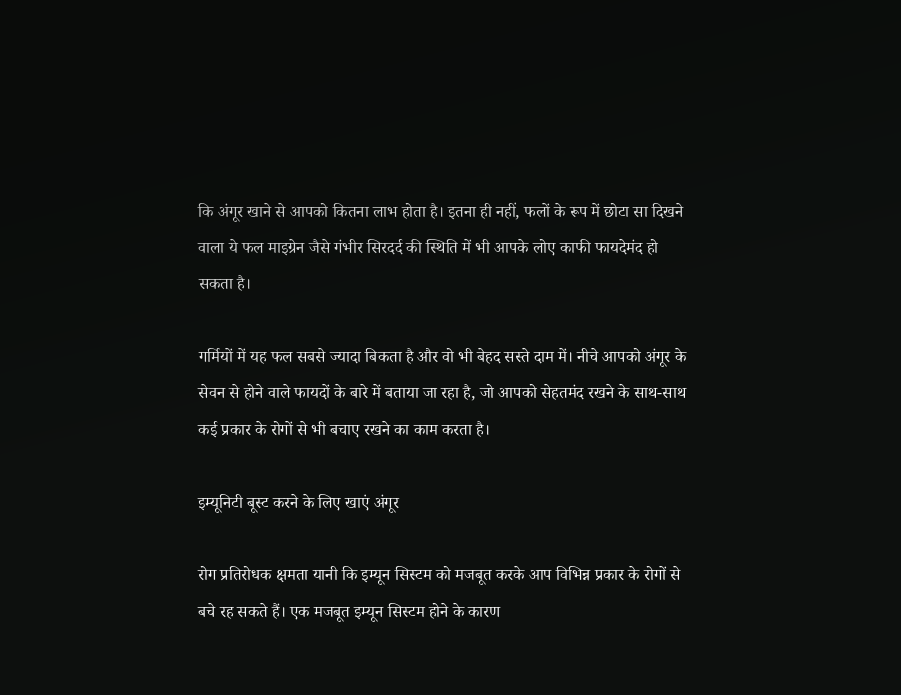कि अंगूर खाने से आपको कितना लाभ होता है। इतना ही नहीं, फलों के रूप में छोटा सा दिखने वाला ये फल माइग्रेन जैसे गंभीर सिरदर्द की स्थिति में भी आपके लोए काफी फायदेमंद हो सकता है।

गर्मियों में यह फल सबसे ज्यादा बिकता है और वो भी बेहद सस्ते दाम में। नीचे आपको अंगूर के सेवन से होने वाले फायदों के बारे में बताया जा रहा है, जो आपको सेहतमंद रखने के साथ-साथ कई प्रकार के रोगों से भी बचाए रखने का काम करता है।

इम्यूनिटी बूस्ट करने के लिए खाएं अंगूर

रोग प्रतिरोधक क्षमता यानी कि इम्यून सिस्टम को मजबूत करके आप विभिन्न प्रकार के रोगों से बचे रह सकते हैं। एक मजबूत इम्यून सिस्टम होने के कारण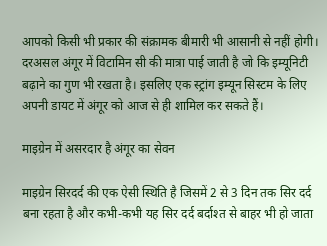आपको किसी भी प्रकार की संक्रामक बीमारी भी आसानी से नहीं होगी। दरअसल अंगूर में विटामिन सी की मात्रा पाई जाती है जो कि इम्यूनिटी बढ़ाने का गुण भी रखता है। इसलिए एक स्ट्रांग इम्यून सिस्टम के लिए अपनी डायट में अंगूर को आज से ही शामिल कर सकते हैं।

माइग्रेन में असरदार है अंगूर का सेवन

माइग्रेन सिरदर्द की एक ऐसी स्थिति है जिसमें 2 से 3 दिन तक सिर दर्द बना रहता है और कभी-कभी यह सिर दर्द बर्दाश्त से बाहर भी हो जाता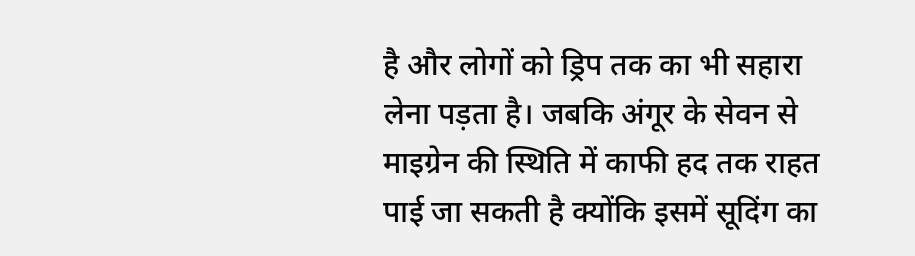है और लोगों को ड्रिप तक का भी सहारा लेना पड़ता है। जबकि अंगूर के सेवन से माइग्रेन की स्थिति में काफी हद तक राहत पाई जा सकती है क्योंकि इसमें सूदिंग का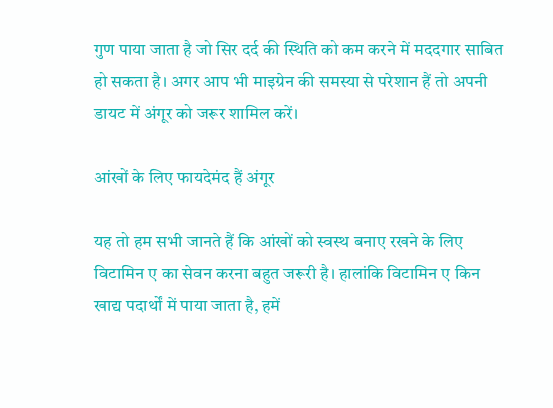गुण पाया जाता है जो सिर दर्द की स्थिति को कम करने में मददगार साबित हो सकता है। अगर आप भी माइग्रेन की समस्या से परेशान हैं तो अपनी डायट में अंगूर को जरूर शामिल करें।

आंखों के लिए फायदेमंद हैं अंगूर

यह तो हम सभी जानते हैं कि आंखों को स्वस्थ बनाए रखने के लिए विटामिन ए का सेवन करना बहुत जरूरी है। हालांकि विटामिन ए किन खाद्य पदार्थों में पाया जाता है, हमें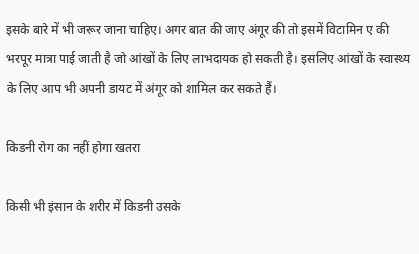इसके बारे में भी जरूर जाना चाहिए। अगर बात की जाए अंगूर की तो इसमें विटामिन ए की भरपूर मात्रा पाई जाती है जो आंखों के लिए लाभदायक हो सकती है। इसलिए आंखों के स्वास्थ्य के लिए आप भी अपनी डायट में अंगूर को शामिल कर सकते हैं।

किडनी रोग का नहीं होगा खतरा

किसी भी इंसान के शरीर में किडनी उसके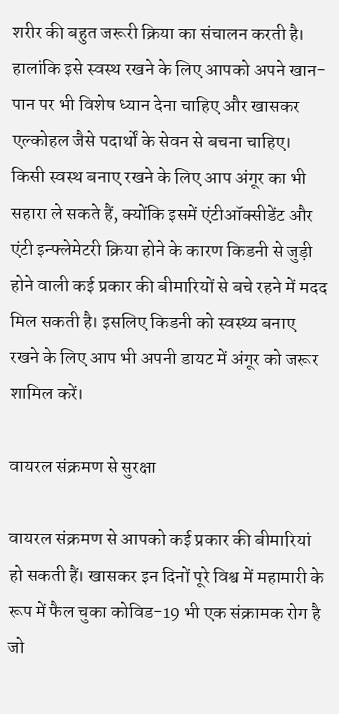शरीर की बहुत जरूरी क्रिया का संचालन करती है। हालांकि इसे स्वस्थ रखने के लिए आपको अपने खान-पान पर भी विशेष ध्यान देना चाहिए और खासकर एल्कोहल जैसे पदार्थों के सेवन से बचना चाहिए। किसी स्वस्थ बनाए रखने के लिए आप अंगूर का भी सहारा ले सकते हैं, क्योंकि इसमें एंटीऑक्सीडेंट और एंटी इन्फ्लेमेटरी क्रिया होने के कारण किडनी से जुड़ी होने वाली कई प्रकार की बीमारियों से बचे रहने में मदद मिल सकती है। इसलिए किडनी को स्वस्थ्य बनाए रखने के लिए आप भी अपनी डायट में अंगूर को जरूर शामिल करें।

वायरल संक्रमण से सुरक्षा

वायरल संक्रमण से आपको कई प्रकार की बीमारियां हो सकती हैं। खासकर इन दिनों पूरे विश्व में महामारी के रूप में फैल चुका कोविड-19 भी एक संक्रामक रोग है जो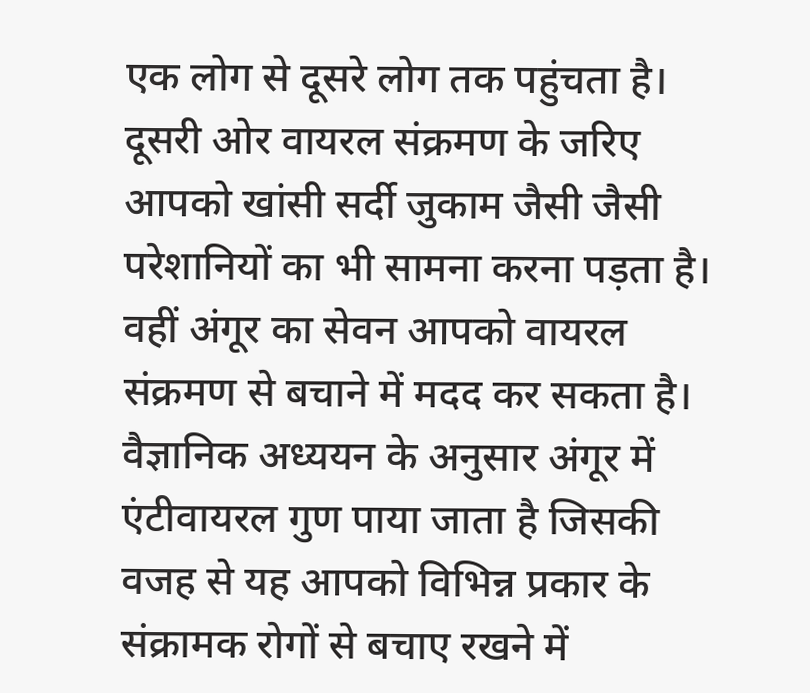एक लोग से दूसरे लोग तक पहुंचता है। दूसरी ओर वायरल संक्रमण के जरिए आपको खांसी सर्दी जुकाम जैसी जैसी परेशानियों का भी सामना करना पड़ता है। वहीं अंगूर का सेवन आपको वायरल संक्रमण से बचाने में मदद कर सकता है। वैज्ञानिक अध्ययन के अनुसार अंगूर में एंटीवायरल गुण पाया जाता है जिसकी वजह से यह आपको विभिन्न प्रकार के संक्रामक रोगों से बचाए रखने में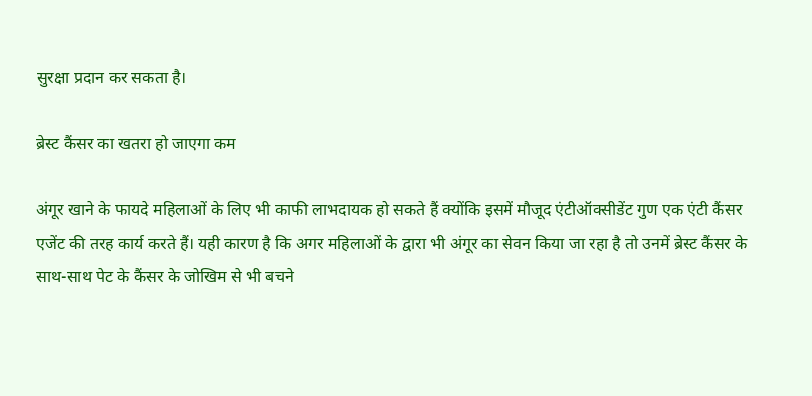सुरक्षा प्रदान कर सकता है।

ब्रेस्ट कैंसर का खतरा हो जाएगा कम

अंगूर खाने के फायदे महिलाओं के लिए भी काफी लाभदायक हो सकते हैं क्योंकि इसमें मौजूद एंटीऑक्सीडेंट गुण एक एंटी कैंसर एजेंट की तरह कार्य करते हैं। यही कारण है कि अगर महिलाओं के द्वारा भी अंगूर का सेवन किया जा रहा है तो उनमें ब्रेस्ट कैंसर के साथ-साथ पेट के कैंसर के जोखिम से भी बचने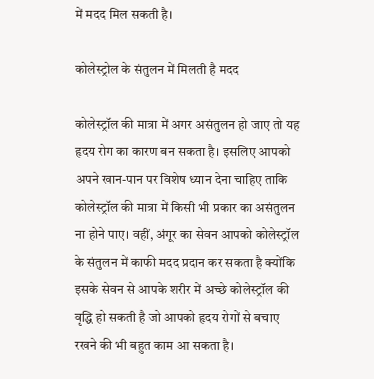में मदद मिल सकती है।

कोलेस्ट्रोल के संतुलन में मिलती है मदद

कोलेस्ट्रॉल की मात्रा में अगर असंतुलन हो जाए तो यह हृदय रोग का कारण बन सकता है। इसलिए आपको अपने खान-पान पर विशेष ध्यान देना चाहिए ताकि कोलेस्ट्रॉल की मात्रा में किसी भी प्रकार का असंतुलन ना होने पाए। वहीं, अंगूर का सेवन आपको कोलेस्ट्रॉल के संतुलन में काफी मदद प्रदान कर सकता है क्योंकि इसके सेवन से आपके शरीर में अच्छे कोलेस्ट्रॉल की वृद्धि हो सकती है जो आपको हृदय रोगों से बचाए रखने की भी बहुत काम आ सकता है।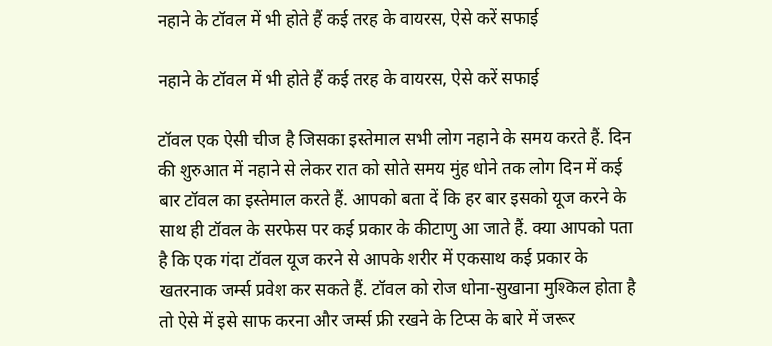नहाने के टॉवल में भी होते हैं कई तरह के वायरस, ऐसे करें सफाई

नहाने के टॉवल में भी होते हैं कई तरह के वायरस, ऐसे करें सफाई

टॉवल एक ऐसी चीज है जिसका इस्तेमाल सभी लोग नहाने के समय करते हैं. दिन की शुरुआत में नहाने से लेकर रात को सोते समय मुंह धोने तक लोग दिन में कई बार टॉवल का इस्तेमाल करते हैं. आपको बता दें कि हर बार इसको यूज करने के साथ ही टॉवल के सरफेस पर कई प्रकार के कीटाणु आ जाते हैं. क्या आपको पता है कि एक गंदा टॉवल यूज करने से आपके शरीर में एकसाथ कई प्रकार के खतरनाक जर्म्स प्रवेश कर सकते हैं. टॉवल को रोज धोना-सुखाना मुश्किल होता है तो ऐसे में इसे साफ करना और जर्म्स फ्री रखने के टिप्स के बारे में जरूर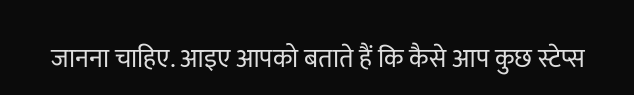जानना चाहिए. आइए आपको बताते हैं कि कैसे आप कुछ स्टेप्स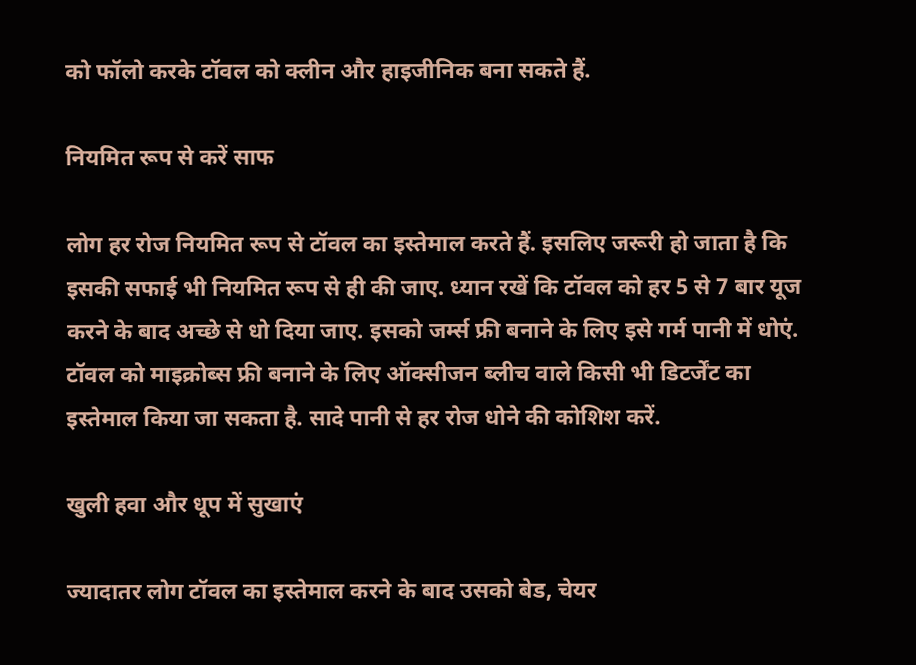को फॉलो करके टॉवल को क्लीन और हाइजीनिक बना सकते हैं.

नियमित रूप से करें साफ

लोग हर रोज नियमित रूप से टॉवल का इस्तेमाल करते हैं. इसलिए जरूरी हो जाता है कि इसकी सफाई भी नियमित रूप से ही की जाए. ध्यान रखें कि टॉवल को हर 5 से 7 बार यूज करने के बाद अच्छे से धो दिया जाए. इसको जर्म्स फ्री बनाने के लिए इसे गर्म पानी में धोएं. टॉवल को माइक्रोब्स फ्री बनाने के लिए ऑक्सीजन ब्लीच वाले किसी भी डिटर्जेंट का इस्तेमाल किया जा सकता है. सादे पानी से हर रोज धोने की कोशिश करें.

खुली हवा और धूप में सुखाएं

ज्यादातर लोग टॉवल का इस्तेमाल करने के बाद उसको बेड, चेयर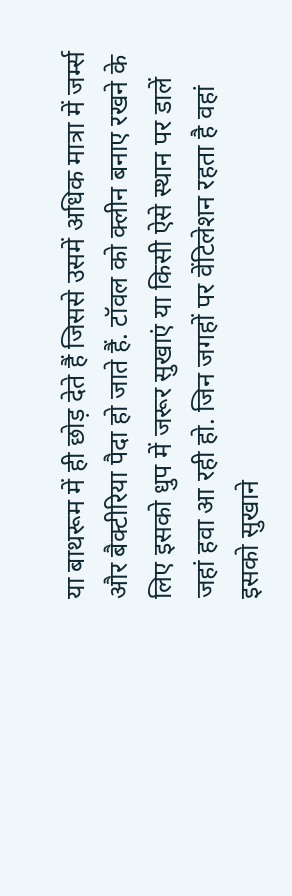या बाथरूम में ही छोड़ देते हैं जिससे उसमें अधिक मात्रा में जर्म्स और बैक्टीरिया पैदा हो जाते हैं. टॉवल को क्लीन बनाए रखने के लिए इसको धुप में जरूर सुखाएं या किसी ऐसे स्थान पर डालें जहां हवा आ रही हो. जिन जगहों पर वेंटिलेशन रहता है वहां इसको सुखाने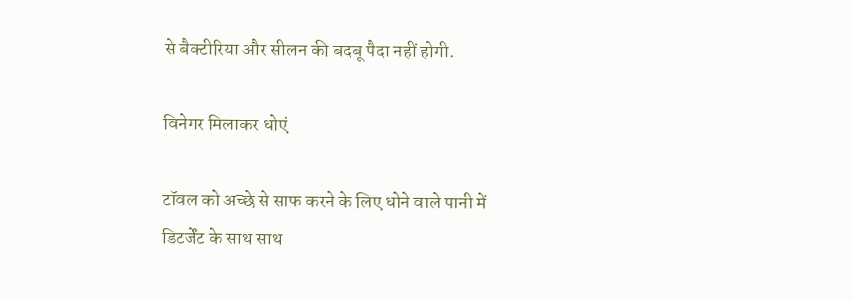से बैक्टीरिया और सीलन की बदबू पैदा नहीं होगी.

विनेगर मिलाकर धोएं

टॉवल को अच्छे से साफ करने के लिए धोने वाले पानी में डिटर्जेंट के साथ साथ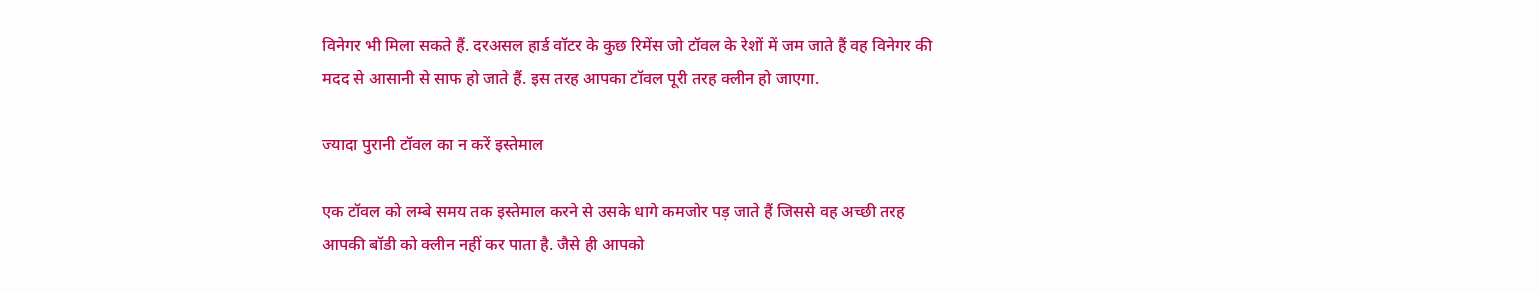विनेगर भी मिला सकते हैं. दरअसल हार्ड वॉटर के कुछ रिमेंस जो टॉवल के रेशों में जम जाते हैं वह विनेगर की मदद से आसानी से साफ हो जाते हैं. इस तरह आपका टॉवल पूरी तरह क्लीन हो जाएगा.

ज्यादा पुरानी टॉवल का न करें इस्तेमाल

एक टॉवल को लम्बे समय तक इस्तेमाल करने से उसके धागे कमजोर पड़ जाते हैं जिससे वह अच्छी तरह आपकी बॉडी को क्लीन नहीं कर पाता है. जैसे ही आपको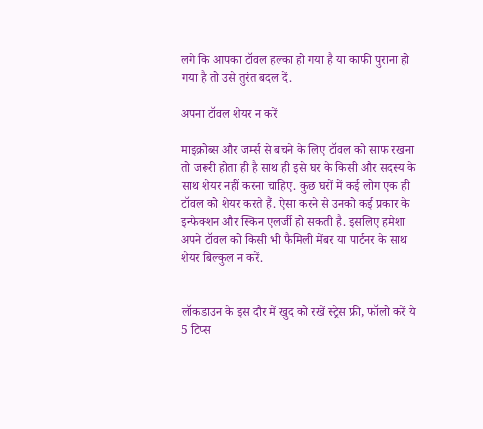लगे कि आपका टॉवल हल्का हो गया है या काफी पुराना हो गया है तो उसे तुरंत बदल दें.

अपना टॉवल शेयर न करें

माइक्रोब्स और जर्म्स से बचने के लिए टॉवल को साफ रखना तो जरूरी होता ही है साथ ही इसे घर के किसी और सदस्य के साथ शेयर नहीं करना चाहिए. कुछ घरों में कई लोग एक ही टॉवल को शेयर करते हैं. ऐसा करने से उनको कई प्रकार के इन्फेक्शन और स्किन एलर्जी हो सकती है. इसलिए हमेशा अपने टॉवल को किसी भी फैमिली मेंबर या पार्टनर के साथ शेयर बिल्कुल न करें.


लॉकडाउन के इस दौर में खुद को रखें स्ट्रेस फ्री, फॉलो करें ये 5 टिप्स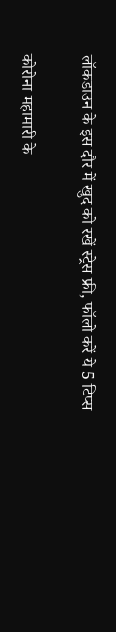लॉकडाउन के इस दौर में खुद को रखें स्ट्रेस फ्री, फॉलो करें ये 5 टिप्स

कोरोना महामारी के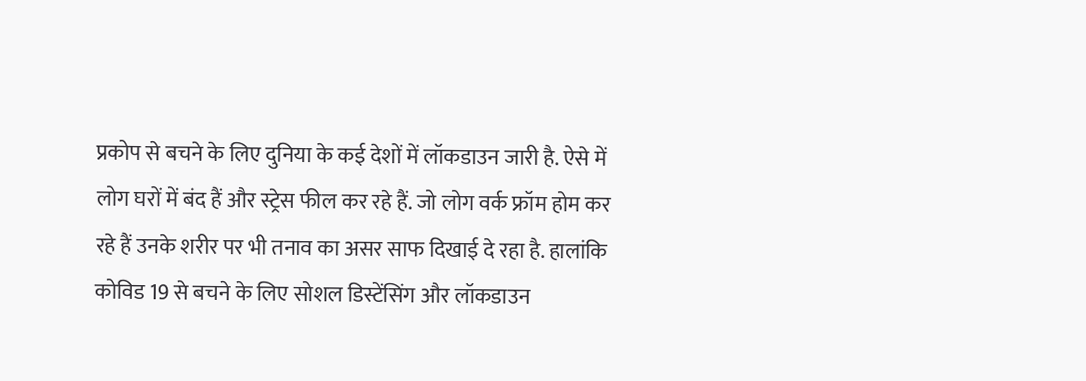प्रकोप से बचने के लिए दुनिया के कई देशों में लॉकडाउन जारी है. ऐसे में लोग घरों में बंद हैं और स्ट्रेस फील कर रहे हैं. जो लोग वर्क फ्रॉम होम कर रहे हैं उनके शरीर पर भी तनाव का असर साफ दिखाई दे रहा है. हालांकि कोविड 19 से बचने के लिए सोशल डिस्टेंसिंग और लॉकडाउन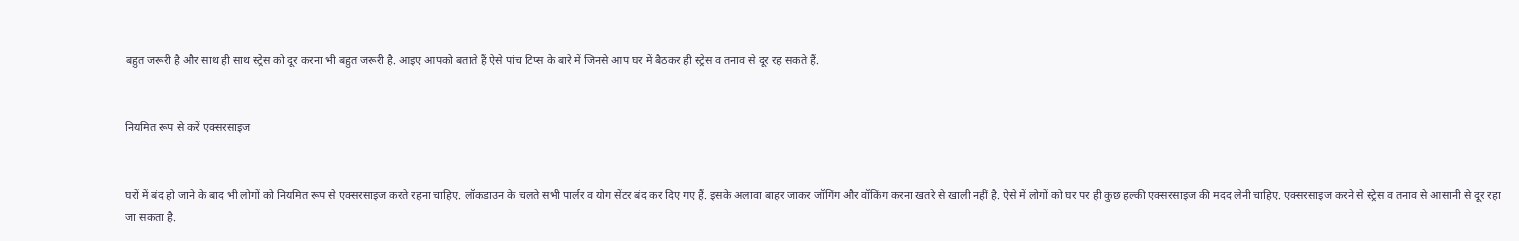बहुत जरूरी है और साथ ही साथ स्ट्रेस को दूर करना भी बहुत जरूरी है. आइए आपको बताते हैं ऐसे पांच टिप्स के बारे में जिनसे आप घर में बैठकर ही स्ट्रेस व तनाव से दूर रह सकते हैं.


नियमित रूप से करें एक्सरसाइज


घरों में बंद हो जाने के बाद भी लोगों को नियमित रूप से एक्सरसाइज करते रहना चाहिए. लॉकडाउन के चलते सभी पार्लर व योग सेंटर बंद कर दिए गए हैं. इसके अलावा बाहर जाकर जॉगिंग और वॉकिंग करना खतरे से खाली नहीं है. ऐसे में लोगों को घर पर ही कुछ हल्की एक्सरसाइज की मदद लेनी चाहिए. एक्सरसाइज करने से स्ट्रेस व तनाव से आसानी से दूर रहा जा सकता है.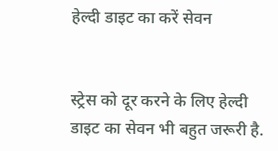हेल्दी डाइट का करें सेवन


स्ट्रेस को दूर करने के लिए हेल्दी डाइट का सेवन भी बहुत जरूरी है.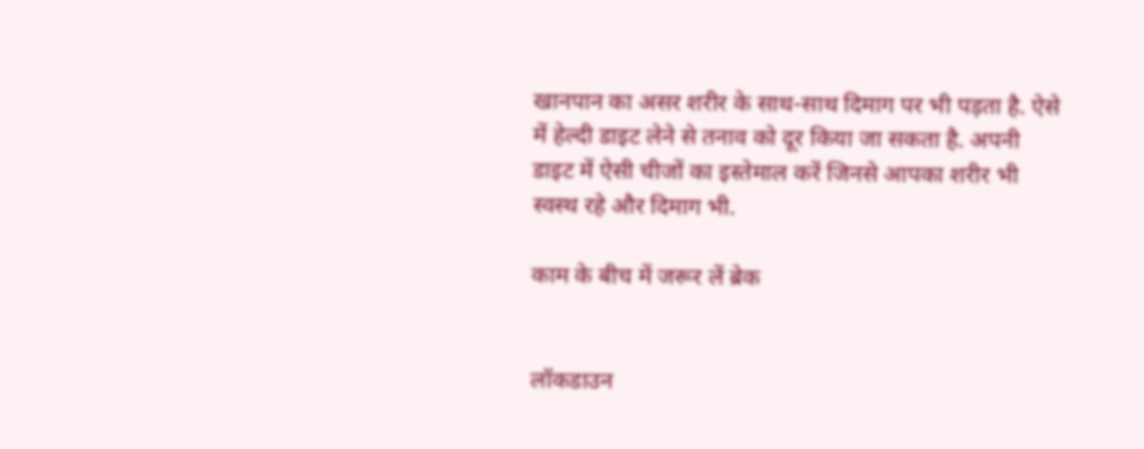खानपान का असर शरीर के साथ-साथ दिमाग पर भी पड़ता है. ऐसे में हेल्दी डाइट लेने से तनाव को दूर किया जा सकता है. अपनी डाइट में ऐसी चीजों का इस्तेमाल करें जिनसे आपका शरीर भी स्वस्थ रहे और दिमाग भी.

काम के बीच में जरूर लें ब्रेक


लॉकडाउन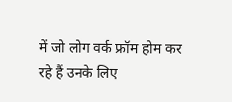में जो लोग वर्क फ्रॉम होम कर रहे हैं उनके लिए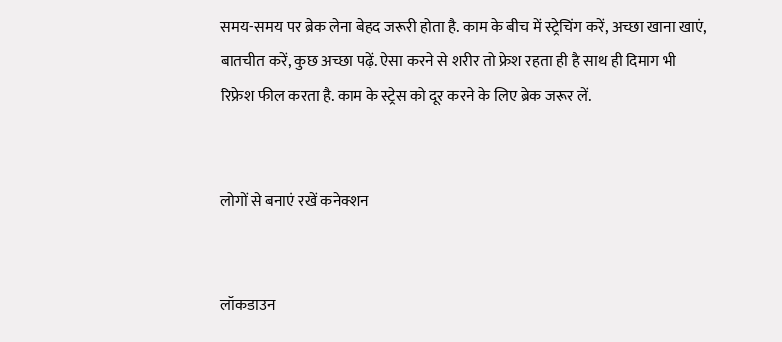समय-समय पर ब्रेक लेना बेहद जरूरी होता है. काम के बीच में स्ट्रेचिंग करें, अच्छा खाना खाएं, बातचीत करें, कुछ अच्छा पढ़ें. ऐसा करने से शरीर तो फ्रेश रहता ही है साथ ही दिमाग भी रिफ्रेश फील करता है. काम के स्ट्रेस को दूर करने के लिए ब्रेक जरूर लें.


लोगों से बनाएं रखें कनेक्शन


लॉकडाउन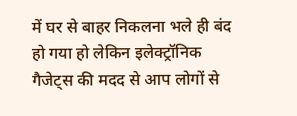में घर से बाहर निकलना भले ही बंद हो गया हो लेकिन इलेक्ट्रॉनिक गैजेट्स की मदद से आप लोगों से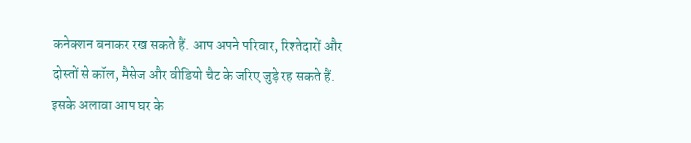कनेक्शन बनाकर रख सकते हैं. आप अपने परिवार, रिश्तेदारों और दोस्तों से कॉल, मैसेज और वीडियो चैट के जरिए जुड़े रह सकते हैं. इसके अलावा आप घर के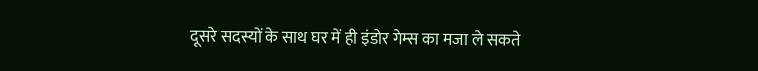दूसरे सदस्यों के साथ घर में ही इंडोर गेम्स का मजा ले सकते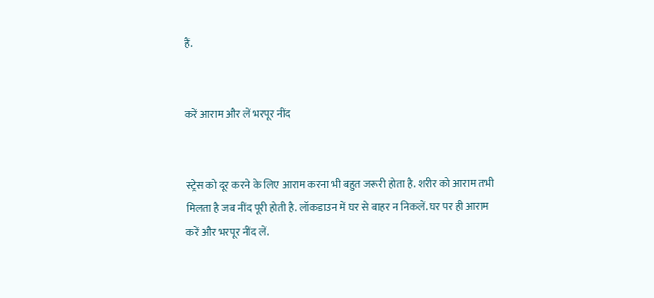हैं.


करें आराम और लें भरपूर नींद


स्ट्रेस को दूर करने के लिए आराम करना भी बहुत जरूरी होता है. शरीर को आराम तभी मिलता है जब नींद पूरी होती है. लॉकडाउन में घर से बाहर न निकलें. घर पर ही आराम करें और भरपूर नींद लें.